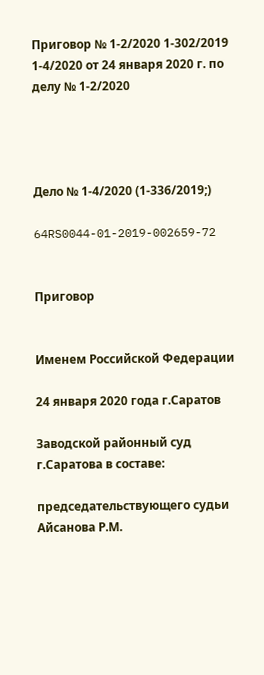Приговор № 1-2/2020 1-302/2019 1-4/2020 от 24 января 2020 г. по делу № 1-2/2020




Дело № 1-4/2020 (1-336/2019;)

64RS0044-01-2019-002659-72


Приговор


Именем Российской Федерации

24 января 2020 года г.Саратов

Заводской районный суд г.Саратова в составе:

председательствующего судьи Айсанова Р.М.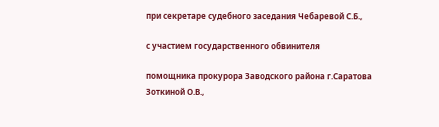при секретаре судебного заседания Чебаревой С.Б.,

с участием государственного обвинителя

помощника прокурора Заводского района г.Саратова Зоткиной О.В.,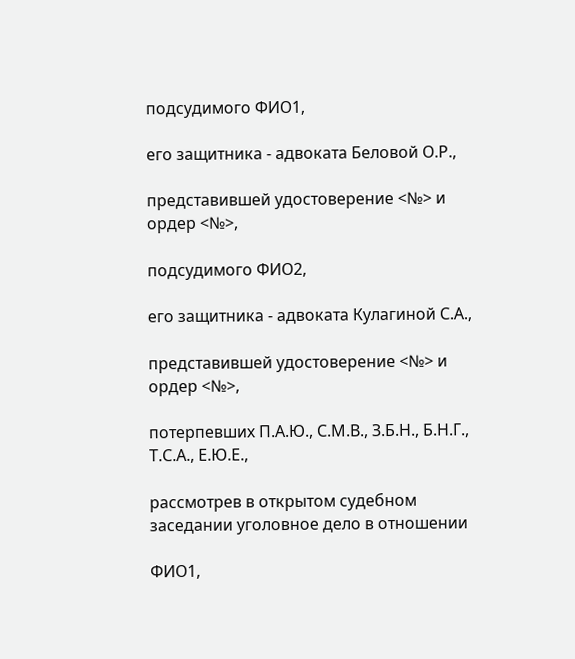подсудимого ФИО1,

его защитника - адвоката Беловой О.Р.,

представившей удостоверение <№> и ордер <№>,

подсудимого ФИО2,

его защитника - адвоката Кулагиной С.А.,

представившей удостоверение <№> и ордер <№>,

потерпевших П.А.Ю., С.М.В., З.Б.Н., Б.Н.Г., Т.С.А., Е.Ю.Е.,

рассмотрев в открытом судебном заседании уголовное дело в отношении

ФИО1,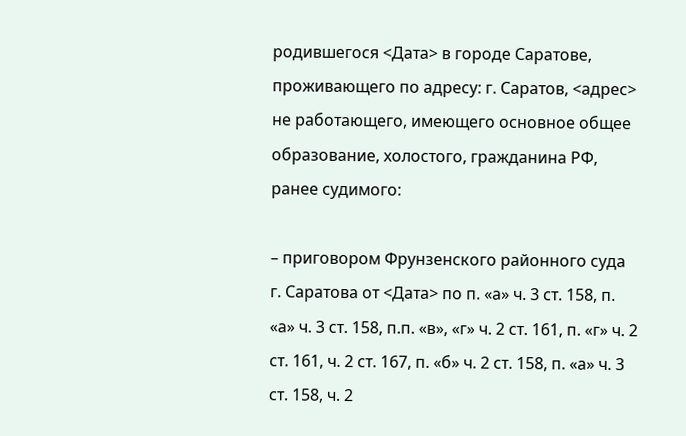родившегося <Дата> в городе Саратове, проживающего по адресу: г. Саратов, <адрес> не работающего, имеющего основное общее образование, холостого, гражданина РФ, ранее судимого:

– приговором Фрунзенского районного суда г. Саратова от <Дата> по п. «а» ч. 3 ст. 158, п. «а» ч. 3 ст. 158, п.п. «в», «г» ч. 2 ст. 161, п. «г» ч. 2 ст. 161, ч. 2 ст. 167, п. «б» ч. 2 ст. 158, п. «а» ч. 3 ст. 158, ч. 2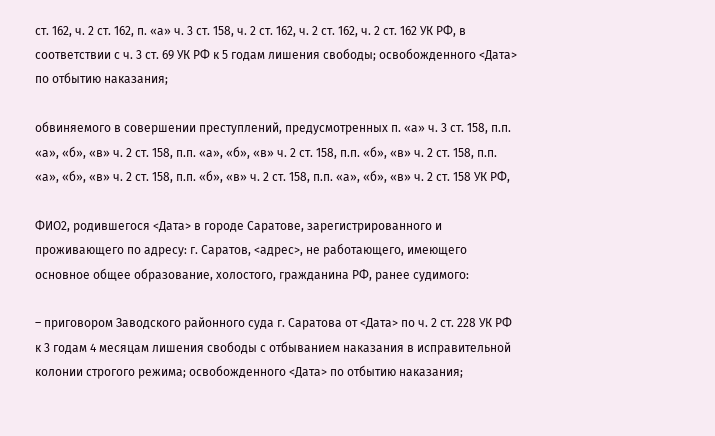ст. 162, ч. 2 ст. 162, п. «а» ч. 3 ст. 158, ч. 2 ст. 162, ч. 2 ст. 162, ч. 2 ст. 162 УК РФ, в соответствии с ч. 3 ст. 69 УК РФ к 5 годам лишения свободы; освобожденного <Дата> по отбытию наказания;

обвиняемого в совершении преступлений, предусмотренных п. «а» ч. 3 ст. 158, п.п. «а», «б», «в» ч. 2 ст. 158, п.п. «а», «б», «в» ч. 2 ст. 158, п.п. «б», «в» ч. 2 ст. 158, п.п. «а», «б», «в» ч. 2 ст. 158, п.п. «б», «в» ч. 2 ст. 158, п.п. «а», «б», «в» ч. 2 ст. 158 УК РФ,

ФИО2, родившегося <Дата> в городе Саратове, зарегистрированного и проживающего по адресу: г. Саратов, <адрес>, не работающего, имеющего основное общее образование, холостого, гражданина РФ, ранее судимого:

– приговором Заводского районного суда г. Саратова от <Дата> по ч. 2 ст. 228 УК РФ к 3 годам 4 месяцам лишения свободы с отбыванием наказания в исправительной колонии строгого режима; освобожденного <Дата> по отбытию наказания;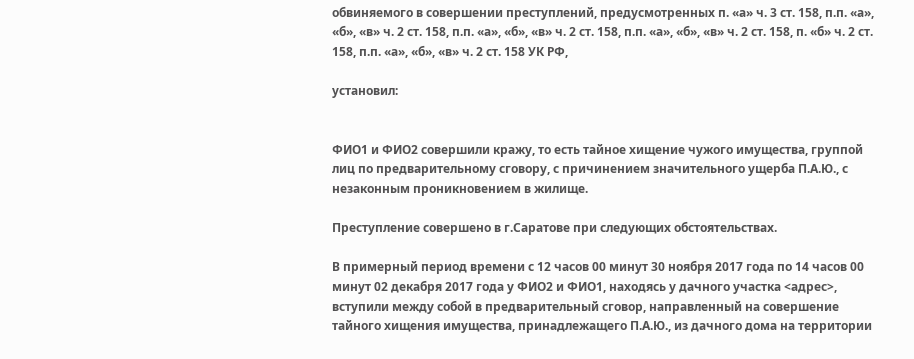обвиняемого в совершении преступлений, предусмотренных п. «а» ч. 3 ст. 158, п.п. «а», «б», «в» ч. 2 ст. 158, п.п. «а», «б», «в» ч. 2 ст. 158, п.п. «а», «б», «в» ч. 2 ст. 158, п. «б» ч. 2 ст. 158, п.п. «а», «б», «в» ч. 2 ст. 158 УК РФ,

установил:


ФИО1 и ФИО2 совершили кражу, то есть тайное хищение чужого имущества, группой лиц по предварительному сговору, с причинением значительного ущерба П.А.Ю., с незаконным проникновением в жилище.

Преступление совершено в г.Саратове при следующих обстоятельствах.

В примерный период времени с 12 часов 00 минут 30 ноября 2017 года по 14 часов 00 минут 02 декабря 2017 года у ФИО2 и ФИО1, находясь у дачного участка <адрес>, вступили между собой в предварительный сговор, направленный на совершение тайного хищения имущества, принадлежащего П.А.Ю., из дачного дома на территории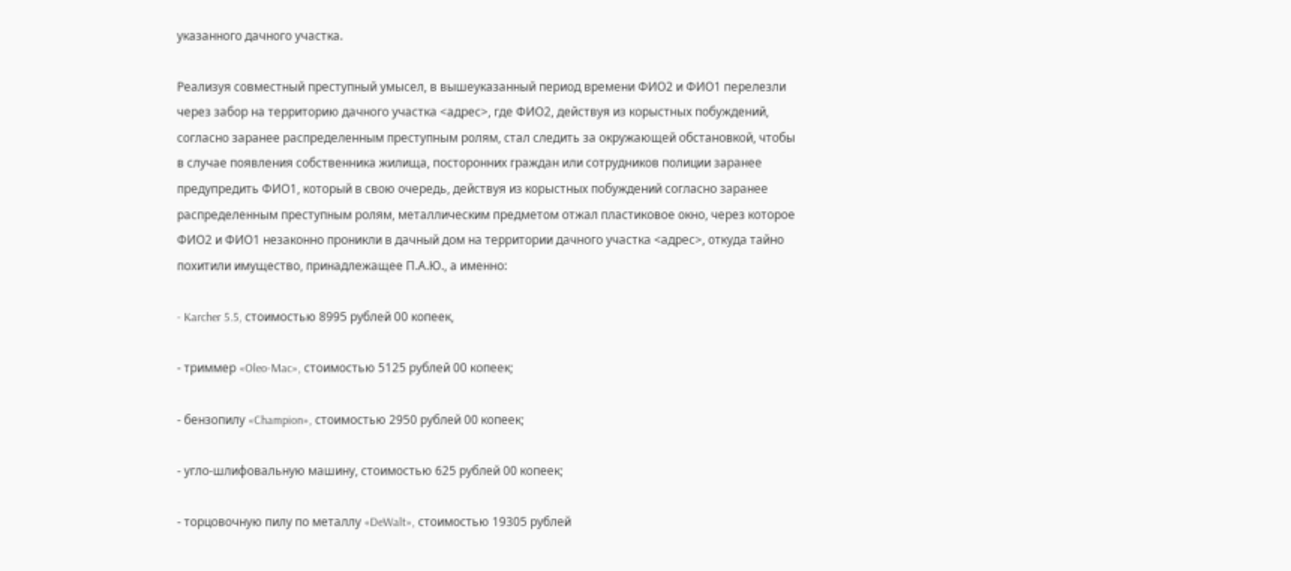указанного дачного участка.

Реализуя совместный преступный умысел, в вышеуказанный период времени ФИО2 и ФИО1 перелезли через забор на территорию дачного участка <адрес>, где ФИО2, действуя из корыстных побуждений, согласно заранее распределенным преступным ролям, стал следить за окружающей обстановкой, чтобы в случае появления собственника жилища, посторонних граждан или сотрудников полиции заранее предупредить ФИО1, который в свою очередь, действуя из корыстных побуждений согласно заранее распределенным преступным ролям, металлическим предметом отжал пластиковое окно, через которое ФИО2 и ФИО1 незаконно проникли в дачный дом на территории дачного участка <адрес>, откуда тайно похитили имущество, принадлежащее П.А.Ю., а именно:

- Karcher 5.5, стоимостью 8995 рублей 00 копеек,

- триммер «Oleo-Mac», стоимостью 5125 рублей 00 копеек;

- бензопилу «Champion», стоимостью 2950 рублей 00 копеек;

- угло-шлифовальную машину, стоимостью 625 рублей 00 копеек;

- торцовочную пилу по металлу «DeWalt», стоимостью 19305 рублей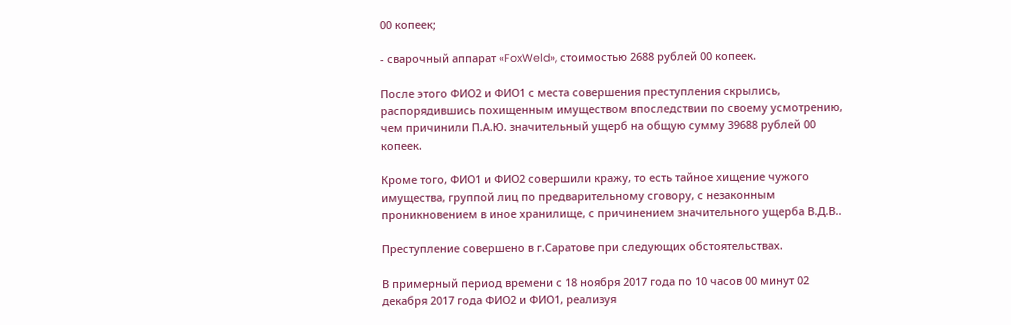00 копеек;

- сварочный аппарат «FoxWeld», стоимостью 2688 рублей 00 копеек.

После этого ФИО2 и ФИО1 с места совершения преступления скрылись, распорядившись похищенным имуществом впоследствии по своему усмотрению, чем причинили П.А.Ю. значительный ущерб на общую сумму 39688 рублей 00 копеек.

Кроме того, ФИО1 и ФИО2 совершили кражу, то есть тайное хищение чужого имущества, группой лиц по предварительному сговору, с незаконным проникновением в иное хранилище, с причинением значительного ущерба В.Д.В..

Преступление совершено в г.Саратове при следующих обстоятельствах.

В примерный период времени с 18 ноября 2017 года по 10 часов 00 минут 02 декабря 2017 года ФИО2 и ФИО1, реализуя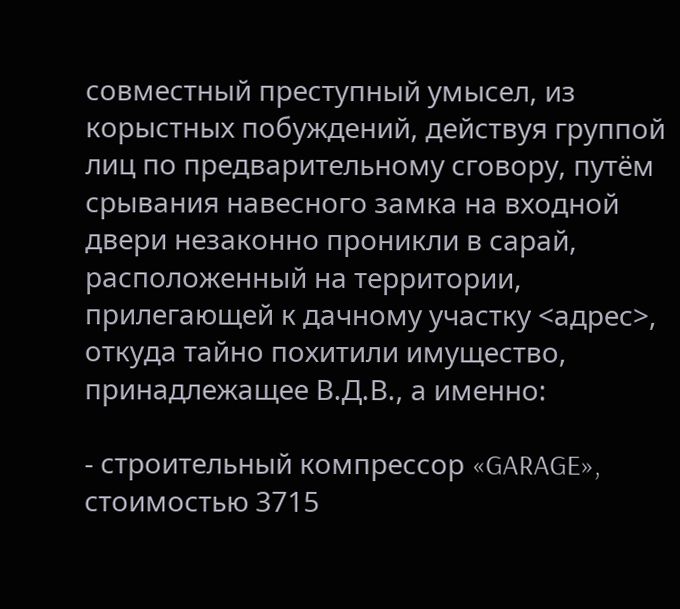совместный преступный умысел, из корыстных побуждений, действуя группой лиц по предварительному сговору, путём срывания навесного замка на входной двери незаконно проникли в сарай, расположенный на территории, прилегающей к дачному участку <адрес>, откуда тайно похитили имущество, принадлежащее В.Д.В., а именно:

- строительный компрессор «GARAGE», стоимостью 3715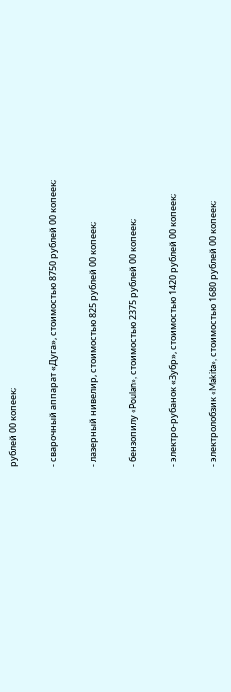рублей 00 копеек;

- сварочный аппарат «Дуга», стоимостью 8750 рублей 00 копеек;

- лазерный нивелир, стоимостью 825 рублей 00 копеек;

- бензопилу «Poulan», стоимостью 2375 рублей 00 копеек;

- электро-рубанок «Зубр», стоимостью 1420 рублей 00 копеек;

- электролобзик «Makita», стоимостью 1680 рублей 00 копеек;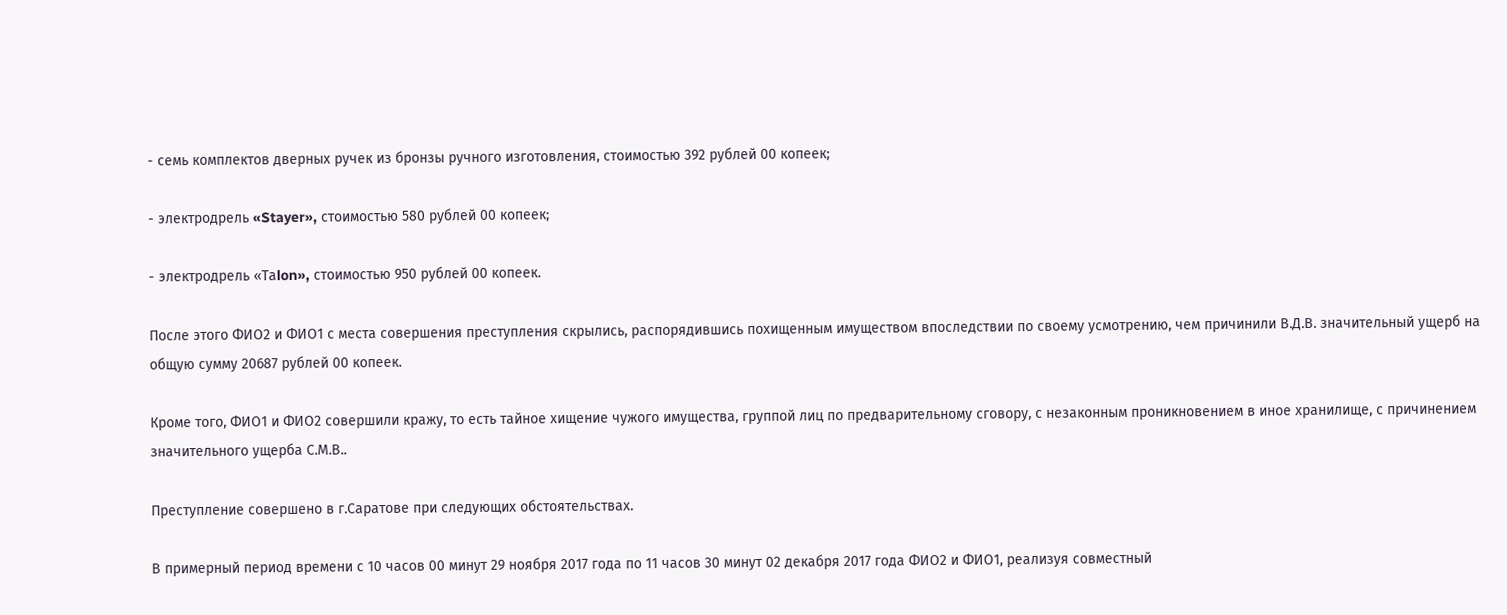- семь комплектов дверных ручек из бронзы ручного изготовления, стоимостью 392 рублей 00 копеек;

- электродрель «Stayer», стоимостью 580 рублей 00 копеек;

- электродрель «Таlon», стоимостью 950 рублей 00 копеек.

После этого ФИО2 и ФИО1 с места совершения преступления скрылись, распорядившись похищенным имуществом впоследствии по своему усмотрению, чем причинили В.Д.В. значительный ущерб на общую сумму 20687 рублей 00 копеек.

Кроме того, ФИО1 и ФИО2 совершили кражу, то есть тайное хищение чужого имущества, группой лиц по предварительному сговору, с незаконным проникновением в иное хранилище, с причинением значительного ущерба С.М.В..

Преступление совершено в г.Саратове при следующих обстоятельствах.

В примерный период времени с 10 часов 00 минут 29 ноября 2017 года по 11 часов 30 минут 02 декабря 2017 года ФИО2 и ФИО1, реализуя совместный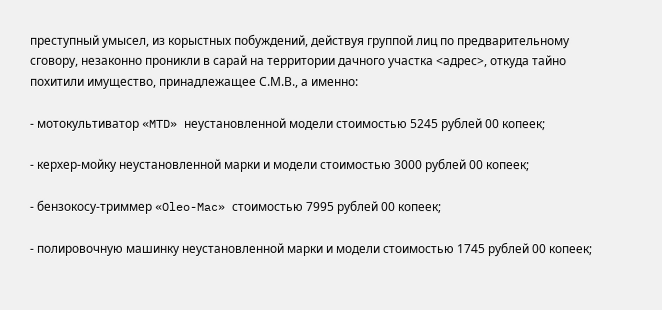преступный умысел, из корыстных побуждений, действуя группой лиц по предварительному сговору, незаконно проникли в сарай на территории дачного участка <адрес>, откуда тайно похитили имущество, принадлежащее С.М.В., а именно:

- мотокультиватор «MTD» неустановленной модели стоимостью 5245 рублей 00 копеек;

- керхер-мойку неустановленной марки и модели стоимостью 3000 рублей 00 копеек;

- бензокосу-триммер «Oleo-Mac» стоимостью 7995 рублей 00 копеек;

- полировочную машинку неустановленной марки и модели стоимостью 1745 рублей 00 копеек;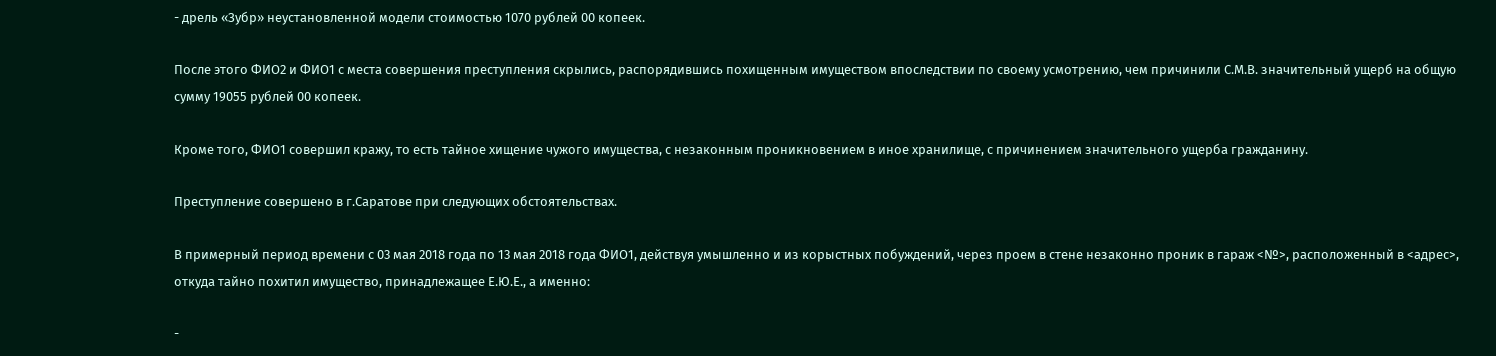- дрель «Зубр» неустановленной модели стоимостью 1070 рублей 00 копеек.

После этого ФИО2 и ФИО1 с места совершения преступления скрылись, распорядившись похищенным имуществом впоследствии по своему усмотрению, чем причинили С.М.В. значительный ущерб на общую сумму 19055 рублей 00 копеек.

Кроме того, ФИО1 совершил кражу, то есть тайное хищение чужого имущества, с незаконным проникновением в иное хранилище, с причинением значительного ущерба гражданину.

Преступление совершено в г.Саратове при следующих обстоятельствах.

В примерный период времени с 03 мая 2018 года по 13 мая 2018 года ФИО1, действуя умышленно и из корыстных побуждений, через проем в стене незаконно проник в гараж <№>, расположенный в <адрес>, откуда тайно похитил имущество, принадлежащее Е.Ю.Е., а именно:

-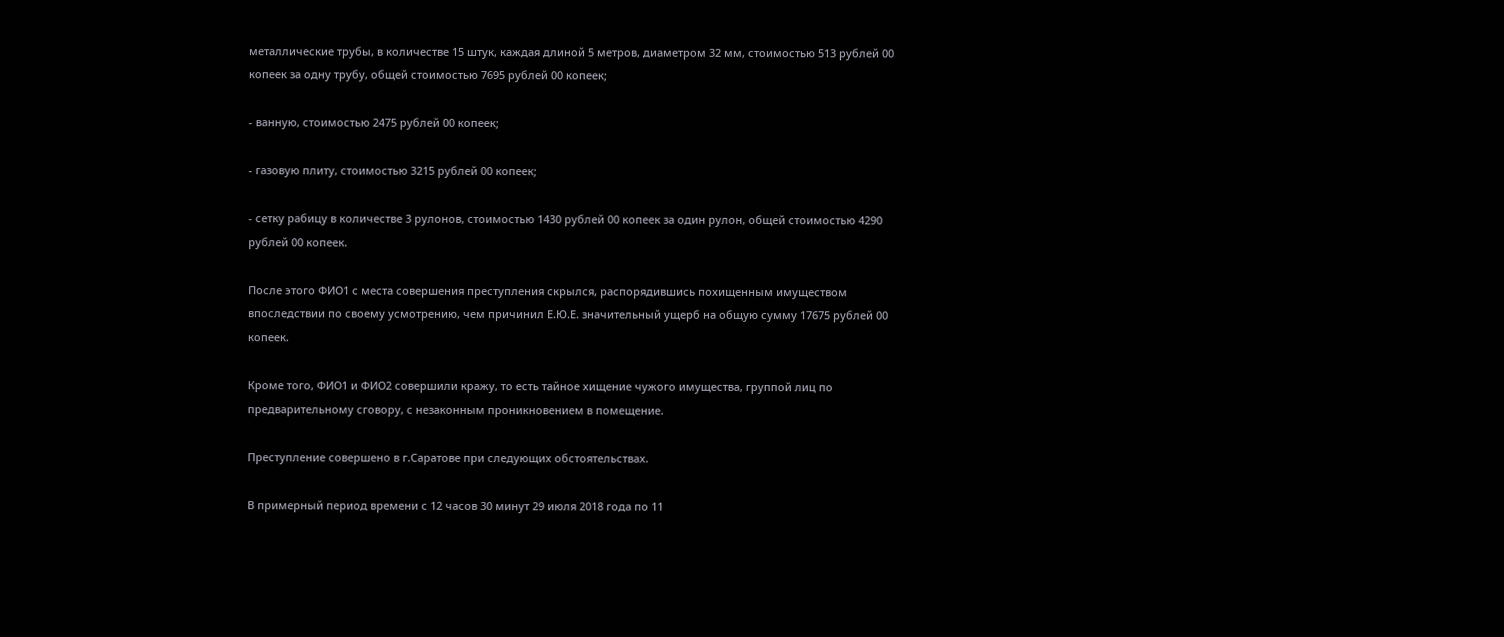металлические трубы, в количестве 15 штук, каждая длиной 5 метров, диаметром 32 мм, стоимостью 513 рублей 00 копеек за одну трубу, общей стоимостью 7695 рублей 00 копеек;

- ванную, стоимостью 2475 рублей 00 копеек;

- газовую плиту, стоимостью 3215 рублей 00 копеек;

- сетку рабицу в количестве 3 рулонов, стоимостью 1430 рублей 00 копеек за один рулон, общей стоимостью 4290 рублей 00 копеек.

После этого ФИО1 с места совершения преступления скрылся, распорядившись похищенным имуществом впоследствии по своему усмотрению, чем причинил Е.Ю.Е. значительный ущерб на общую сумму 17675 рублей 00 копеек.

Кроме того, ФИО1 и ФИО2 совершили кражу, то есть тайное хищение чужого имущества, группой лиц по предварительному сговору, с незаконным проникновением в помещение.

Преступление совершено в г.Саратове при следующих обстоятельствах.

В примерный период времени с 12 часов 30 минут 29 июля 2018 года по 11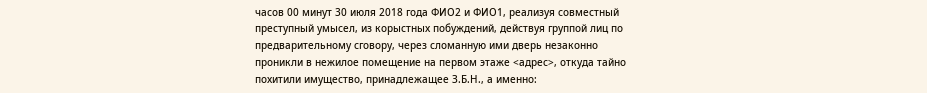часов 00 минут 30 июля 2018 года ФИО2 и ФИО1, реализуя совместный преступный умысел, из корыстных побуждений, действуя группой лиц по предварительному сговору, через сломанную ими дверь незаконно проникли в нежилое помещение на первом этаже <адрес>, откуда тайно похитили имущество, принадлежащее З.Б.Н., а именно: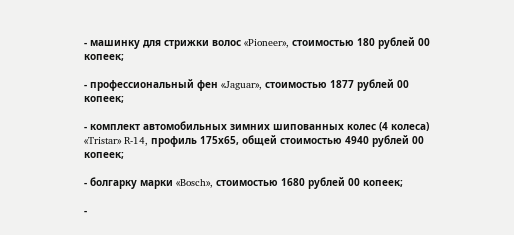- машинку для стрижки волос «Pioneer», стоимостью 180 рублей 00 копеек;

- профессиональный фен «Jaguar», стоимостью 1877 рублей 00 копеек;

- комплект автомобильных зимних шипованных колес (4 колеса) «Tristar» R-14, профиль 175х65, общей стоимостью 4940 рублей 00 копеек;

- болгарку марки «Bosch», стоимостью 1680 рублей 00 копеек;

-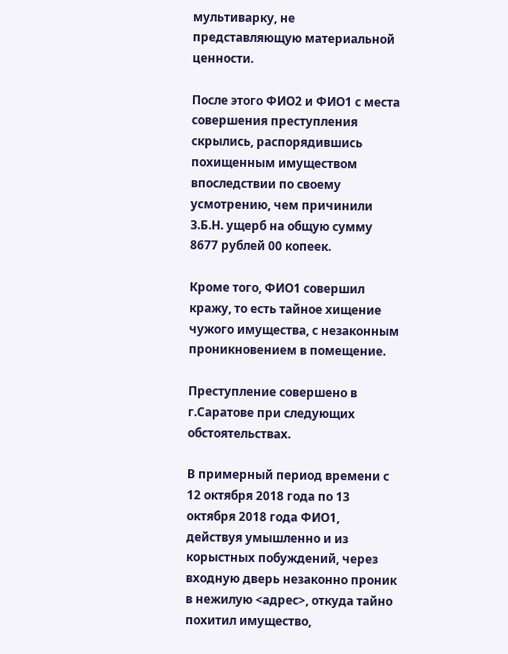мультиварку, не представляющую материальной ценности.

После этого ФИО2 и ФИО1 с места совершения преступления скрылись, распорядившись похищенным имуществом впоследствии по своему усмотрению, чем причинили З.Б.Н. ущерб на общую сумму 8677 рублей 00 копеек.

Кроме того, ФИО1 совершил кражу, то есть тайное хищение чужого имущества, с незаконным проникновением в помещение.

Преступление совершено в г.Саратове при следующих обстоятельствах.

В примерный период времени с 12 октября 2018 года по 13 октября 2018 года ФИО1, действуя умышленно и из корыстных побуждений, через входную дверь незаконно проник в нежилую <адрес>, откуда тайно похитил имущество,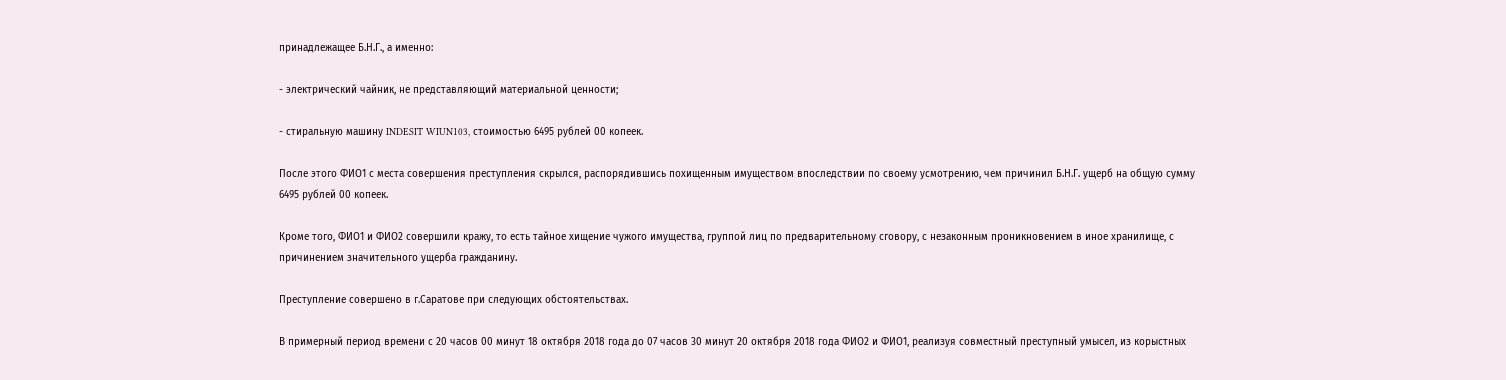принадлежащее Б.Н.Г., а именно:

- электрический чайник, не представляющий материальной ценности;

- стиральную машину INDESIT WIUN103, стоимостью 6495 рублей 00 копеек.

После этого ФИО1 с места совершения преступления скрылся, распорядившись похищенным имуществом впоследствии по своему усмотрению, чем причинил Б.Н.Г. ущерб на общую сумму 6495 рублей 00 копеек.

Кроме того, ФИО1 и ФИО2 совершили кражу, то есть тайное хищение чужого имущества, группой лиц по предварительному сговору, с незаконным проникновением в иное хранилище, с причинением значительного ущерба гражданину.

Преступление совершено в г.Саратове при следующих обстоятельствах.

В примерный период времени с 20 часов 00 минут 18 октября 2018 года до 07 часов 30 минут 20 октября 2018 года ФИО2 и ФИО1, реализуя совместный преступный умысел, из корыстных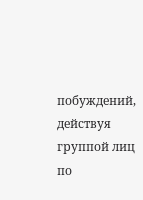побуждений, действуя группой лиц по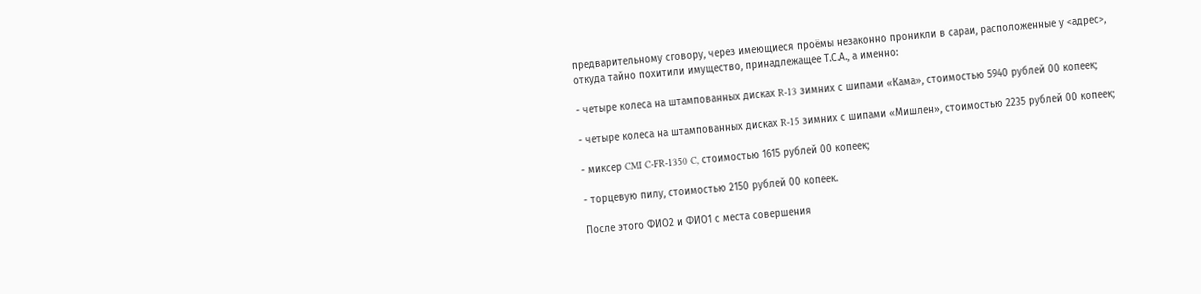предварительному сговору, через имеющиеся проёмы незаконно проникли в сараи, расположенные у <адрес>, откуда тайно похитили имущество, принадлежащее Т.С.А., а именно:

- четыре колеса на штампованных дисках R-13 зимних с шипами «Кама», стоимостью 5940 рублей 00 копеек;

- четыре колеса на штампованных дисках R-15 зимних с шипами «Мишлен», стоимостью 2235 рублей 00 копеек;

- миксер CMI C-FR-1350 C, стоимостью 1615 рублей 00 копеек;

- торцевую пилу, стоимостью 2150 рублей 00 копеек.

После этого ФИО2 и ФИО1 с места совершения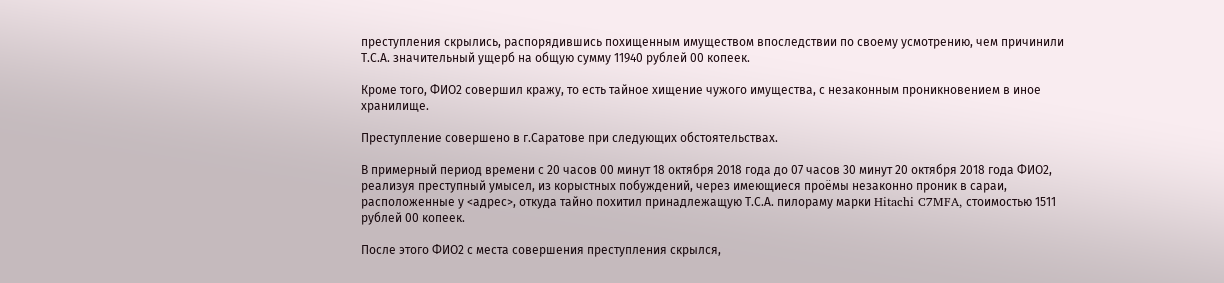преступления скрылись, распорядившись похищенным имуществом впоследствии по своему усмотрению, чем причинили Т.С.А. значительный ущерб на общую сумму 11940 рублей 00 копеек.

Кроме того, ФИО2 совершил кражу, то есть тайное хищение чужого имущества, с незаконным проникновением в иное хранилище.

Преступление совершено в г.Саратове при следующих обстоятельствах.

В примерный период времени с 20 часов 00 минут 18 октября 2018 года до 07 часов 30 минут 20 октября 2018 года ФИО2, реализуя преступный умысел, из корыстных побуждений, через имеющиеся проёмы незаконно проник в сараи, расположенные у <адрес>, откуда тайно похитил принадлежащую Т.С.А. пилораму марки Hitachi C7MFA, стоимостью 1511 рублей 00 копеек.

После этого ФИО2 с места совершения преступления скрылся,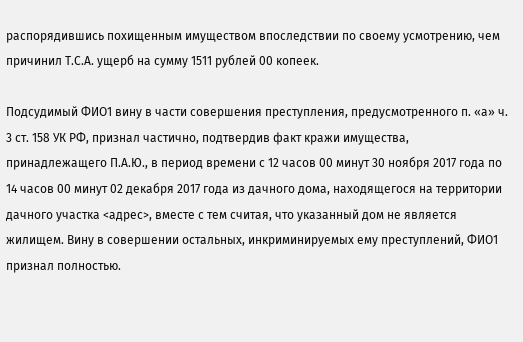распорядившись похищенным имуществом впоследствии по своему усмотрению, чем причинил Т.С.А. ущерб на сумму 1511 рублей 00 копеек.

Подсудимый ФИО1 вину в части совершения преступления, предусмотренного п. «а» ч. 3 ст. 158 УК РФ, признал частично, подтвердив факт кражи имущества, принадлежащего П.А.Ю., в период времени с 12 часов 00 минут 30 ноября 2017 года по 14 часов 00 минут 02 декабря 2017 года из дачного дома, находящегося на территории дачного участка <адрес>, вместе с тем считая, что указанный дом не является жилищем. Вину в совершении остальных, инкриминируемых ему преступлений, ФИО1 признал полностью.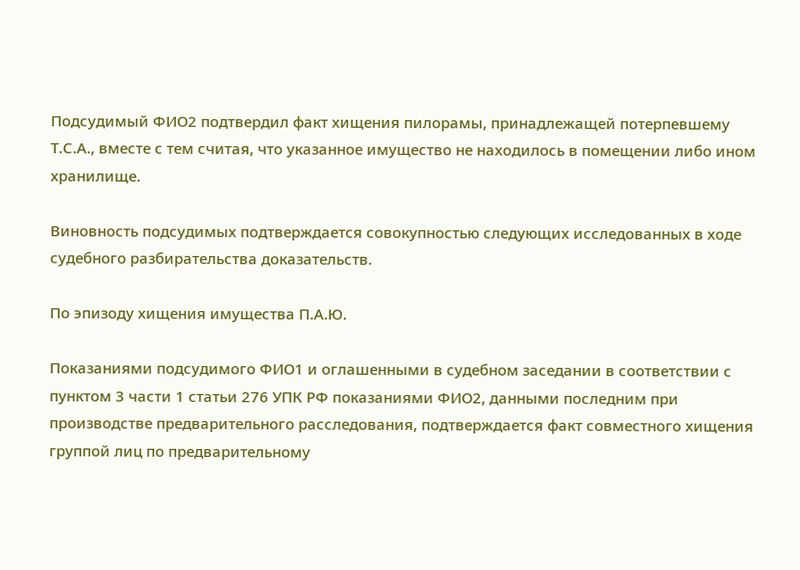Подсудимый ФИО2 подтвердил факт хищения пилорамы, принадлежащей потерпевшему Т.С.А., вместе с тем считая, что указанное имущество не находилось в помещении либо ином хранилище.

Виновность подсудимых подтверждается совокупностью следующих исследованных в ходе судебного разбирательства доказательств.

По эпизоду хищения имущества П.А.Ю.

Показаниями подсудимого ФИО1 и оглашенными в судебном заседании в соответствии с пунктом 3 части 1 статьи 276 УПК РФ показаниями ФИО2, данными последним при производстве предварительного расследования, подтверждается факт совместного хищения группой лиц по предварительному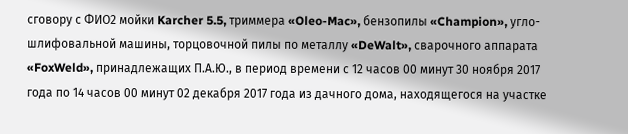сговору с ФИО2 мойки Karcher 5.5, триммера «Oleo-Mac», бензопилы «Champion», угло-шлифовальной машины, торцовочной пилы по металлу «DeWalt», сварочного аппарата «FoxWeld», принадлежащих П.А.Ю., в период времени с 12 часов 00 минут 30 ноября 2017 года по 14 часов 00 минут 02 декабря 2017 года из дачного дома, находящегося на участке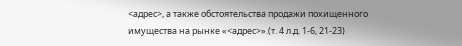<адрес>, а также обстоятельства продажи похищенного имущества на рынке «<адрес>».(т. 4 л.д. 1-6, 21-23)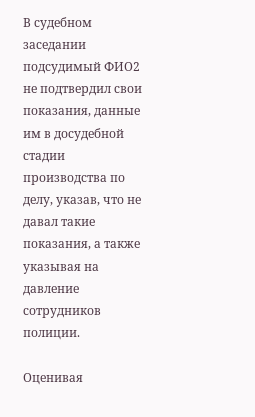В судебном заседании подсудимый ФИО2 не подтвердил свои показания, данные им в досудебной стадии производства по делу, указав, что не давал такие показания, а также указывая на давление сотрудников полиции.

Оценивая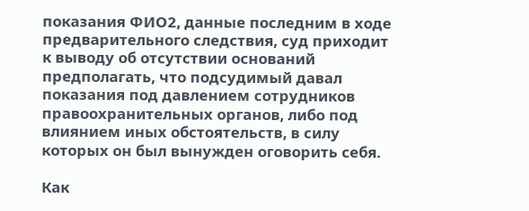показания ФИО2, данные последним в ходе предварительного следствия, суд приходит к выводу об отсутствии оснований предполагать, что подсудимый давал показания под давлением сотрудников правоохранительных органов, либо под влиянием иных обстоятельств, в силу которых он был вынужден оговорить себя.

Как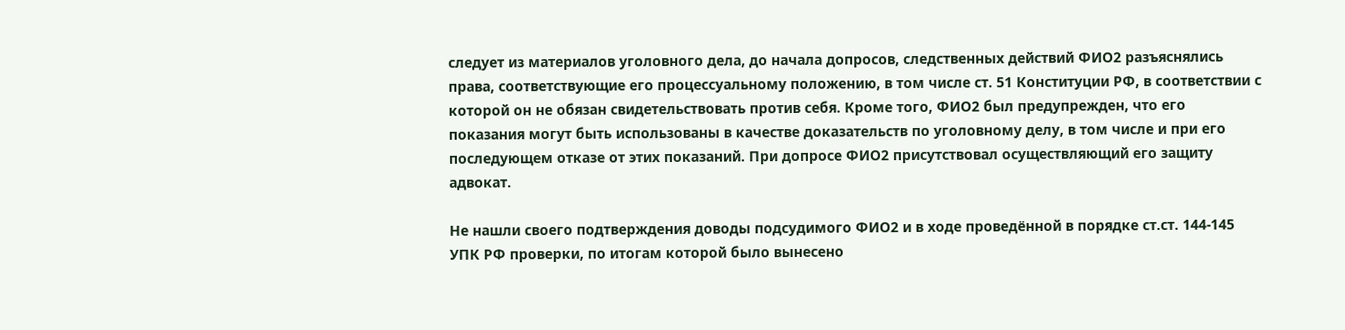следует из материалов уголовного дела, до начала допросов, следственных действий ФИО2 разъяснялись права, соответствующие его процессуальному положению, в том числе ст. 51 Конституции РФ, в соответствии с которой он не обязан свидетельствовать против себя. Кроме того, ФИО2 был предупрежден, что его показания могут быть использованы в качестве доказательств по уголовному делу, в том числе и при его последующем отказе от этих показаний. При допросе ФИО2 присутствовал осуществляющий его защиту адвокат.

Не нашли своего подтверждения доводы подсудимого ФИО2 и в ходе проведённой в порядке ст.ст. 144-145 УПК РФ проверки, по итогам которой было вынесено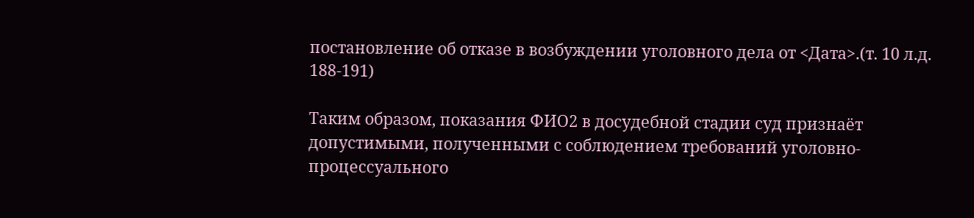постановление об отказе в возбуждении уголовного дела от <Дата>.(т. 10 л.д. 188-191)

Таким образом, показания ФИО2 в досудебной стадии суд признаёт допустимыми, полученными с соблюдением требований уголовно-процессуального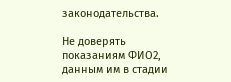законодательства.

Не доверять показаниям ФИО2, данным им в стадии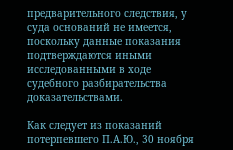предварительного следствия, у суда оснований не имеется, поскольку данные показания подтверждаются иными исследованными в ходе судебного разбирательства доказательствами.

Как следует из показаний потерпевшего П.А.Ю., 30 ноября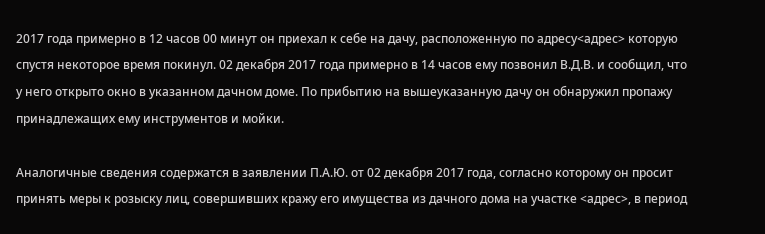2017 года примерно в 12 часов 00 минут он приехал к себе на дачу, расположенную по адресу<адрес> которую спустя некоторое время покинул. 02 декабря 2017 года примерно в 14 часов ему позвонил В.Д.В. и сообщил, что у него открыто окно в указанном дачном доме. По прибытию на вышеуказанную дачу он обнаружил пропажу принадлежащих ему инструментов и мойки.

Аналогичные сведения содержатся в заявлении П.А.Ю. от 02 декабря 2017 года, согласно которому он просит принять меры к розыску лиц, совершивших кражу его имущества из дачного дома на участке <адрес>, в период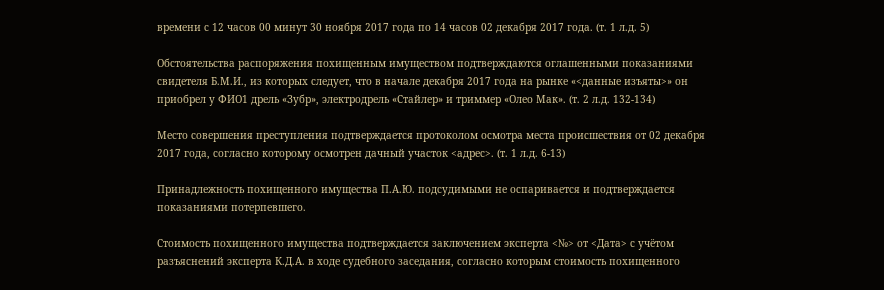времени с 12 часов 00 минут 30 ноября 2017 года по 14 часов 02 декабря 2017 года. (т. 1 л.д. 5)

Обстоятельства распоряжения похищенным имуществом подтверждаются оглашенными показаниями свидетеля Б.М.И., из которых следует, что в начале декабря 2017 года на рынке «<данные изъяты>» он приобрел у ФИО1 дрель «Зубр», электродрель «Стайлер» и триммер «Олео Мак». (т. 2 л.д. 132-134)

Место совершения преступления подтверждается протоколом осмотра места происшествия от 02 декабря 2017 года, согласно которому осмотрен дачный участок <адрес>. (т. 1 л.д. 6-13)

Принадлежность похищенного имущества П.А.Ю. подсудимыми не оспаривается и подтверждается показаниями потерпевшего.

Стоимость похищенного имущества подтверждается заключением эксперта <№> от <Дата> с учётом разъяснений эксперта К.Д.А. в ходе судебного заседания, согласно которым стоимость похищенного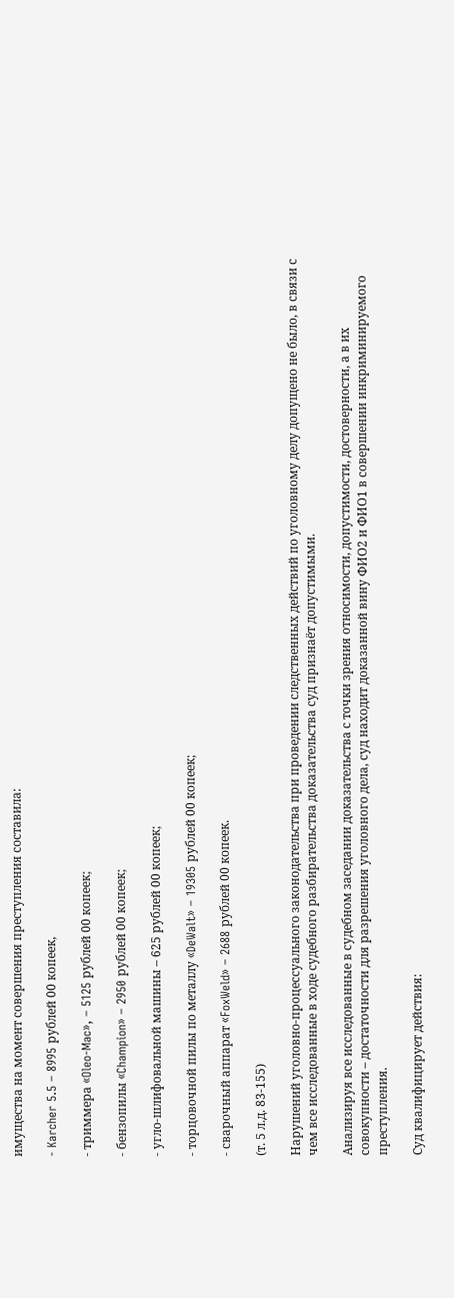имущества на момент совершения преступления составила:

- Karcher 5.5 – 8995 рублей 00 копеек,

- триммера «Oleo-Mac», – 5125 рублей 00 копеек;

- бензопилы «Champion» – 2950 рублей 00 копеек;

- угло-шлифовальной машины – 625 рублей 00 копеек;

- торцовочной пилы по металлу «DeWalt» – 19305 рублей 00 копеек;

- сварочный аппарат «FoxWeld» – 2688 рублей 00 копеек.

(т. 5 л.д. 83-155)

Нарушений уголовно-процессуального законодательства при проведении следственных действий по уголовному делу допущено не было, в связи с чем все исследованные в ходе судебного разбирательства доказательства суд признаёт допустимыми.

Анализируя все исследованные в судебном заседании доказательства с точки зрения относимости, допустимости, достоверности, а в их совокупности – достаточности для разрешения уголовного дела, суд находит доказанной вину ФИО2 и ФИО1 в совершении инкриминируемого преступления.

Суд квалифицирует действия: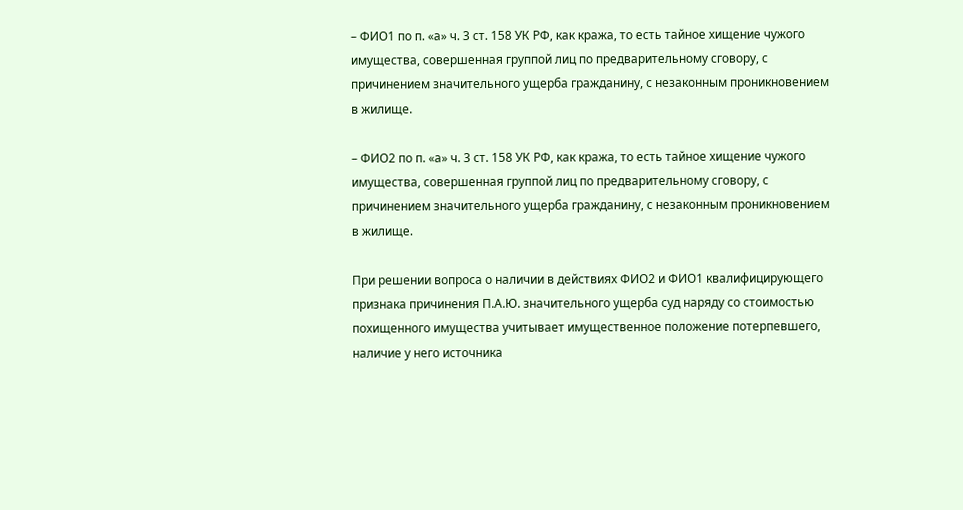– ФИО1 по п. «а» ч. 3 ст. 158 УК РФ, как кража, то есть тайное хищение чужого имущества, совершенная группой лиц по предварительному сговору, с причинением значительного ущерба гражданину, с незаконным проникновением в жилище.

– ФИО2 по п. «а» ч. 3 ст. 158 УК РФ, как кража, то есть тайное хищение чужого имущества, совершенная группой лиц по предварительному сговору, с причинением значительного ущерба гражданину, с незаконным проникновением в жилище.

При решении вопроса о наличии в действиях ФИО2 и ФИО1 квалифицирующего признака причинения П.А.Ю. значительного ущерба суд наряду со стоимостью похищенного имущества учитывает имущественное положение потерпевшего, наличие у него источника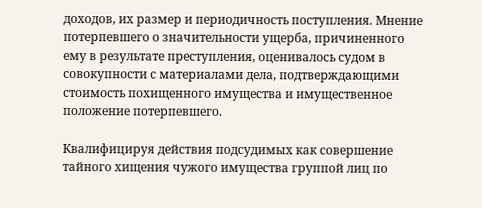доходов, их размер и периодичность поступления. Мнение потерпевшего о значительности ущерба, причиненного ему в результате преступления, оценивалось судом в совокупности с материалами дела, подтверждающими стоимость похищенного имущества и имущественное положение потерпевшего.

Квалифицируя действия подсудимых как совершение тайного хищения чужого имущества группой лиц по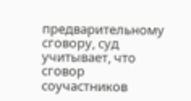предварительному сговору, суд учитывает, что сговор соучастников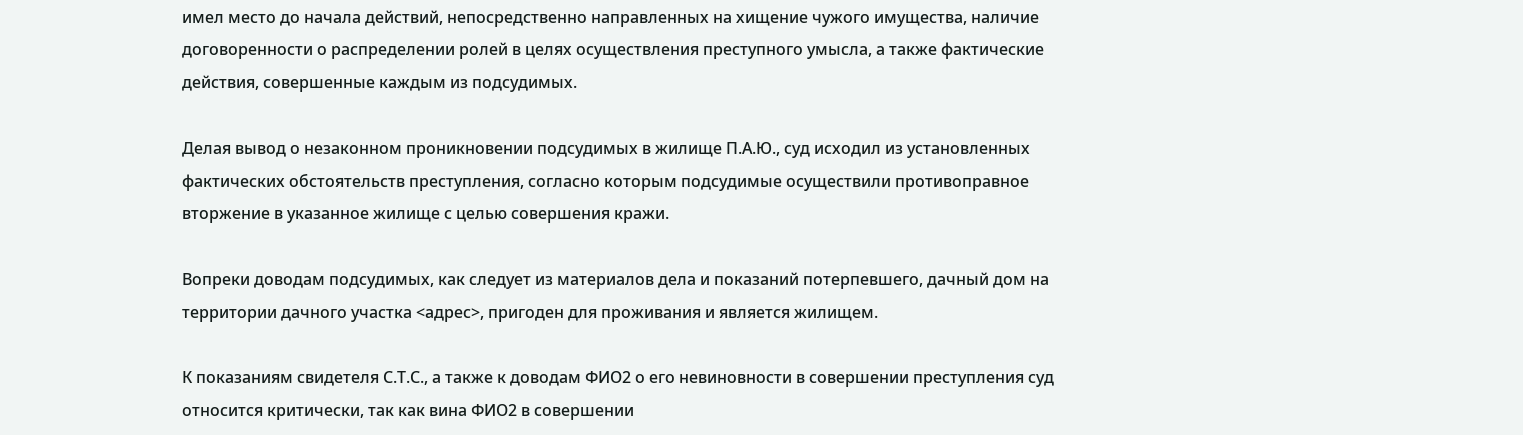имел место до начала действий, непосредственно направленных на хищение чужого имущества, наличие договоренности о распределении ролей в целях осуществления преступного умысла, а также фактические действия, совершенные каждым из подсудимых.

Делая вывод о незаконном проникновении подсудимых в жилище П.А.Ю., суд исходил из установленных фактических обстоятельств преступления, согласно которым подсудимые осуществили противоправное вторжение в указанное жилище с целью совершения кражи.

Вопреки доводам подсудимых, как следует из материалов дела и показаний потерпевшего, дачный дом на территории дачного участка <адрес>, пригоден для проживания и является жилищем.

К показаниям свидетеля С.Т.С., а также к доводам ФИО2 о его невиновности в совершении преступления суд относится критически, так как вина ФИО2 в совершении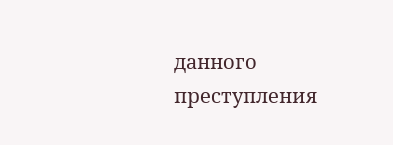данного преступления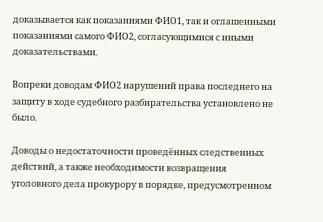доказывается как показаниями ФИО1, так и оглашенными показаниями самого ФИО2, согласующимися с иными доказательствами.

Вопреки доводам ФИО2 нарушений права последнего на защиту в ходе судебного разбирательства установлено не было.

Доводы о недостаточности проведённых следственных действий, а также необходимости возвращения уголовного дела прокурору в порядке, предусмотренном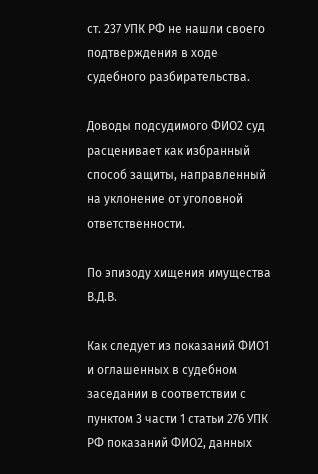ст. 237 УПК РФ не нашли своего подтверждения в ходе судебного разбирательства.

Доводы подсудимого ФИО2 суд расценивает как избранный способ защиты, направленный на уклонение от уголовной ответственности.

По эпизоду хищения имущества В.Д.В.

Как следует из показаний ФИО1 и оглашенных в судебном заседании в соответствии с пунктом 3 части 1 статьи 276 УПК РФ показаний ФИО2, данных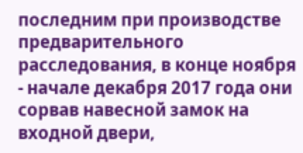последним при производстве предварительного расследования, в конце ноября - начале декабря 2017 года они сорвав навесной замок на входной двери,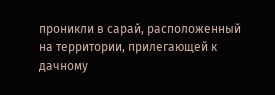проникли в сарай, расположенный на территории, прилегающей к дачному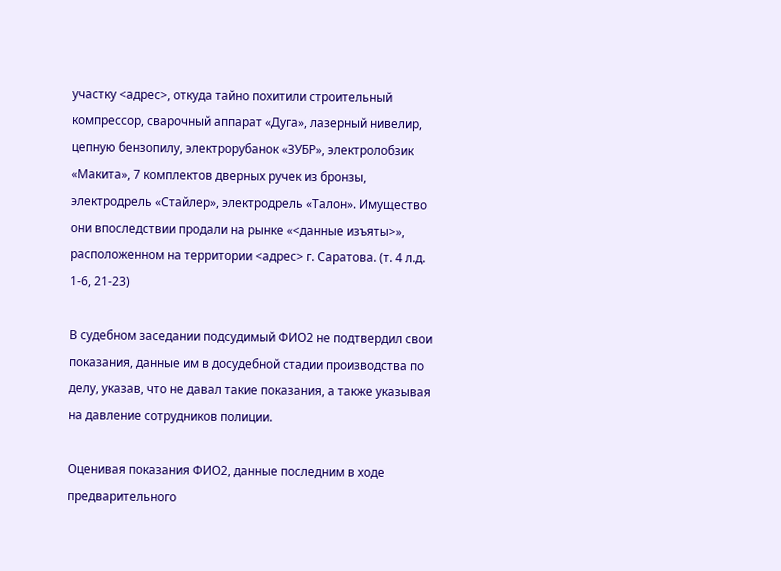участку <адрес>, откуда тайно похитили строительный компрессор, сварочный аппарат «Дуга», лазерный нивелир, цепную бензопилу, электрорубанок «ЗУБР», электролобзик «Макита», 7 комплектов дверных ручек из бронзы, электродрель «Стайлер», электродрель «Талон». Имущество они впоследствии продали на рынке «<данные изъяты>», расположенном на территории <адрес> г. Саратова. (т. 4 л.д. 1-6, 21-23)

В судебном заседании подсудимый ФИО2 не подтвердил свои показания, данные им в досудебной стадии производства по делу, указав, что не давал такие показания, а также указывая на давление сотрудников полиции.

Оценивая показания ФИО2, данные последним в ходе предварительного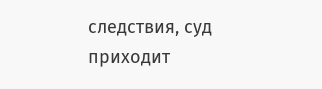следствия, суд приходит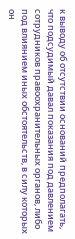к выводу об отсутствии оснований предполагать, что подсудимый давал показания под давлением сотрудников правоохранительных органов, либо под влиянием иных обстоятельств, в силу которых он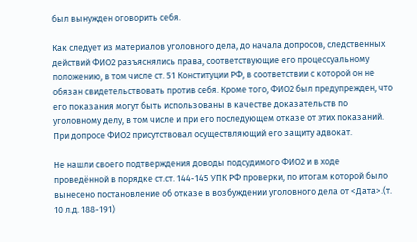был вынужден оговорить себя.

Как следует из материалов уголовного дела, до начала допросов, следственных действий ФИО2 разъяснялись права, соответствующие его процессуальному положению, в том числе ст. 51 Конституции РФ, в соответствии с которой он не обязан свидетельствовать против себя. Кроме того, ФИО2 был предупрежден, что его показания могут быть использованы в качестве доказательств по уголовному делу, в том числе и при его последующем отказе от этих показаний. При допросе ФИО2 присутствовал осуществляющий его защиту адвокат.

Не нашли своего подтверждения доводы подсудимого ФИО2 и в ходе проведённой в порядке ст.ст. 144-145 УПК РФ проверки, по итогам которой было вынесено постановление об отказе в возбуждении уголовного дела от <Дата>.(т. 10 л.д. 188-191)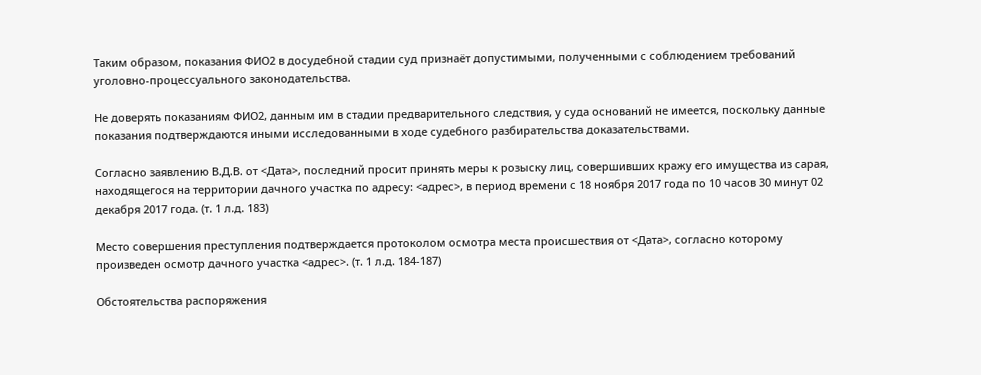Таким образом, показания ФИО2 в досудебной стадии суд признаёт допустимыми, полученными с соблюдением требований уголовно-процессуального законодательства.

Не доверять показаниям ФИО2, данным им в стадии предварительного следствия, у суда оснований не имеется, поскольку данные показания подтверждаются иными исследованными в ходе судебного разбирательства доказательствами.

Согласно заявлению В.Д.В. от <Дата>, последний просит принять меры к розыску лиц, совершивших кражу его имущества из сарая, находящегося на территории дачного участка по адресу: <адрес>, в период времени с 18 ноября 2017 года по 10 часов 30 минут 02 декабря 2017 года. (т. 1 л.д. 183)

Место совершения преступления подтверждается протоколом осмотра места происшествия от <Дата>, согласно которому произведен осмотр дачного участка <адрес>. (т. 1 л.д. 184-187)

Обстоятельства распоряжения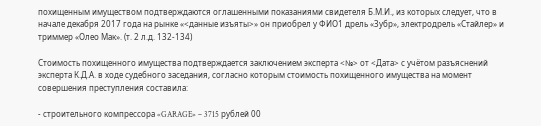похищенным имуществом подтверждаются оглашенными показаниями свидетеля Б.М.И., из которых следует, что в начале декабря 2017 года на рынке «<данные изъяты>» он приобрел у ФИО1 дрель «Зубр», электродрель «Стайлер» и триммер «Олео Мак». (т. 2 л.д. 132-134)

Стоимость похищенного имущества подтверждается заключением эксперта <№> от <Дата> с учётом разъяснений эксперта К.Д.А. в ходе судебного заседания, согласно которым стоимость похищенного имущества на момент совершения преступления составила:

- строительного компрессора «GARAGE» – 3715 рублей 00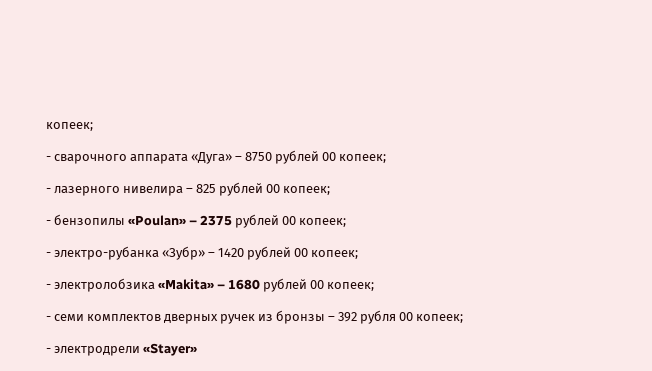копеек;

- сварочного аппарата «Дуга» – 8750 рублей 00 копеек;

- лазерного нивелира – 825 рублей 00 копеек;

- бензопилы «Poulan» – 2375 рублей 00 копеек;

- электро-рубанка «Зубр» – 1420 рублей 00 копеек;

- электролобзика «Makita» – 1680 рублей 00 копеек;

- семи комплектов дверных ручек из бронзы – 392 рубля 00 копеек;

- электродрели «Stayer»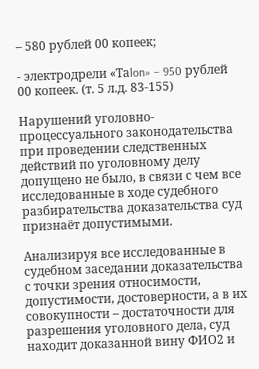– 580 рублей 00 копеек;

- электродрели «Таlon» – 950 рублей 00 копеек. (т. 5 л.д. 83-155)

Нарушений уголовно-процессуального законодательства при проведении следственных действий по уголовному делу допущено не было, в связи с чем все исследованные в ходе судебного разбирательства доказательства суд признаёт допустимыми.

Анализируя все исследованные в судебном заседании доказательства с точки зрения относимости, допустимости, достоверности, а в их совокупности – достаточности для разрешения уголовного дела, суд находит доказанной вину ФИО2 и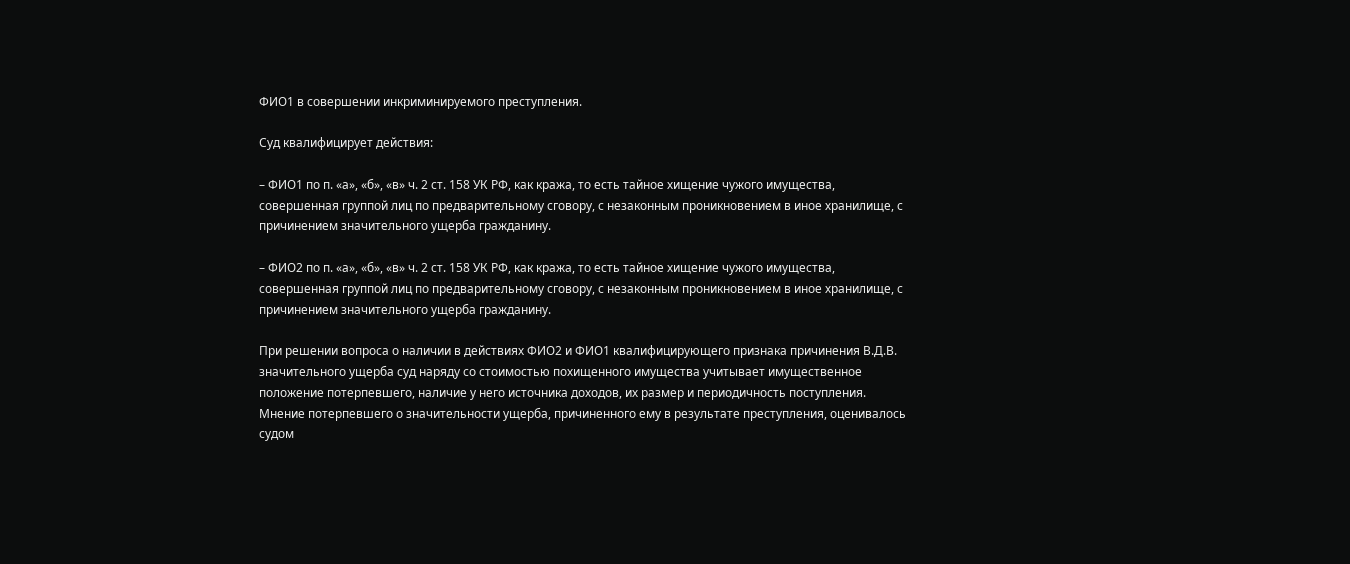ФИО1 в совершении инкриминируемого преступления.

Суд квалифицирует действия:

– ФИО1 по п. «а», «б», «в» ч. 2 ст. 158 УК РФ, как кража, то есть тайное хищение чужого имущества, совершенная группой лиц по предварительному сговору, с незаконным проникновением в иное хранилище, с причинением значительного ущерба гражданину.

– ФИО2 по п. «а», «б», «в» ч. 2 ст. 158 УК РФ, как кража, то есть тайное хищение чужого имущества, совершенная группой лиц по предварительному сговору, с незаконным проникновением в иное хранилище, с причинением значительного ущерба гражданину.

При решении вопроса о наличии в действиях ФИО2 и ФИО1 квалифицирующего признака причинения В.Д.В. значительного ущерба суд наряду со стоимостью похищенного имущества учитывает имущественное положение потерпевшего, наличие у него источника доходов, их размер и периодичность поступления. Мнение потерпевшего о значительности ущерба, причиненного ему в результате преступления, оценивалось судом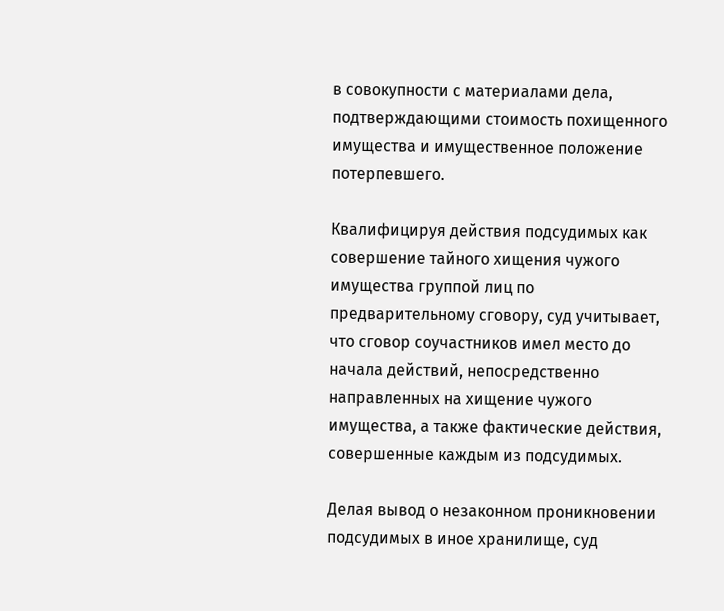в совокупности с материалами дела, подтверждающими стоимость похищенного имущества и имущественное положение потерпевшего.

Квалифицируя действия подсудимых как совершение тайного хищения чужого имущества группой лиц по предварительному сговору, суд учитывает, что сговор соучастников имел место до начала действий, непосредственно направленных на хищение чужого имущества, а также фактические действия, совершенные каждым из подсудимых.

Делая вывод о незаконном проникновении подсудимых в иное хранилище, суд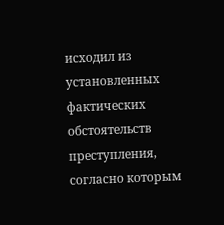исходил из установленных фактических обстоятельств преступления, согласно которым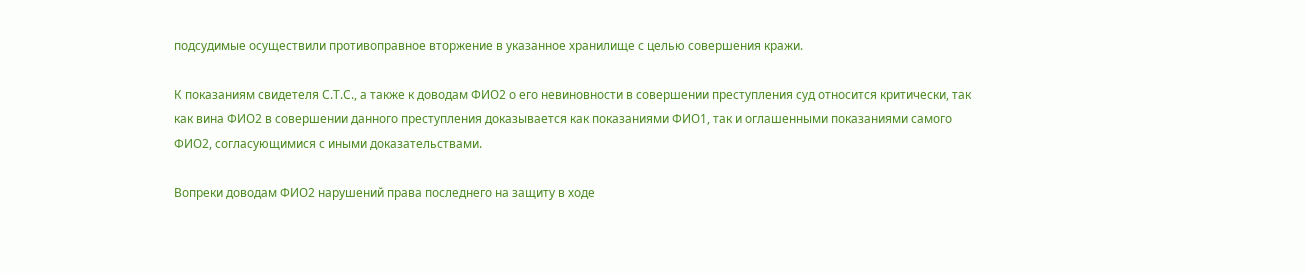подсудимые осуществили противоправное вторжение в указанное хранилище с целью совершения кражи.

К показаниям свидетеля С.Т.С., а также к доводам ФИО2 о его невиновности в совершении преступления суд относится критически, так как вина ФИО2 в совершении данного преступления доказывается как показаниями ФИО1, так и оглашенными показаниями самого ФИО2, согласующимися с иными доказательствами.

Вопреки доводам ФИО2 нарушений права последнего на защиту в ходе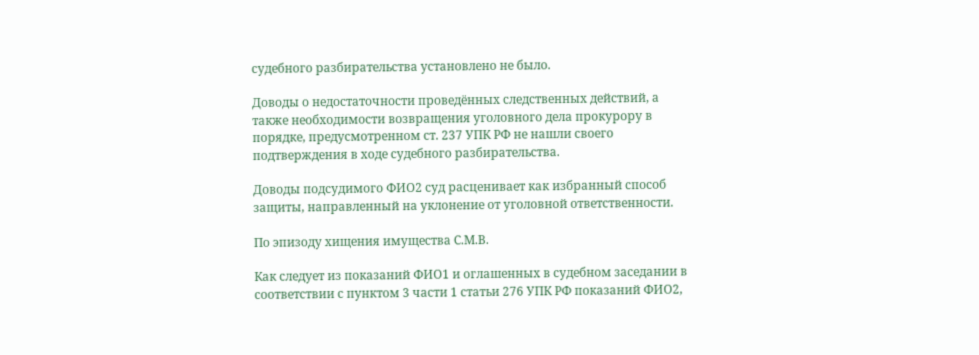судебного разбирательства установлено не было.

Доводы о недостаточности проведённых следственных действий, а также необходимости возвращения уголовного дела прокурору в порядке, предусмотренном ст. 237 УПК РФ не нашли своего подтверждения в ходе судебного разбирательства.

Доводы подсудимого ФИО2 суд расценивает как избранный способ защиты, направленный на уклонение от уголовной ответственности.

По эпизоду хищения имущества С.М.В.

Как следует из показаний ФИО1 и оглашенных в судебном заседании в соответствии с пунктом 3 части 1 статьи 276 УПК РФ показаний ФИО2,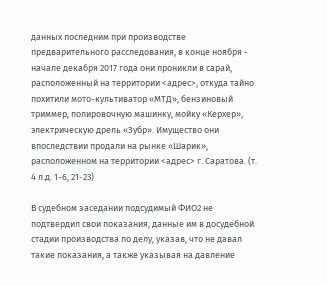данных последним при производстве предварительного расследования, в конце ноября - начале декабря 2017 года они проникли в сарай, расположенный на территории <адрес>, откуда тайно похитили мото-культиватор «МТД», бензиновый триммер, полировочную машинку, мойку «Керхер», электрическую дрель «Зубр». Имущество они впоследствии продали на рынке «Шарик», расположенном на территории <адрес> г. Саратова. (т. 4 л.д. 1-6, 21-23)

В судебном заседании подсудимый ФИО2 не подтвердил свои показания, данные им в досудебной стадии производства по делу, указав, что не давал такие показания, а также указывая на давление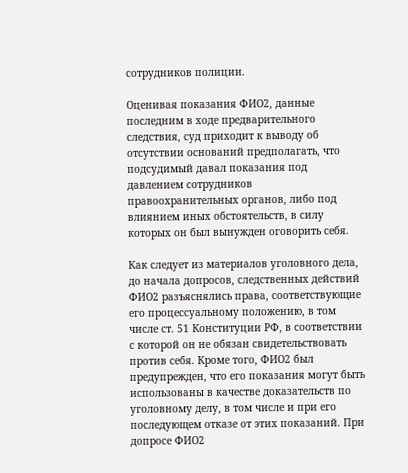сотрудников полиции.

Оценивая показания ФИО2, данные последним в ходе предварительного следствия, суд приходит к выводу об отсутствии оснований предполагать, что подсудимый давал показания под давлением сотрудников правоохранительных органов, либо под влиянием иных обстоятельств, в силу которых он был вынужден оговорить себя.

Как следует из материалов уголовного дела, до начала допросов, следственных действий ФИО2 разъяснялись права, соответствующие его процессуальному положению, в том числе ст. 51 Конституции РФ, в соответствии с которой он не обязан свидетельствовать против себя. Кроме того, ФИО2 был предупрежден, что его показания могут быть использованы в качестве доказательств по уголовному делу, в том числе и при его последующем отказе от этих показаний. При допросе ФИО2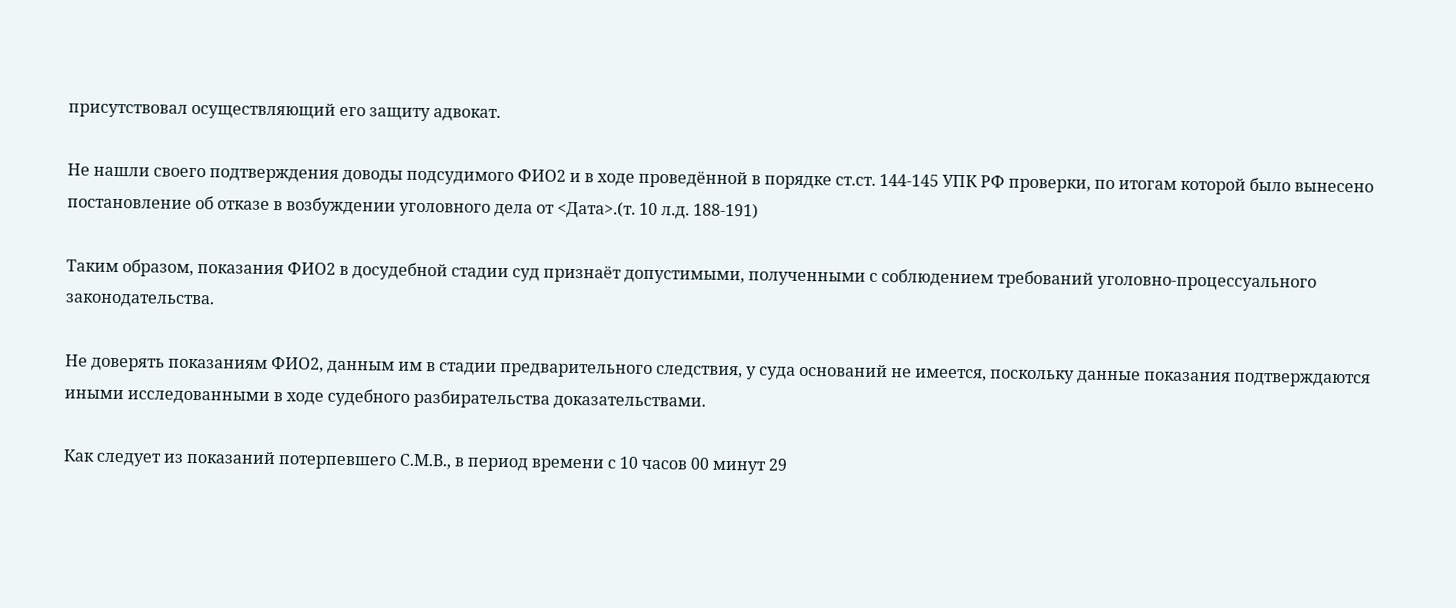присутствовал осуществляющий его защиту адвокат.

Не нашли своего подтверждения доводы подсудимого ФИО2 и в ходе проведённой в порядке ст.ст. 144-145 УПК РФ проверки, по итогам которой было вынесено постановление об отказе в возбуждении уголовного дела от <Дата>.(т. 10 л.д. 188-191)

Таким образом, показания ФИО2 в досудебной стадии суд признаёт допустимыми, полученными с соблюдением требований уголовно-процессуального законодательства.

Не доверять показаниям ФИО2, данным им в стадии предварительного следствия, у суда оснований не имеется, поскольку данные показания подтверждаются иными исследованными в ходе судебного разбирательства доказательствами.

Как следует из показаний потерпевшего С.М.В., в период времени с 10 часов 00 минут 29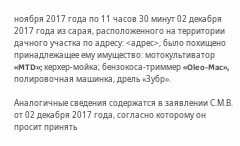ноября 2017 года по 11 часов 30 минут 02 декабря 2017 года из сарая, расположенного на территории дачного участка по адресу: <адрес>, было похищено принадлежащее ему имущество: мотокультиватор «MTD»; керхер-мойка; бензокоса-триммер «Oleo-Mac», полировочная машинка, дрель «Зубр».

Аналогичные сведения содержатся в заявлении С.М.В. от 02 декабря 2017 года, согласно которому он просит принять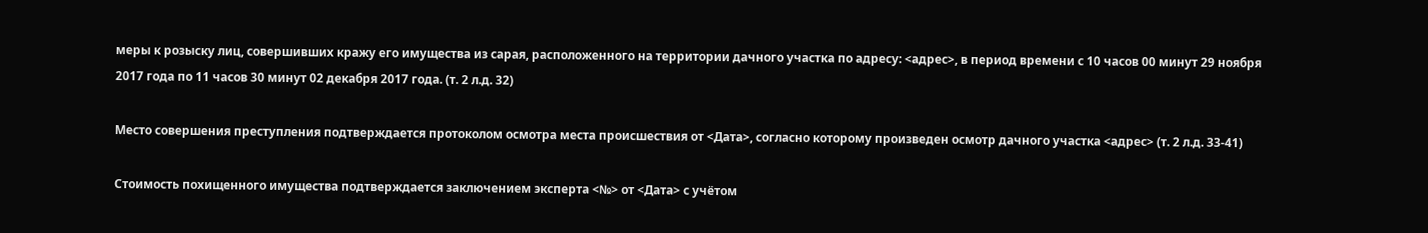меры к розыску лиц, совершивших кражу его имущества из сарая, расположенного на территории дачного участка по адресу: <адрес>, в период времени с 10 часов 00 минут 29 ноября 2017 года по 11 часов 30 минут 02 декабря 2017 года. (т. 2 л.д. 32)

Место совершения преступления подтверждается протоколом осмотра места происшествия от <Дата>, согласно которому произведен осмотр дачного участка <адрес> (т. 2 л.д. 33-41)

Стоимость похищенного имущества подтверждается заключением эксперта <№> от <Дата> с учётом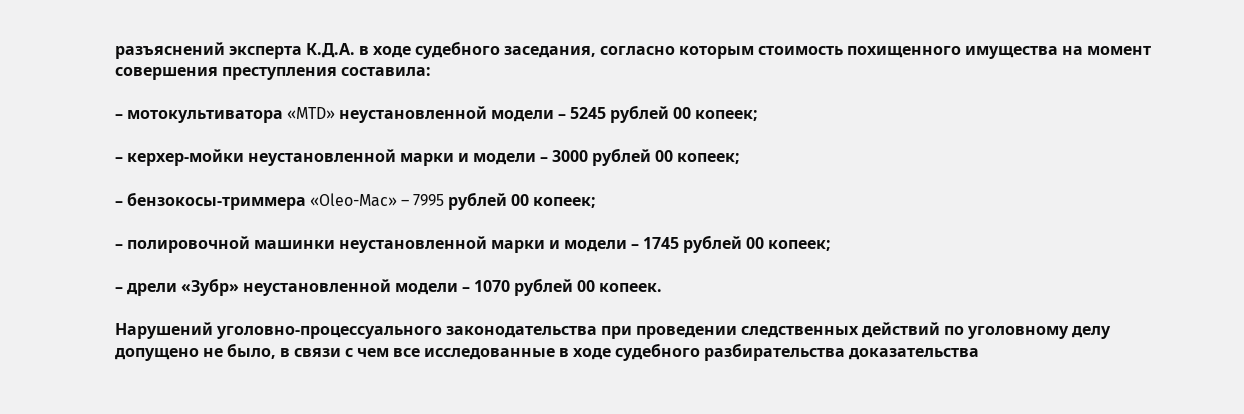разъяснений эксперта К.Д.А. в ходе судебного заседания, согласно которым стоимость похищенного имущества на момент совершения преступления составила:

– мотокультиватора «MTD» неустановленной модели – 5245 рублей 00 копеек;

– керхер-мойки неустановленной марки и модели – 3000 рублей 00 копеек;

– бензокосы-триммера «Oleo-Mac» – 7995 рублей 00 копеек;

– полировочной машинки неустановленной марки и модели – 1745 рублей 00 копеек;

– дрели «Зубр» неустановленной модели – 1070 рублей 00 копеек.

Нарушений уголовно-процессуального законодательства при проведении следственных действий по уголовному делу допущено не было, в связи с чем все исследованные в ходе судебного разбирательства доказательства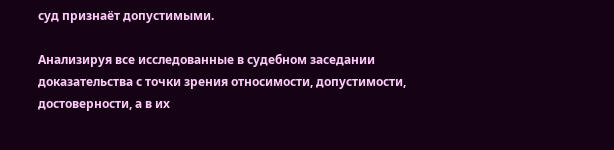суд признаёт допустимыми.

Анализируя все исследованные в судебном заседании доказательства с точки зрения относимости, допустимости, достоверности, а в их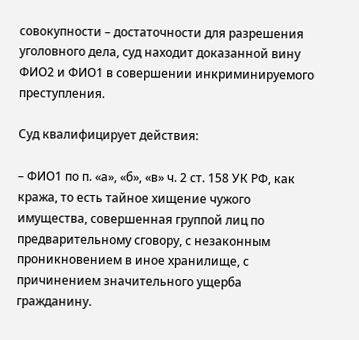совокупности – достаточности для разрешения уголовного дела, суд находит доказанной вину ФИО2 и ФИО1 в совершении инкриминируемого преступления.

Суд квалифицирует действия:

– ФИО1 по п. «а», «б», «в» ч. 2 ст. 158 УК РФ, как кража, то есть тайное хищение чужого имущества, совершенная группой лиц по предварительному сговору, с незаконным проникновением в иное хранилище, с причинением значительного ущерба гражданину.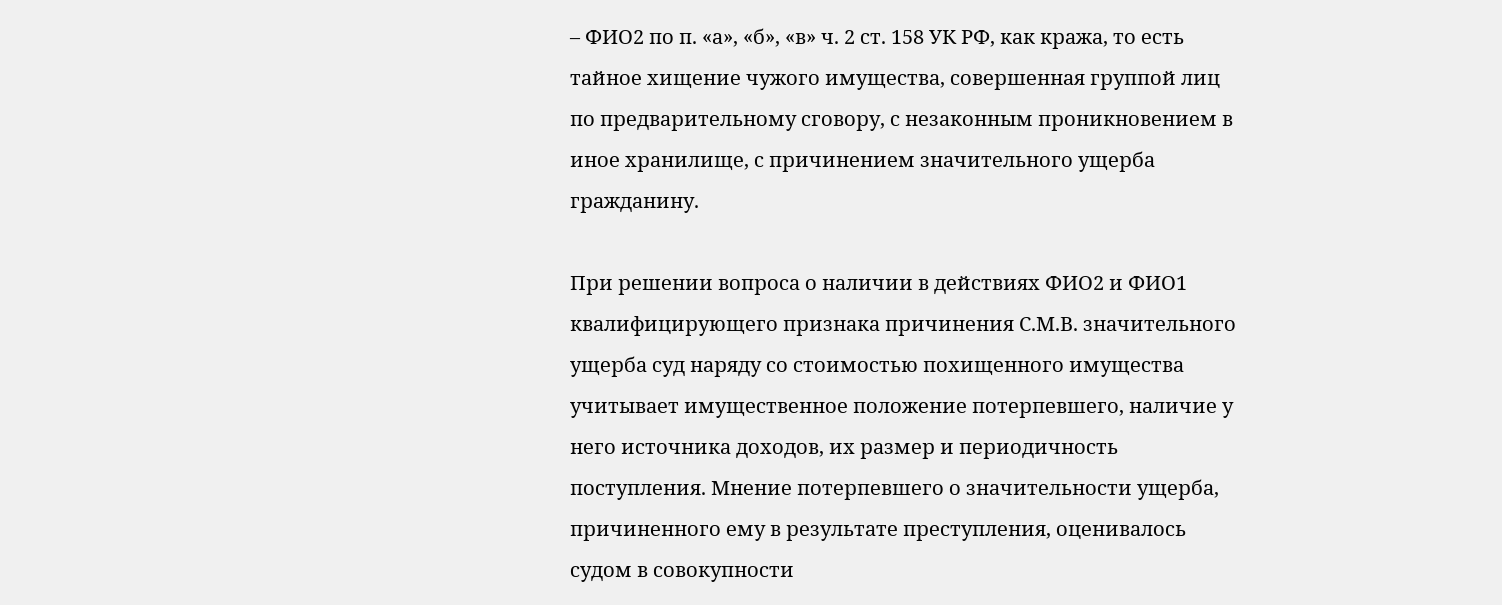– ФИО2 по п. «а», «б», «в» ч. 2 ст. 158 УК РФ, как кража, то есть тайное хищение чужого имущества, совершенная группой лиц по предварительному сговору, с незаконным проникновением в иное хранилище, с причинением значительного ущерба гражданину.

При решении вопроса о наличии в действиях ФИО2 и ФИО1 квалифицирующего признака причинения С.М.В. значительного ущерба суд наряду со стоимостью похищенного имущества учитывает имущественное положение потерпевшего, наличие у него источника доходов, их размер и периодичность поступления. Мнение потерпевшего о значительности ущерба, причиненного ему в результате преступления, оценивалось судом в совокупности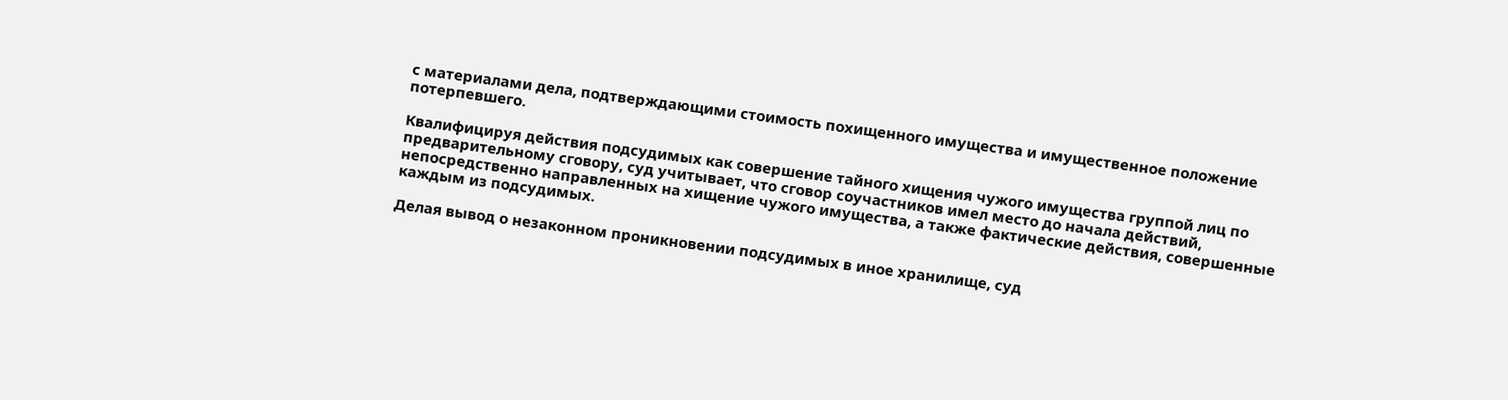с материалами дела, подтверждающими стоимость похищенного имущества и имущественное положение потерпевшего.

Квалифицируя действия подсудимых как совершение тайного хищения чужого имущества группой лиц по предварительному сговору, суд учитывает, что сговор соучастников имел место до начала действий, непосредственно направленных на хищение чужого имущества, а также фактические действия, совершенные каждым из подсудимых.

Делая вывод о незаконном проникновении подсудимых в иное хранилище, суд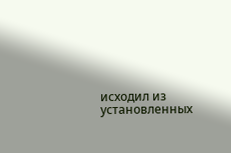исходил из установленных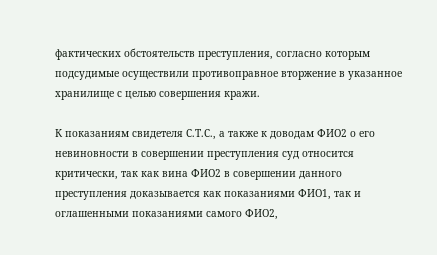фактических обстоятельств преступления, согласно которым подсудимые осуществили противоправное вторжение в указанное хранилище с целью совершения кражи.

К показаниям свидетеля С.Т.С., а также к доводам ФИО2 о его невиновности в совершении преступления суд относится критически, так как вина ФИО2 в совершении данного преступления доказывается как показаниями ФИО1, так и оглашенными показаниями самого ФИО2,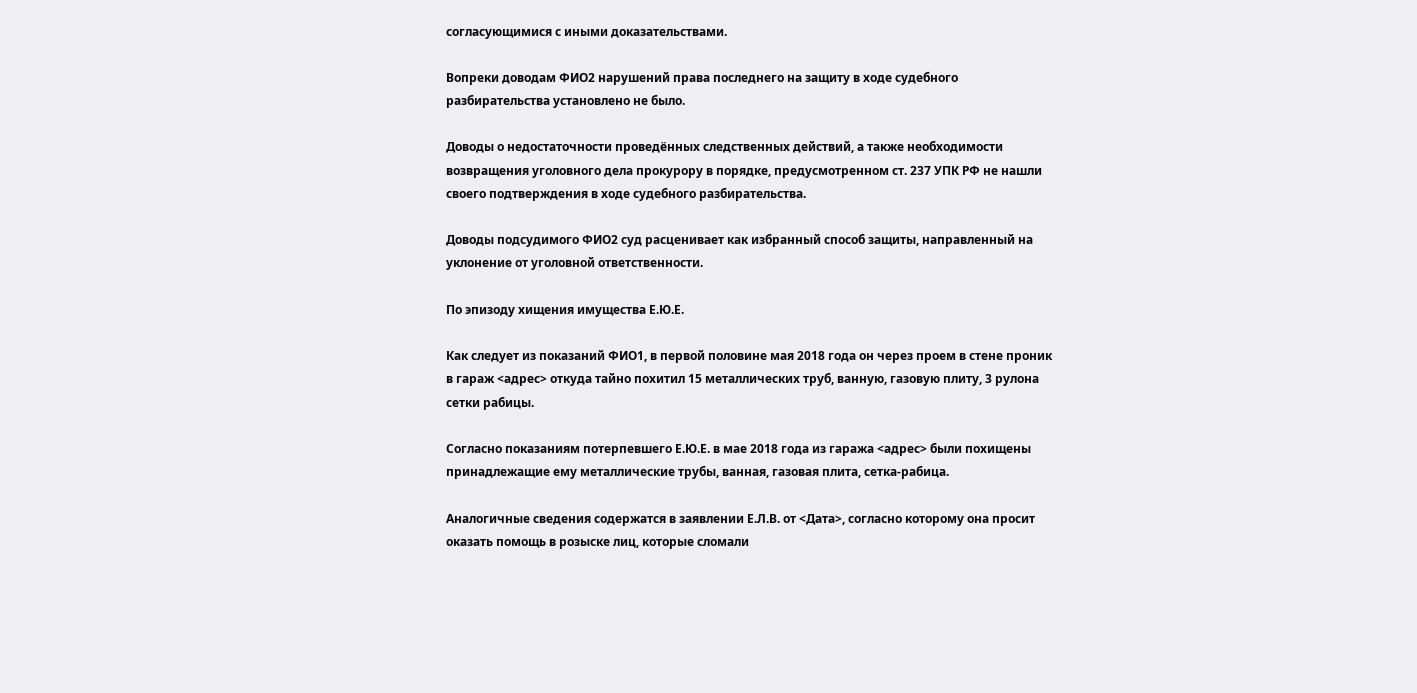согласующимися с иными доказательствами.

Вопреки доводам ФИО2 нарушений права последнего на защиту в ходе судебного разбирательства установлено не было.

Доводы о недостаточности проведённых следственных действий, а также необходимости возвращения уголовного дела прокурору в порядке, предусмотренном ст. 237 УПК РФ не нашли своего подтверждения в ходе судебного разбирательства.

Доводы подсудимого ФИО2 суд расценивает как избранный способ защиты, направленный на уклонение от уголовной ответственности.

По эпизоду хищения имущества Е.Ю.Е.

Как следует из показаний ФИО1, в первой половине мая 2018 года он через проем в стене проник в гараж <адрес> откуда тайно похитил 15 металлических труб, ванную, газовую плиту, 3 рулона сетки рабицы.

Согласно показаниям потерпевшего Е.Ю.Е. в мае 2018 года из гаража <адрес> были похищены принадлежащие ему металлические трубы, ванная, газовая плита, сетка-рабица.

Аналогичные сведения содержатся в заявлении Е.Л.В. от <Дата>, согласно которому она просит оказать помощь в розыске лиц, которые сломали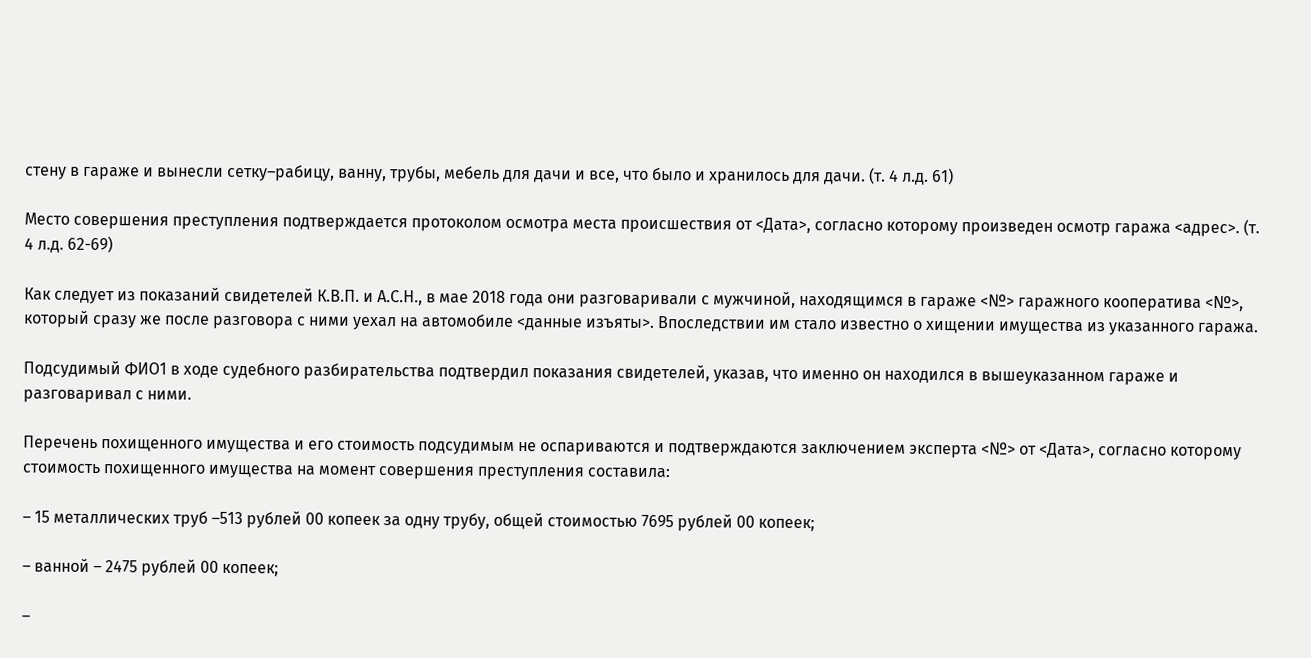стену в гараже и вынесли сетку–рабицу, ванну, трубы, мебель для дачи и все, что было и хранилось для дачи. (т. 4 л.д. 61)

Место совершения преступления подтверждается протоколом осмотра места происшествия от <Дата>, согласно которому произведен осмотр гаража <адрес>. (т. 4 л.д. 62-69)

Как следует из показаний свидетелей К.В.П. и А.С.Н., в мае 2018 года они разговаривали с мужчиной, находящимся в гараже <№> гаражного кооператива <№>, который сразу же после разговора с ними уехал на автомобиле <данные изъяты>. Впоследствии им стало известно о хищении имущества из указанного гаража.

Подсудимый ФИО1 в ходе судебного разбирательства подтвердил показания свидетелей, указав, что именно он находился в вышеуказанном гараже и разговаривал с ними.

Перечень похищенного имущества и его стоимость подсудимым не оспариваются и подтверждаются заключением эксперта <№> от <Дата>, согласно которому стоимость похищенного имущества на момент совершения преступления составила:

– 15 металлических труб –513 рублей 00 копеек за одну трубу, общей стоимостью 7695 рублей 00 копеек;

– ванной – 2475 рублей 00 копеек;

–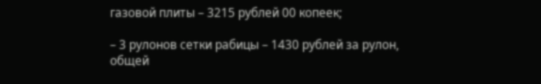газовой плиты – 3215 рублей 00 копеек;

– 3 рулонов сетки рабицы – 1430 рублей за рулон, общей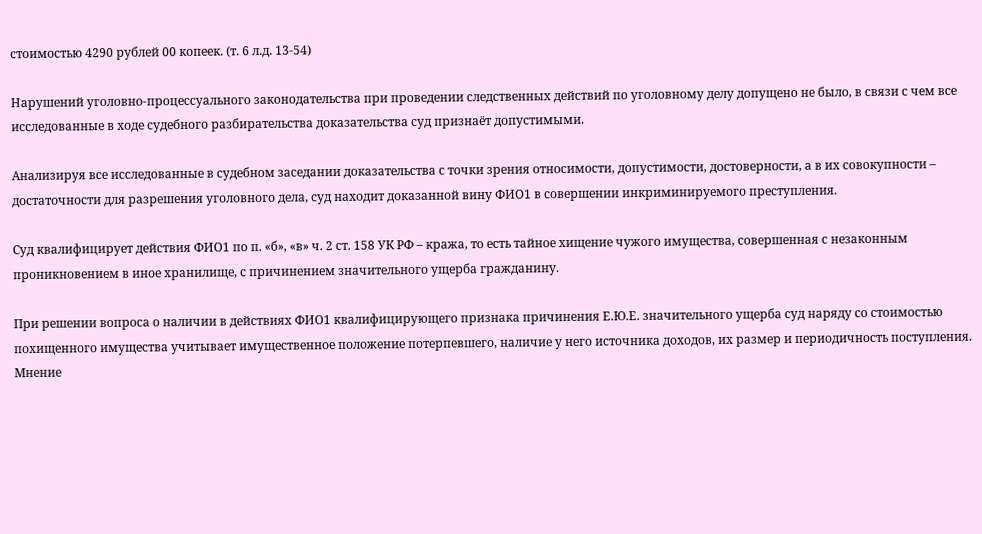стоимостью 4290 рублей 00 копеек. (т. 6 л.д. 13-54)

Нарушений уголовно-процессуального законодательства при проведении следственных действий по уголовному делу допущено не было, в связи с чем все исследованные в ходе судебного разбирательства доказательства суд признаёт допустимыми.

Анализируя все исследованные в судебном заседании доказательства с точки зрения относимости, допустимости, достоверности, а в их совокупности – достаточности для разрешения уголовного дела, суд находит доказанной вину ФИО1 в совершении инкриминируемого преступления.

Суд квалифицирует действия ФИО1 по п. «б», «в» ч. 2 ст. 158 УК РФ – кража, то есть тайное хищение чужого имущества, совершенная с незаконным проникновением в иное хранилище, с причинением значительного ущерба гражданину.

При решении вопроса о наличии в действиях ФИО1 квалифицирующего признака причинения Е.Ю.Е. значительного ущерба суд наряду со стоимостью похищенного имущества учитывает имущественное положение потерпевшего, наличие у него источника доходов, их размер и периодичность поступления. Мнение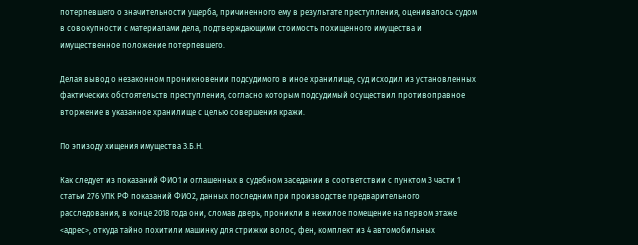потерпевшего о значительности ущерба, причиненного ему в результате преступления, оценивалось судом в совокупности с материалами дела, подтверждающими стоимость похищенного имущества и имущественное положение потерпевшего.

Делая вывод о незаконном проникновении подсудимого в иное хранилище, суд исходил из установленных фактических обстоятельств преступления, согласно которым подсудимый осуществил противоправное вторжение в указанное хранилище с целью совершения кражи.

По эпизоду хищения имущества З.Б.Н.

Как следует из показаний ФИО1 и оглашенных в судебном заседании в соответствии с пунктом 3 части 1 статьи 276 УПК РФ показаний ФИО2, данных последним при производстве предварительного расследования, в конце 2018 года они, сломав дверь, проникли в нежилое помещение на первом этаже <адрес>, откуда тайно похитили машинку для стрижки волос, фен, комплект из 4 автомобильных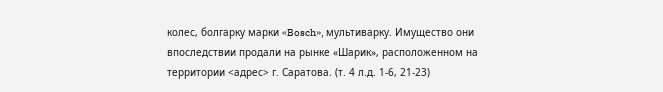колес, болгарку марки «Bosch», мультиварку. Имущество они впоследствии продали на рынке «Шарик», расположенном на территории <адрес> г. Саратова. (т. 4 л.д. 1-6, 21-23)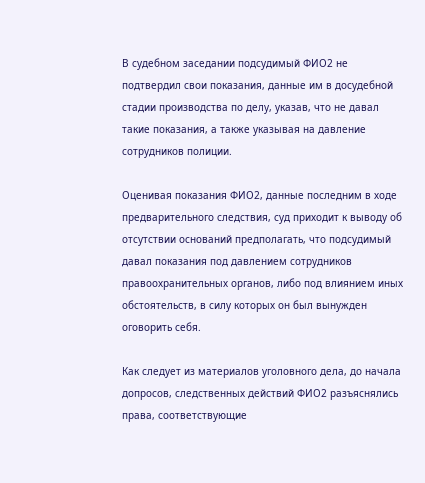В судебном заседании подсудимый ФИО2 не подтвердил свои показания, данные им в досудебной стадии производства по делу, указав, что не давал такие показания, а также указывая на давление сотрудников полиции.

Оценивая показания ФИО2, данные последним в ходе предварительного следствия, суд приходит к выводу об отсутствии оснований предполагать, что подсудимый давал показания под давлением сотрудников правоохранительных органов, либо под влиянием иных обстоятельств, в силу которых он был вынужден оговорить себя.

Как следует из материалов уголовного дела, до начала допросов, следственных действий ФИО2 разъяснялись права, соответствующие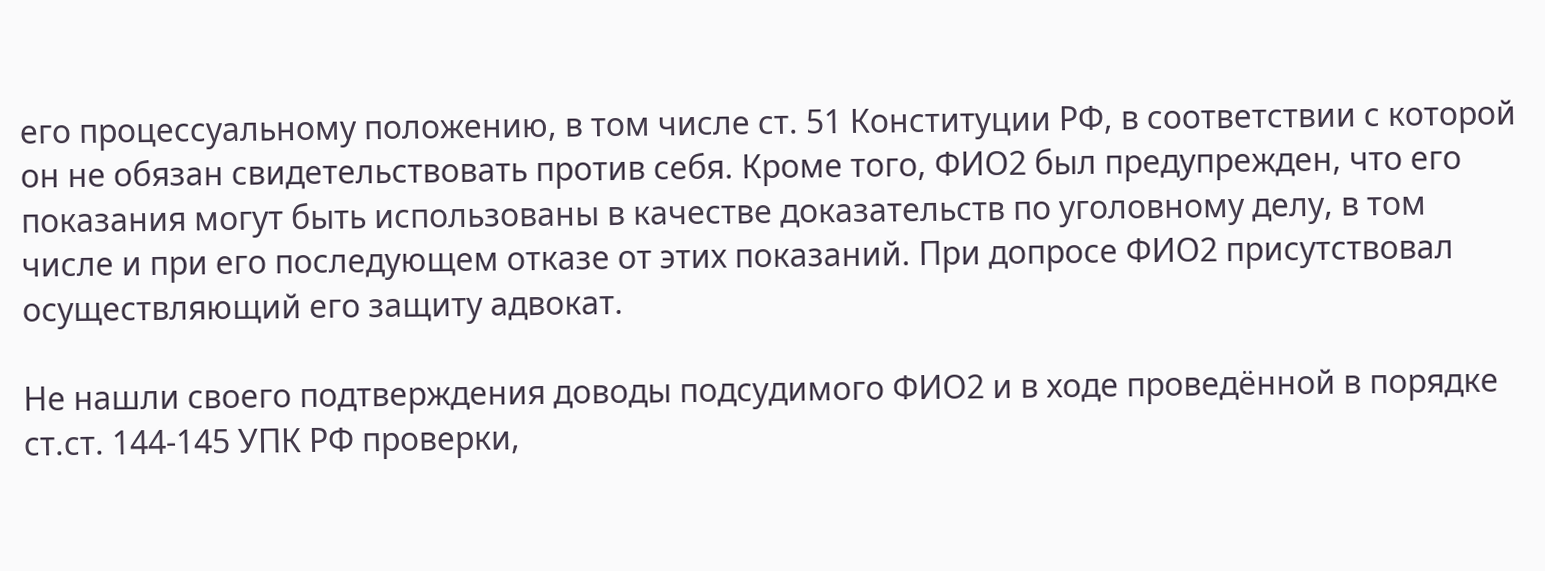его процессуальному положению, в том числе ст. 51 Конституции РФ, в соответствии с которой он не обязан свидетельствовать против себя. Кроме того, ФИО2 был предупрежден, что его показания могут быть использованы в качестве доказательств по уголовному делу, в том числе и при его последующем отказе от этих показаний. При допросе ФИО2 присутствовал осуществляющий его защиту адвокат.

Не нашли своего подтверждения доводы подсудимого ФИО2 и в ходе проведённой в порядке ст.ст. 144-145 УПК РФ проверки,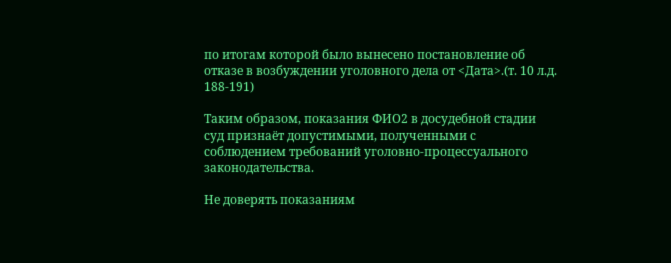по итогам которой было вынесено постановление об отказе в возбуждении уголовного дела от <Дата>.(т. 10 л.д. 188-191)

Таким образом, показания ФИО2 в досудебной стадии суд признаёт допустимыми, полученными с соблюдением требований уголовно-процессуального законодательства.

Не доверять показаниям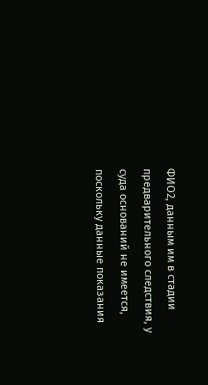ФИО2, данным им в стадии предварительного следствия, у суда оснований не имеется, поскольку данные показания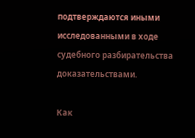подтверждаются иными исследованными в ходе судебного разбирательства доказательствами.

Как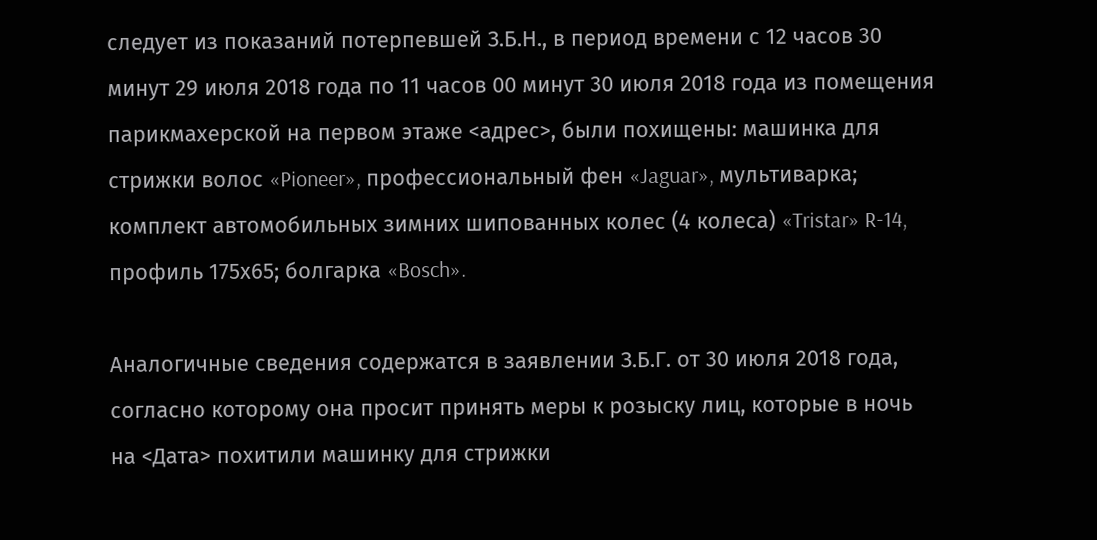следует из показаний потерпевшей З.Б.Н., в период времени с 12 часов 30 минут 29 июля 2018 года по 11 часов 00 минут 30 июля 2018 года из помещения парикмахерской на первом этаже <адрес>, были похищены: машинка для стрижки волос «Pioneer», профессиональный фен «Jaguar», мультиварка; комплект автомобильных зимних шипованных колес (4 колеса) «Tristar» R-14, профиль 175х65; болгарка «Bosch».

Аналогичные сведения содержатся в заявлении З.Б.Г. от 30 июля 2018 года, согласно которому она просит принять меры к розыску лиц, которые в ночь на <Дата> похитили машинку для стрижки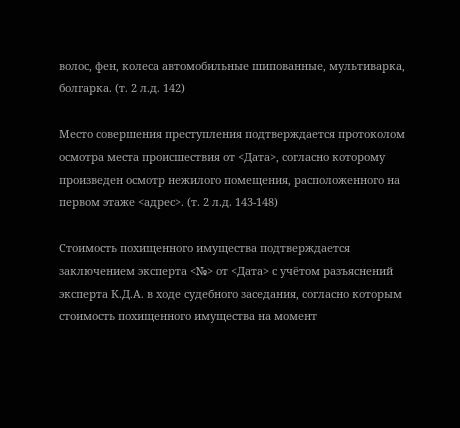волос, фен, колеса автомобильные шипованные, мультиварка, болгарка. (т. 2 л.д. 142)

Место совершения преступления подтверждается протоколом осмотра места происшествия от <Дата>, согласно которому произведен осмотр нежилого помещения, расположенного на первом этаже <адрес>. (т. 2 л.д. 143-148)

Стоимость похищенного имущества подтверждается заключением эксперта <№> от <Дата> с учётом разъяснений эксперта К.Д.А. в ходе судебного заседания, согласно которым стоимость похищенного имущества на момент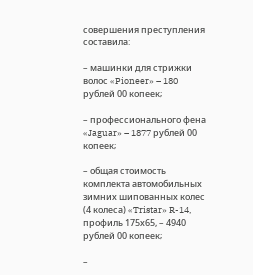совершения преступления составила:

– машинки для стрижки волос «Pioneer» – 180 рублей 00 копеек;

– профессионального фена «Jaguar» – 1877 рублей 00 копеек;

– общая стоимость комплекта автомобильных зимних шипованных колес (4 колеса) «Tristar» R-14, профиль 175х65, – 4940 рублей 00 копеек;

–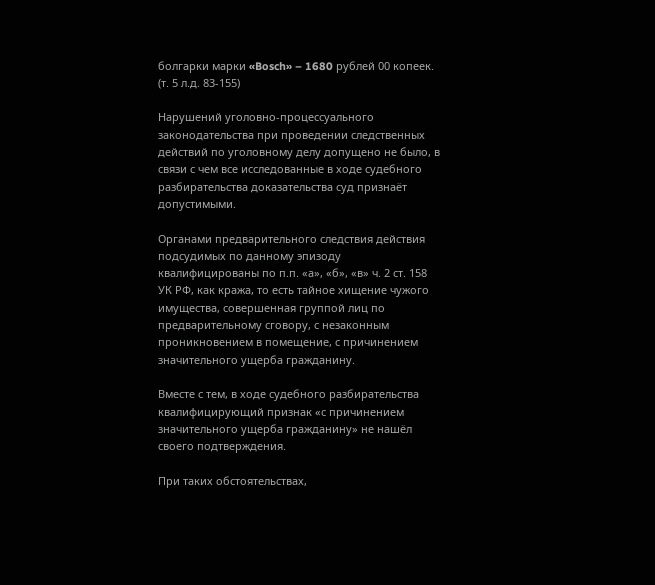болгарки марки «Bosch» – 1680 рублей 00 копеек. (т. 5 л.д. 83-155)

Нарушений уголовно-процессуального законодательства при проведении следственных действий по уголовному делу допущено не было, в связи с чем все исследованные в ходе судебного разбирательства доказательства суд признаёт допустимыми.

Органами предварительного следствия действия подсудимых по данному эпизоду квалифицированы по п.п. «а», «б», «в» ч. 2 ст. 158 УК РФ, как кража, то есть тайное хищение чужого имущества, совершенная группой лиц по предварительному сговору, с незаконным проникновением в помещение, с причинением значительного ущерба гражданину.

Вместе с тем, в ходе судебного разбирательства квалифицирующий признак «с причинением значительного ущерба гражданину» не нашёл своего подтверждения.

При таких обстоятельствах,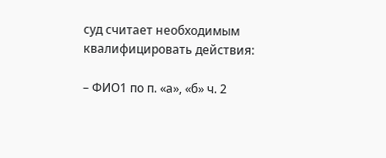суд считает необходимым квалифицировать действия:

– ФИО1 по п. «а», «б» ч. 2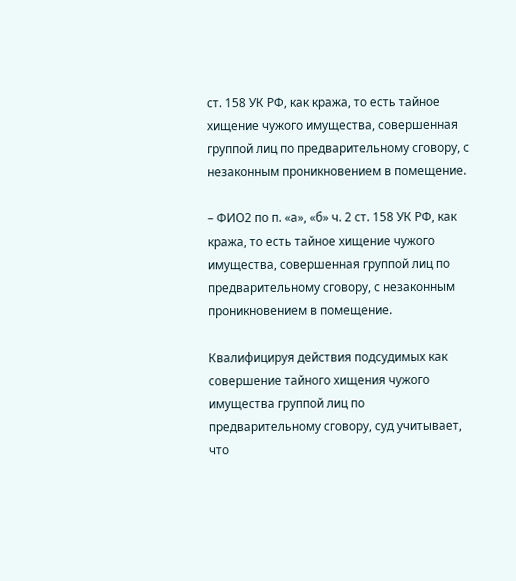ст. 158 УК РФ, как кража, то есть тайное хищение чужого имущества, совершенная группой лиц по предварительному сговору, с незаконным проникновением в помещение.

– ФИО2 по п. «а», «б» ч. 2 ст. 158 УК РФ, как кража, то есть тайное хищение чужого имущества, совершенная группой лиц по предварительному сговору, с незаконным проникновением в помещение.

Квалифицируя действия подсудимых как совершение тайного хищения чужого имущества группой лиц по предварительному сговору, суд учитывает, что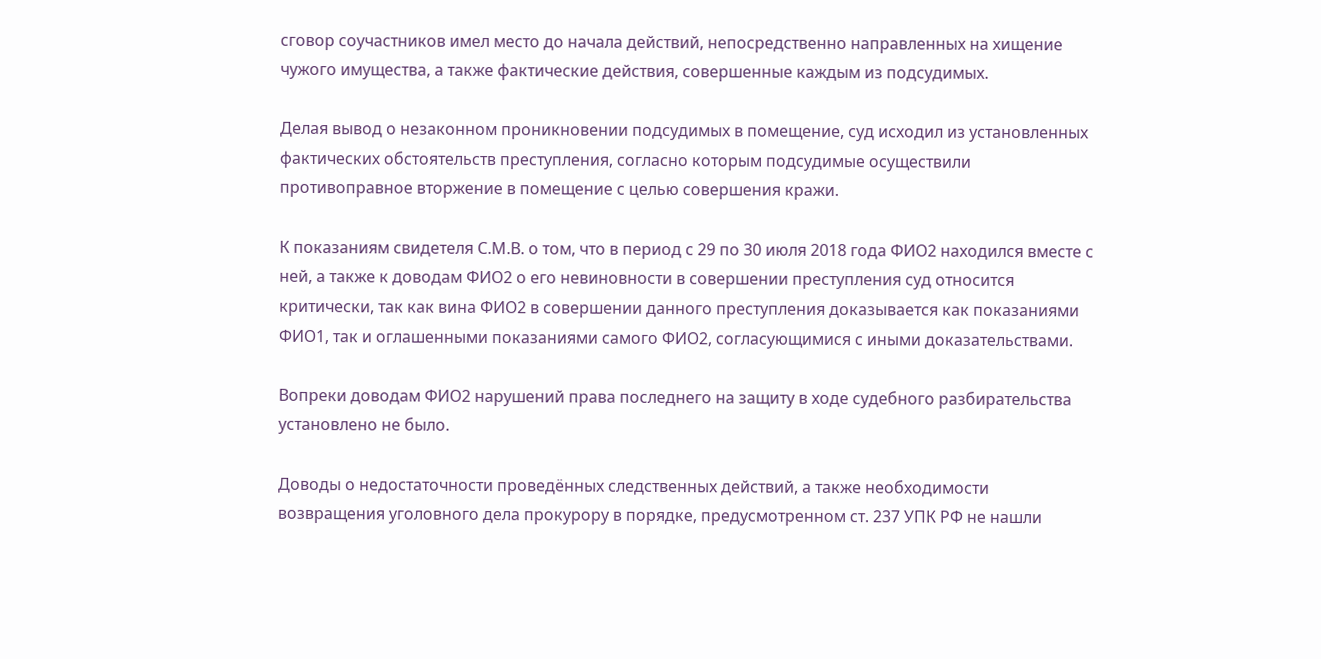сговор соучастников имел место до начала действий, непосредственно направленных на хищение чужого имущества, а также фактические действия, совершенные каждым из подсудимых.

Делая вывод о незаконном проникновении подсудимых в помещение, суд исходил из установленных фактических обстоятельств преступления, согласно которым подсудимые осуществили противоправное вторжение в помещение с целью совершения кражи.

К показаниям свидетеля С.М.В. о том, что в период с 29 по 30 июля 2018 года ФИО2 находился вместе с ней, а также к доводам ФИО2 о его невиновности в совершении преступления суд относится критически, так как вина ФИО2 в совершении данного преступления доказывается как показаниями ФИО1, так и оглашенными показаниями самого ФИО2, согласующимися с иными доказательствами.

Вопреки доводам ФИО2 нарушений права последнего на защиту в ходе судебного разбирательства установлено не было.

Доводы о недостаточности проведённых следственных действий, а также необходимости возвращения уголовного дела прокурору в порядке, предусмотренном ст. 237 УПК РФ не нашли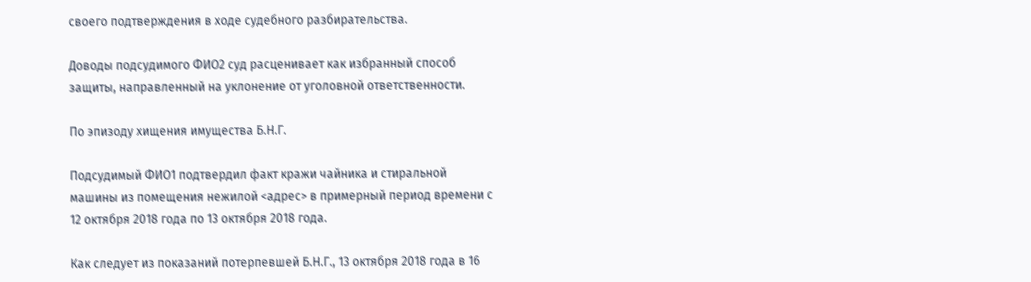своего подтверждения в ходе судебного разбирательства.

Доводы подсудимого ФИО2 суд расценивает как избранный способ защиты, направленный на уклонение от уголовной ответственности.

По эпизоду хищения имущества Б.Н.Г.

Подсудимый ФИО1 подтвердил факт кражи чайника и стиральной машины из помещения нежилой <адрес> в примерный период времени с 12 октября 2018 года по 13 октября 2018 года.

Как следует из показаний потерпевшей Б.Н.Г., 13 октября 2018 года в 16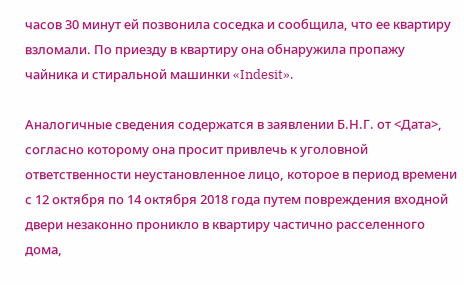часов 30 минут ей позвонила соседка и сообщила, что ее квартиру взломали. По приезду в квартиру она обнаружила пропажу чайника и стиральной машинки «Indesit».

Аналогичные сведения содержатся в заявлении Б.Н.Г. от <Дата>, согласно которому она просит привлечь к уголовной ответственности неустановленное лицо, которое в период времени с 12 октября по 14 октября 2018 года путем повреждения входной двери незаконно проникло в квартиру частично расселенного дома,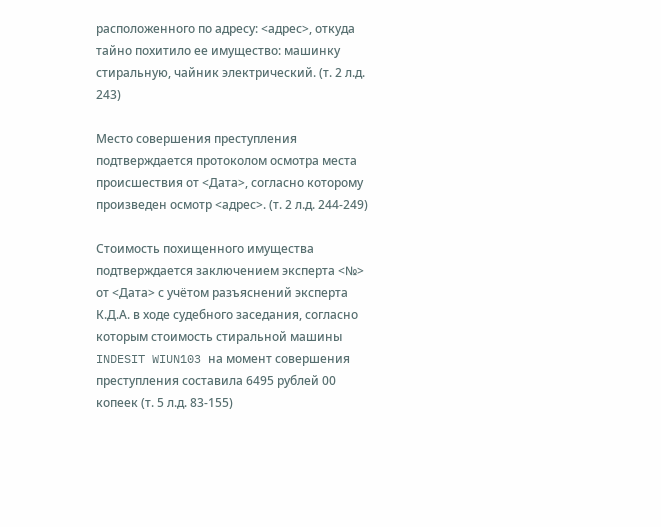расположенного по адресу: <адрес>, откуда тайно похитило ее имущество: машинку стиральную, чайник электрический. (т. 2 л.д. 243)

Место совершения преступления подтверждается протоколом осмотра места происшествия от <Дата>, согласно которому произведен осмотр <адрес>. (т. 2 л.д. 244-249)

Стоимость похищенного имущества подтверждается заключением эксперта <№> от <Дата> с учётом разъяснений эксперта К.Д.А. в ходе судебного заседания, согласно которым стоимость стиральной машины INDESIT WIUN103 на момент совершения преступления составила 6495 рублей 00 копеек (т. 5 л.д. 83-155)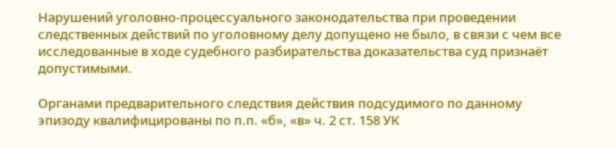Нарушений уголовно-процессуального законодательства при проведении следственных действий по уголовному делу допущено не было, в связи с чем все исследованные в ходе судебного разбирательства доказательства суд признаёт допустимыми.

Органами предварительного следствия действия подсудимого по данному эпизоду квалифицированы по п.п. «б», «в» ч. 2 ст. 158 УК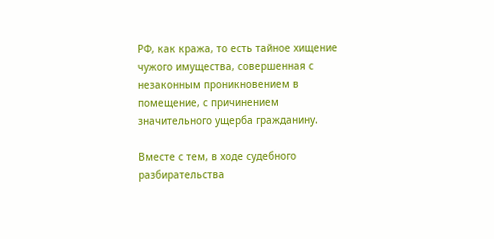РФ, как кража, то есть тайное хищение чужого имущества, совершенная с незаконным проникновением в помещение, с причинением значительного ущерба гражданину.

Вместе с тем, в ходе судебного разбирательства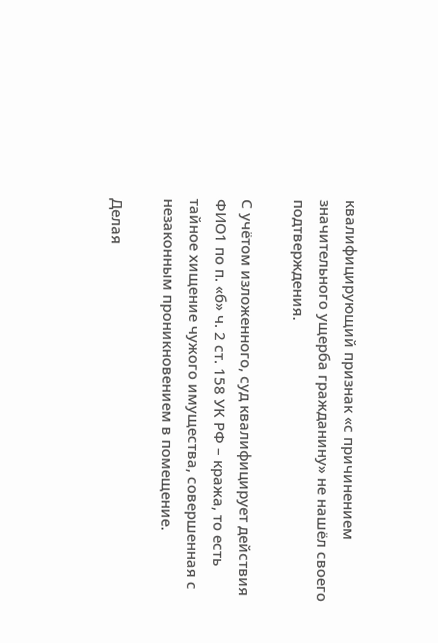квалифицирующий признак «с причинением значительного ущерба гражданину» не нашёл своего подтверждения.

С учётом изложенного, суд квалифицирует действия ФИО1 по п. «б» ч. 2 ст. 158 УК РФ – кража, то есть тайное хищение чужого имущества, совершенная с незаконным проникновением в помещение.

Делая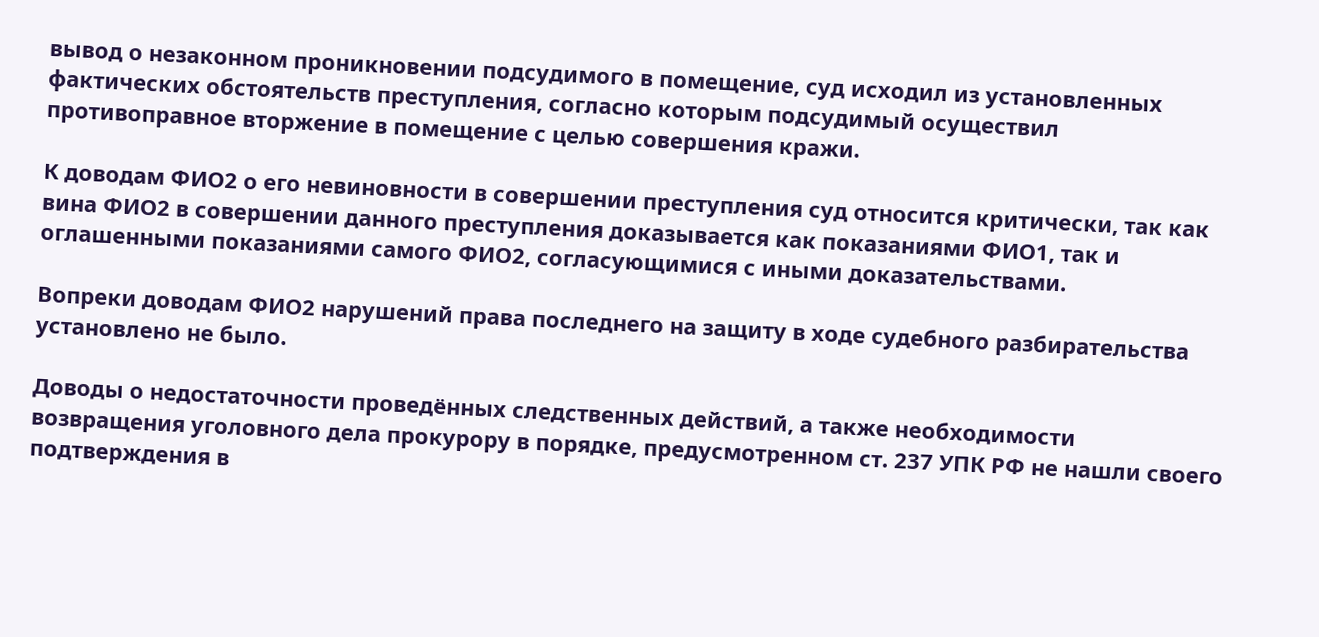вывод о незаконном проникновении подсудимого в помещение, суд исходил из установленных фактических обстоятельств преступления, согласно которым подсудимый осуществил противоправное вторжение в помещение с целью совершения кражи.

К доводам ФИО2 о его невиновности в совершении преступления суд относится критически, так как вина ФИО2 в совершении данного преступления доказывается как показаниями ФИО1, так и оглашенными показаниями самого ФИО2, согласующимися с иными доказательствами.

Вопреки доводам ФИО2 нарушений права последнего на защиту в ходе судебного разбирательства установлено не было.

Доводы о недостаточности проведённых следственных действий, а также необходимости возвращения уголовного дела прокурору в порядке, предусмотренном ст. 237 УПК РФ не нашли своего подтверждения в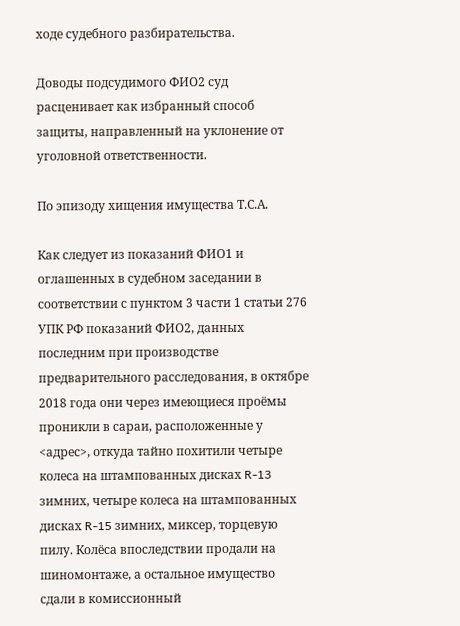ходе судебного разбирательства.

Доводы подсудимого ФИО2 суд расценивает как избранный способ защиты, направленный на уклонение от уголовной ответственности.

По эпизоду хищения имущества Т.С.А.

Как следует из показаний ФИО1 и оглашенных в судебном заседании в соответствии с пунктом 3 части 1 статьи 276 УПК РФ показаний ФИО2, данных последним при производстве предварительного расследования, в октябре 2018 года они через имеющиеся проёмы проникли в сараи, расположенные у <адрес>, откуда тайно похитили четыре колеса на штампованных дисках R-13 зимних, четыре колеса на штампованных дисках R-15 зимних, миксер, торцевую пилу. Колёса впоследствии продали на шиномонтаже, а остальное имущество сдали в комиссионный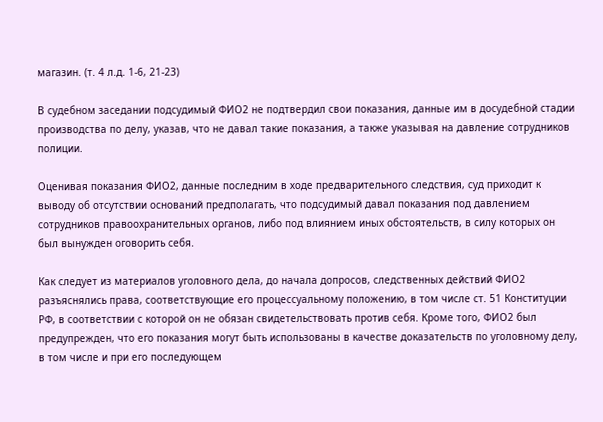магазин. (т. 4 л.д. 1-6, 21-23)

В судебном заседании подсудимый ФИО2 не подтвердил свои показания, данные им в досудебной стадии производства по делу, указав, что не давал такие показания, а также указывая на давление сотрудников полиции.

Оценивая показания ФИО2, данные последним в ходе предварительного следствия, суд приходит к выводу об отсутствии оснований предполагать, что подсудимый давал показания под давлением сотрудников правоохранительных органов, либо под влиянием иных обстоятельств, в силу которых он был вынужден оговорить себя.

Как следует из материалов уголовного дела, до начала допросов, следственных действий ФИО2 разъяснялись права, соответствующие его процессуальному положению, в том числе ст. 51 Конституции РФ, в соответствии с которой он не обязан свидетельствовать против себя. Кроме того, ФИО2 был предупрежден, что его показания могут быть использованы в качестве доказательств по уголовному делу, в том числе и при его последующем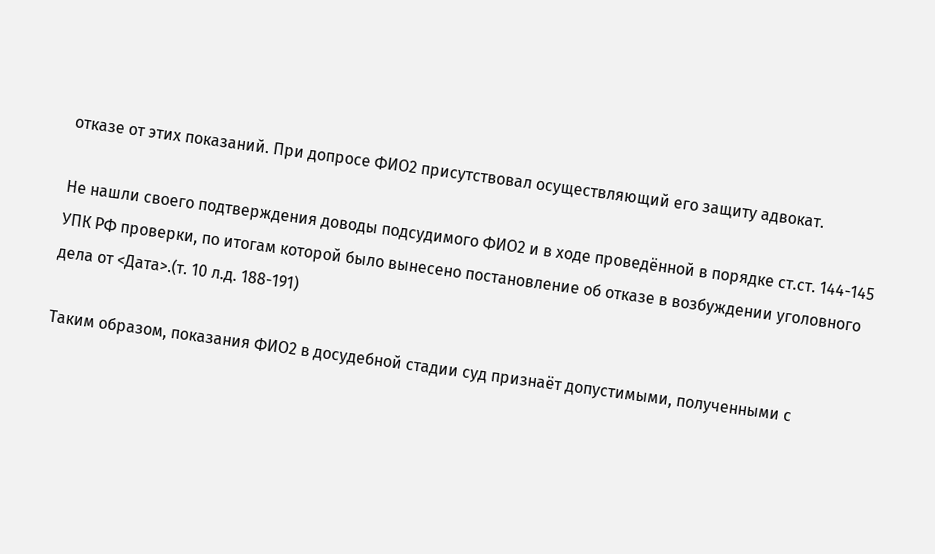отказе от этих показаний. При допросе ФИО2 присутствовал осуществляющий его защиту адвокат.

Не нашли своего подтверждения доводы подсудимого ФИО2 и в ходе проведённой в порядке ст.ст. 144-145 УПК РФ проверки, по итогам которой было вынесено постановление об отказе в возбуждении уголовного дела от <Дата>.(т. 10 л.д. 188-191)

Таким образом, показания ФИО2 в досудебной стадии суд признаёт допустимыми, полученными с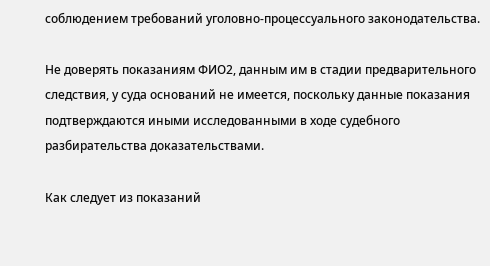соблюдением требований уголовно-процессуального законодательства.

Не доверять показаниям ФИО2, данным им в стадии предварительного следствия, у суда оснований не имеется, поскольку данные показания подтверждаются иными исследованными в ходе судебного разбирательства доказательствами.

Как следует из показаний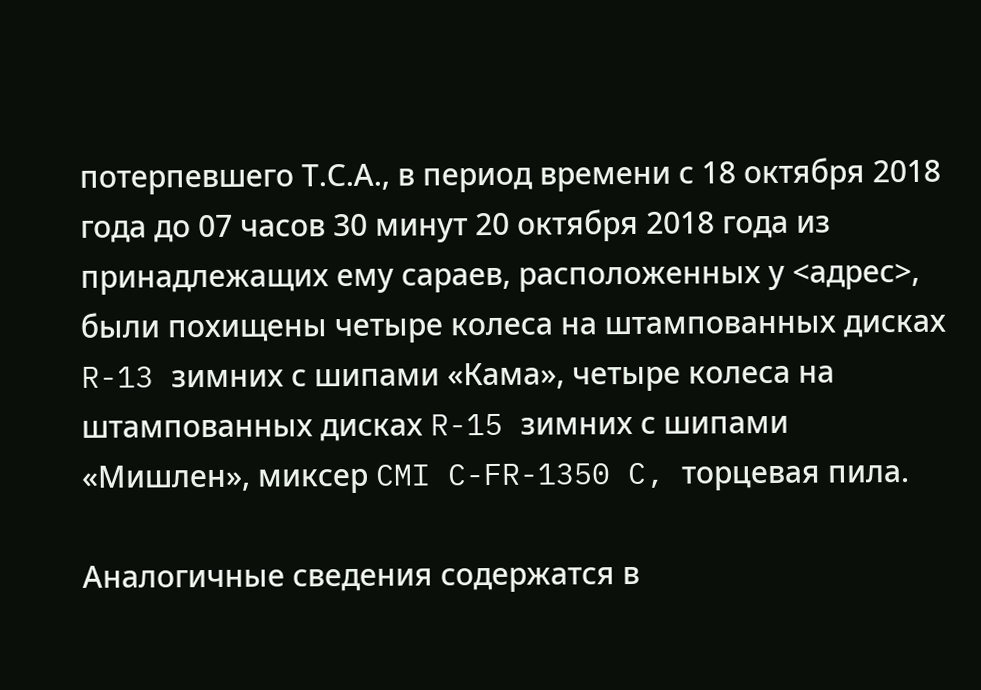потерпевшего Т.С.А., в период времени с 18 октября 2018 года до 07 часов 30 минут 20 октября 2018 года из принадлежащих ему сараев, расположенных у <адрес>, были похищены четыре колеса на штампованных дисках R-13 зимних с шипами «Кама», четыре колеса на штампованных дисках R-15 зимних с шипами «Мишлен», миксер CMI C-FR-1350 C, торцевая пила.

Аналогичные сведения содержатся в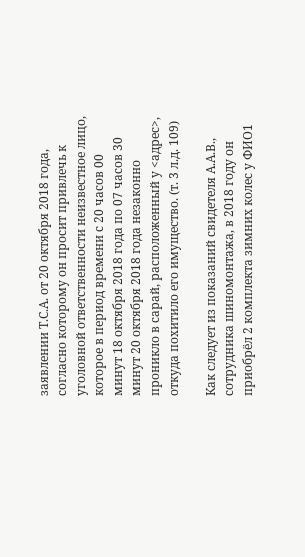заявлении Т.С.А. от 20 октября 2018 года, согласно которому он просит привлечь к уголовной ответственности неизвестное лицо, которое в период времени с 20 часов 00 минут 18 октября 2018 года по 07 часов 30 минут 20 октября 2018 года незаконно проникло в сарай, расположенный у <адрес>, откуда похитило его имущество. (т. 3 л.д. 109)

Как следует из показаний свидетеля А.А.В., сотрудника шиномонтажа, в 2018 году он приобрёл 2 комплекта зимних колес у ФИО1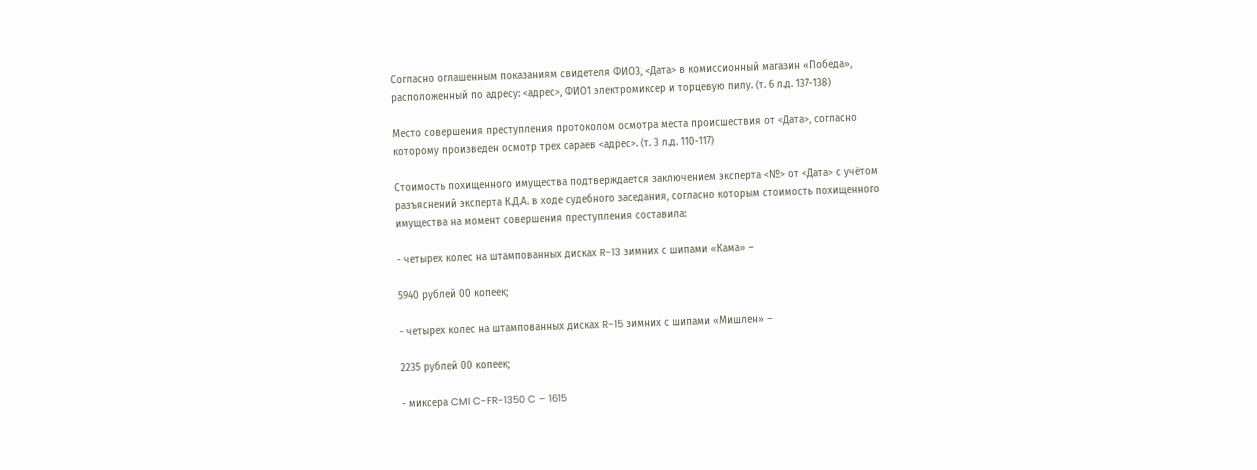Согласно оглашенным показаниям свидетеля ФИО3, <Дата> в комиссионный магазин «Победа», расположенный по адресу: <адрес>, ФИО1 электромиксер и торцевую пилу. (т. 6 л.д. 137-138)

Место совершения преступления протоколом осмотра места происшествия от <Дата>, согласно которому произведен осмотр трех сараев <адрес>. (т. 3 л.д. 110-117)

Стоимость похищенного имущества подтверждается заключением эксперта <№> от <Дата> с учётом разъяснений эксперта К.Д.А. в ходе судебного заседания, согласно которым стоимость похищенного имущества на момент совершения преступления составила:

- четырех колес на штампованных дисках R-13 зимних с шипами «Кама» –

5940 рублей 00 копеек;

- четырех колес на штампованных дисках R-15 зимних с шипами «Мишлен» –

2235 рублей 00 копеек;

- миксера CMI C-FR-1350 C – 1615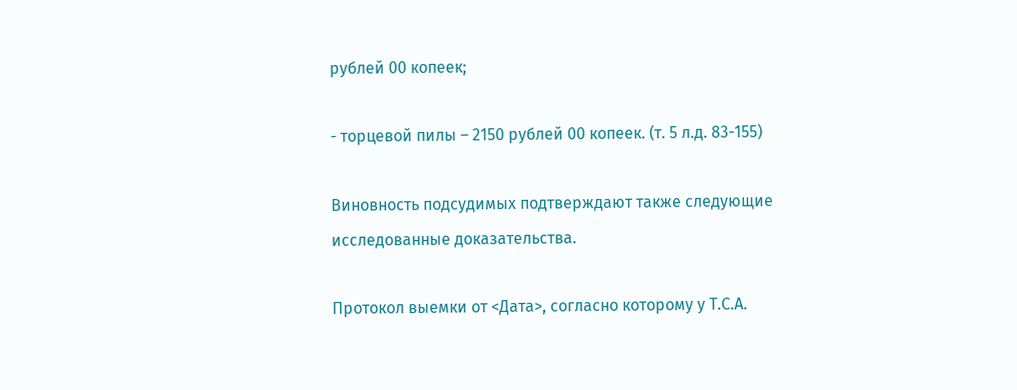рублей 00 копеек;

- торцевой пилы – 2150 рублей 00 копеек. (т. 5 л.д. 83-155)

Виновность подсудимых подтверждают также следующие исследованные доказательства.

Протокол выемки от <Дата>, согласно которому у Т.С.А.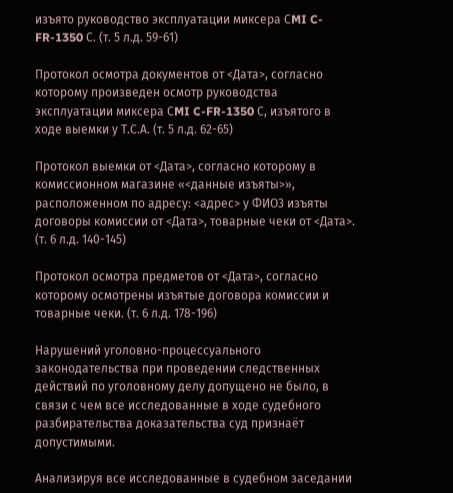изъято руководство эксплуатации миксера СMI C-FR-1350 С. (т. 5 л.д. 59-61)

Протокол осмотра документов от <Дата>, согласно которому произведен осмотр руководства эксплуатации миксера СMI C-FR-1350 С, изъятого в ходе выемки у Т.С.А. (т. 5 л.д. 62-65)

Протокол выемки от <Дата>, согласно которому в комиссионном магазине «<данные изъяты>», расположенном по адресу: <адрес> у ФИО3 изъяты договоры комиссии от <Дата>, товарные чеки от <Дата>. (т. 6 л.д. 140-145)

Протокол осмотра предметов от <Дата>, согласно которому осмотрены изъятые договора комиссии и товарные чеки. (т. 6 л.д. 178-196)

Нарушений уголовно-процессуального законодательства при проведении следственных действий по уголовному делу допущено не было, в связи с чем все исследованные в ходе судебного разбирательства доказательства суд признаёт допустимыми.

Анализируя все исследованные в судебном заседании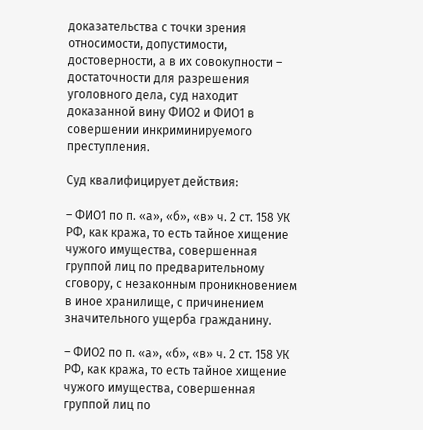доказательства с точки зрения относимости, допустимости, достоверности, а в их совокупности – достаточности для разрешения уголовного дела, суд находит доказанной вину ФИО2 и ФИО1 в совершении инкриминируемого преступления.

Суд квалифицирует действия:

– ФИО1 по п. «а», «б», «в» ч. 2 ст. 158 УК РФ, как кража, то есть тайное хищение чужого имущества, совершенная группой лиц по предварительному сговору, с незаконным проникновением в иное хранилище, с причинением значительного ущерба гражданину.

– ФИО2 по п. «а», «б», «в» ч. 2 ст. 158 УК РФ, как кража, то есть тайное хищение чужого имущества, совершенная группой лиц по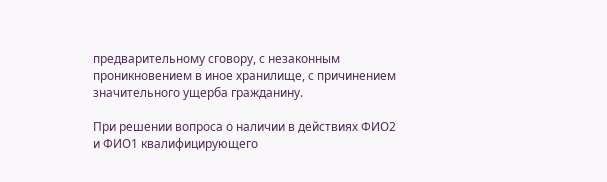предварительному сговору, с незаконным проникновением в иное хранилище, с причинением значительного ущерба гражданину.

При решении вопроса о наличии в действиях ФИО2 и ФИО1 квалифицирующего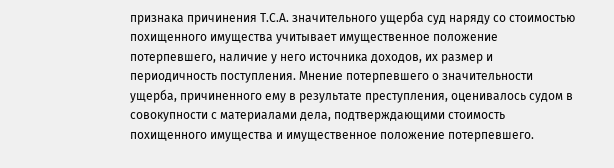признака причинения Т.С.А. значительного ущерба суд наряду со стоимостью похищенного имущества учитывает имущественное положение потерпевшего, наличие у него источника доходов, их размер и периодичность поступления. Мнение потерпевшего о значительности ущерба, причиненного ему в результате преступления, оценивалось судом в совокупности с материалами дела, подтверждающими стоимость похищенного имущества и имущественное положение потерпевшего.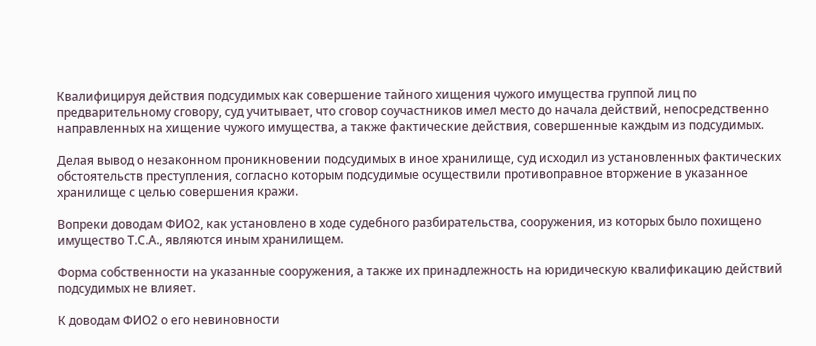Квалифицируя действия подсудимых как совершение тайного хищения чужого имущества группой лиц по предварительному сговору, суд учитывает, что сговор соучастников имел место до начала действий, непосредственно направленных на хищение чужого имущества, а также фактические действия, совершенные каждым из подсудимых.

Делая вывод о незаконном проникновении подсудимых в иное хранилище, суд исходил из установленных фактических обстоятельств преступления, согласно которым подсудимые осуществили противоправное вторжение в указанное хранилище с целью совершения кражи.

Вопреки доводам ФИО2, как установлено в ходе судебного разбирательства, сооружения, из которых было похищено имущество Т.С.А., являются иным хранилищем.

Форма собственности на указанные сооружения, а также их принадлежность на юридическую квалификацию действий подсудимых не влияет.

К доводам ФИО2 о его невиновности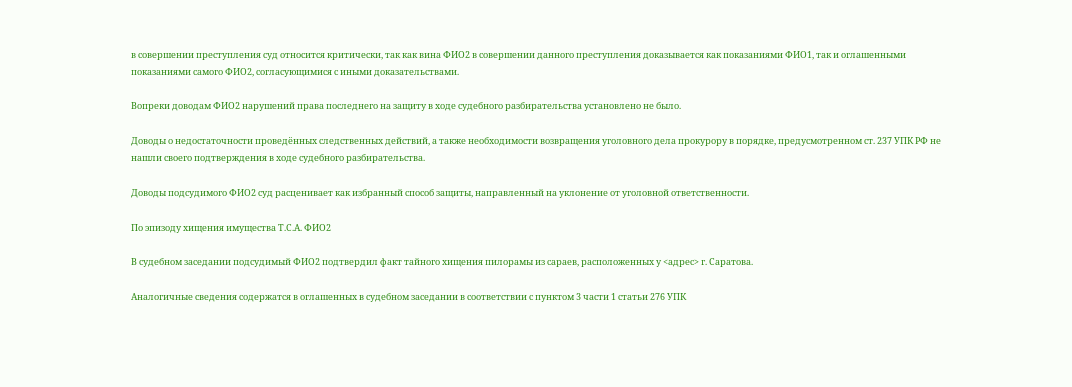в совершении преступления суд относится критически, так как вина ФИО2 в совершении данного преступления доказывается как показаниями ФИО1, так и оглашенными показаниями самого ФИО2, согласующимися с иными доказательствами.

Вопреки доводам ФИО2 нарушений права последнего на защиту в ходе судебного разбирательства установлено не было.

Доводы о недостаточности проведённых следственных действий, а также необходимости возвращения уголовного дела прокурору в порядке, предусмотренном ст. 237 УПК РФ не нашли своего подтверждения в ходе судебного разбирательства.

Доводы подсудимого ФИО2 суд расценивает как избранный способ защиты, направленный на уклонение от уголовной ответственности.

По эпизоду хищения имущества Т.С.А. ФИО2

В судебном заседании подсудимый ФИО2 подтвердил факт тайного хищения пилорамы из сараев, расположенных у <адрес> г. Саратова.

Аналогичные сведения содержатся в оглашенных в судебном заседании в соответствии с пунктом 3 части 1 статьи 276 УПК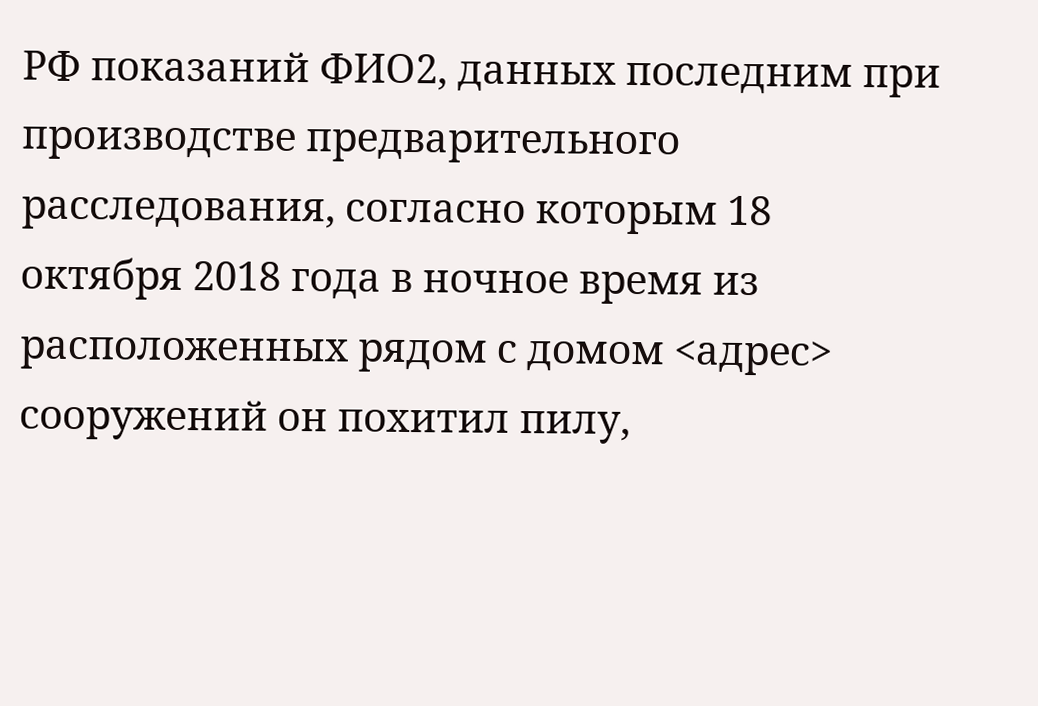РФ показаний ФИО2, данных последним при производстве предварительного расследования, согласно которым 18 октября 2018 года в ночное время из расположенных рядом с домом <адрес> сооружений он похитил пилу,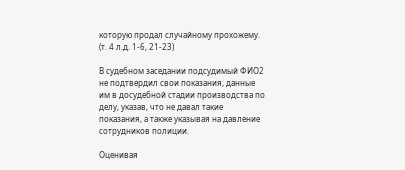которую продал случайному прохожему. (т. 4 л.д. 1-6, 21-23)

В судебном заседании подсудимый ФИО2 не подтвердил свои показания, данные им в досудебной стадии производства по делу, указав, что не давал такие показания, а также указывая на давление сотрудников полиции.

Оценивая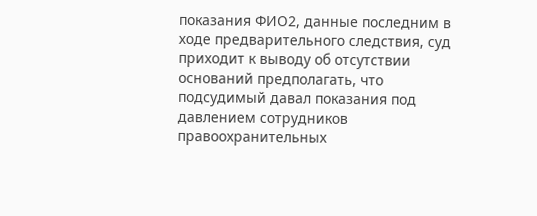показания ФИО2, данные последним в ходе предварительного следствия, суд приходит к выводу об отсутствии оснований предполагать, что подсудимый давал показания под давлением сотрудников правоохранительных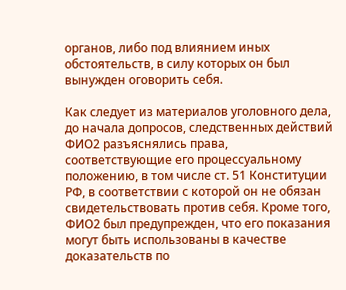органов, либо под влиянием иных обстоятельств, в силу которых он был вынужден оговорить себя.

Как следует из материалов уголовного дела, до начала допросов, следственных действий ФИО2 разъяснялись права, соответствующие его процессуальному положению, в том числе ст. 51 Конституции РФ, в соответствии с которой он не обязан свидетельствовать против себя. Кроме того, ФИО2 был предупрежден, что его показания могут быть использованы в качестве доказательств по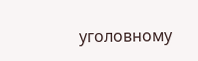уголовному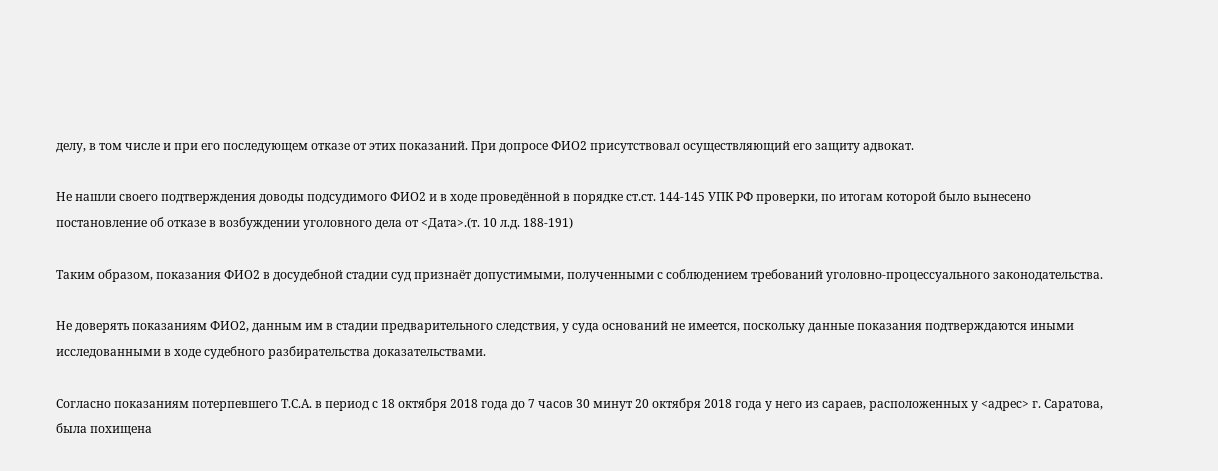делу, в том числе и при его последующем отказе от этих показаний. При допросе ФИО2 присутствовал осуществляющий его защиту адвокат.

Не нашли своего подтверждения доводы подсудимого ФИО2 и в ходе проведённой в порядке ст.ст. 144-145 УПК РФ проверки, по итогам которой было вынесено постановление об отказе в возбуждении уголовного дела от <Дата>.(т. 10 л.д. 188-191)

Таким образом, показания ФИО2 в досудебной стадии суд признаёт допустимыми, полученными с соблюдением требований уголовно-процессуального законодательства.

Не доверять показаниям ФИО2, данным им в стадии предварительного следствия, у суда оснований не имеется, поскольку данные показания подтверждаются иными исследованными в ходе судебного разбирательства доказательствами.

Согласно показаниям потерпевшего Т.С.А. в период с 18 октября 2018 года до 7 часов 30 минут 20 октября 2018 года у него из сараев, расположенных у <адрес> г. Саратова, была похищена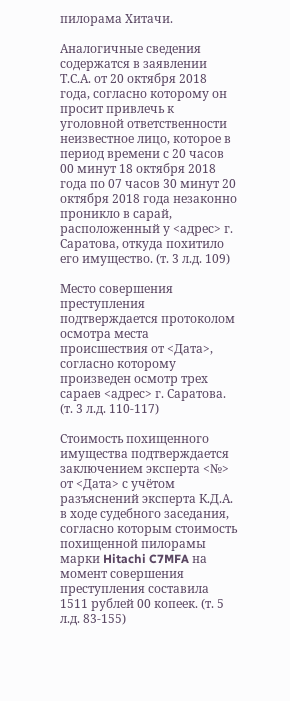пилорама Хитачи.

Аналогичные сведения содержатся в заявлении Т.С.А. от 20 октября 2018 года, согласно которому он просит привлечь к уголовной ответственности неизвестное лицо, которое в период времени с 20 часов 00 минут 18 октября 2018 года по 07 часов 30 минут 20 октября 2018 года незаконно проникло в сарай, расположенный у <адрес> г. Саратова, откуда похитило его имущество. (т. 3 л.д. 109)

Место совершения преступления подтверждается протоколом осмотра места происшествия от <Дата>, согласно которому произведен осмотр трех сараев <адрес> г. Саратова. (т. 3 л.д. 110-117)

Стоимость похищенного имущества подтверждается заключением эксперта <№> от <Дата> с учётом разъяснений эксперта К.Д.А. в ходе судебного заседания, согласно которым стоимость похищенной пилорамы марки Hitachi C7MFA на момент совершения преступления составила 1511 рублей 00 копеек. (т. 5 л.д. 83-155)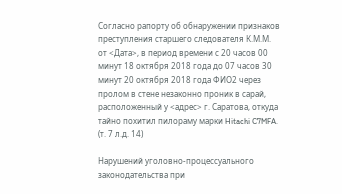Согласно рапорту об обнаружении признаков преступления старшего следователя К.М.М. от <Дата>, в период времени с 20 часов 00 минут 18 октября 2018 года до 07 часов 30 минут 20 октября 2018 года ФИО2 через пролом в стене незаконно проник в сарай, расположенный у <адрес> г. Саратова, откуда тайно похитил пилораму марки Hitachi C7MFA. (т. 7 л.д. 14)

Нарушений уголовно-процессуального законодательства при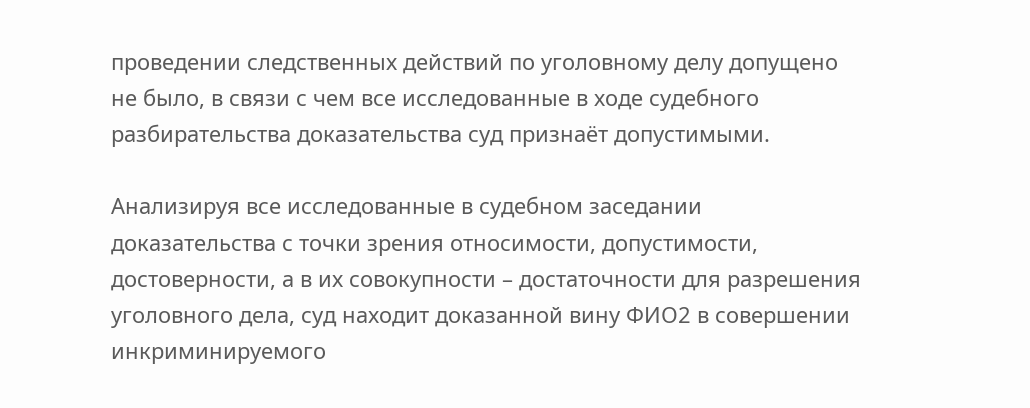проведении следственных действий по уголовному делу допущено не было, в связи с чем все исследованные в ходе судебного разбирательства доказательства суд признаёт допустимыми.

Анализируя все исследованные в судебном заседании доказательства с точки зрения относимости, допустимости, достоверности, а в их совокупности – достаточности для разрешения уголовного дела, суд находит доказанной вину ФИО2 в совершении инкриминируемого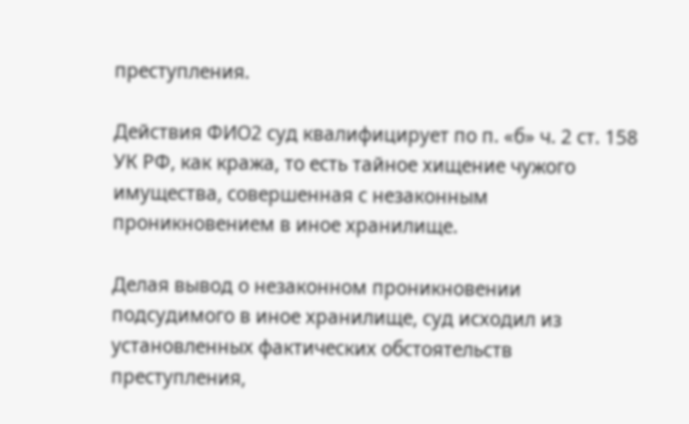преступления.

Действия ФИО2 суд квалифицирует по п. «б» ч. 2 ст. 158 УК РФ, как кража, то есть тайное хищение чужого имущества, совершенная с незаконным проникновением в иное хранилище.

Делая вывод о незаконном проникновении подсудимого в иное хранилище, суд исходил из установленных фактических обстоятельств преступления,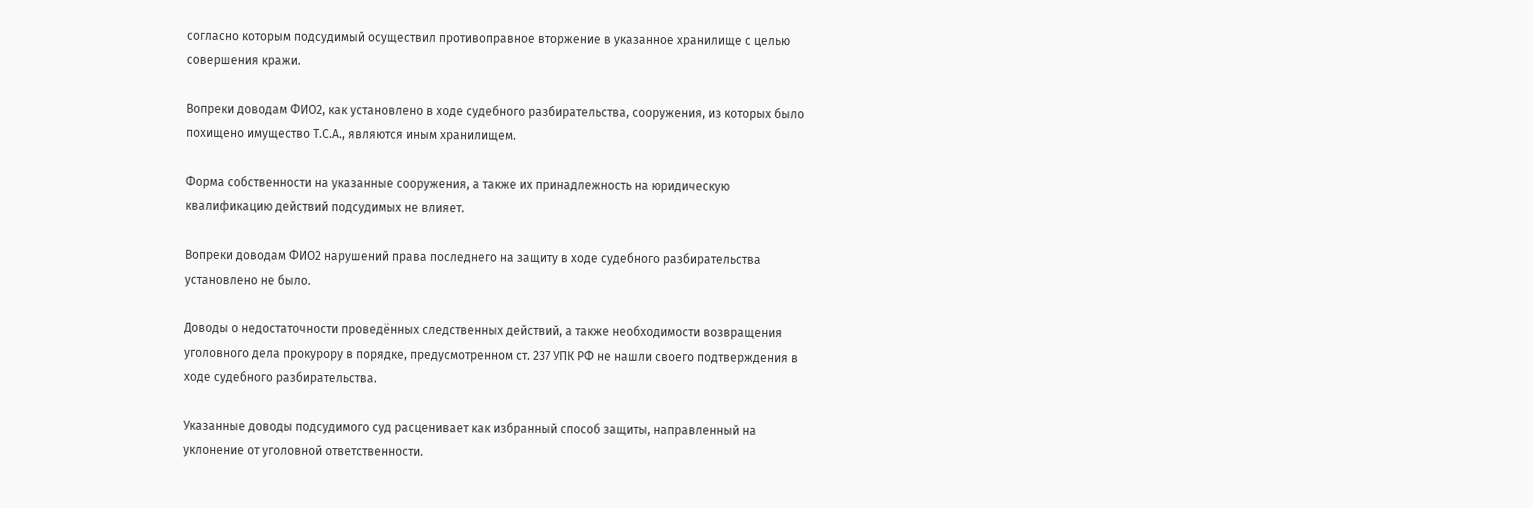согласно которым подсудимый осуществил противоправное вторжение в указанное хранилище с целью совершения кражи.

Вопреки доводам ФИО2, как установлено в ходе судебного разбирательства, сооружения, из которых было похищено имущество Т.С.А., являются иным хранилищем.

Форма собственности на указанные сооружения, а также их принадлежность на юридическую квалификацию действий подсудимых не влияет.

Вопреки доводам ФИО2 нарушений права последнего на защиту в ходе судебного разбирательства установлено не было.

Доводы о недостаточности проведённых следственных действий, а также необходимости возвращения уголовного дела прокурору в порядке, предусмотренном ст. 237 УПК РФ не нашли своего подтверждения в ходе судебного разбирательства.

Указанные доводы подсудимого суд расценивает как избранный способ защиты, направленный на уклонение от уголовной ответственности.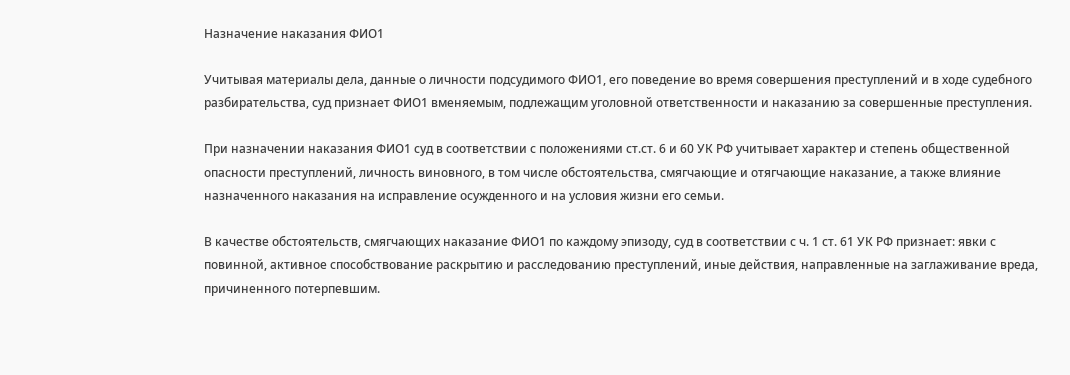Назначение наказания ФИО1

Учитывая материалы дела, данные о личности подсудимого ФИО1, его поведение во время совершения преступлений и в ходе судебного разбирательства, суд признает ФИО1 вменяемым, подлежащим уголовной ответственности и наказанию за совершенные преступления.

При назначении наказания ФИО1 суд в соответствии с положениями ст.ст. 6 и 60 УК РФ учитывает характер и степень общественной опасности преступлений, личность виновного, в том числе обстоятельства, смягчающие и отягчающие наказание, а также влияние назначенного наказания на исправление осужденного и на условия жизни его семьи.

В качестве обстоятельств, смягчающих наказание ФИО1 по каждому эпизоду, суд в соответствии с ч. 1 ст. 61 УК РФ признает: явки с повинной, активное способствование раскрытию и расследованию преступлений, иные действия, направленные на заглаживание вреда, причиненного потерпевшим.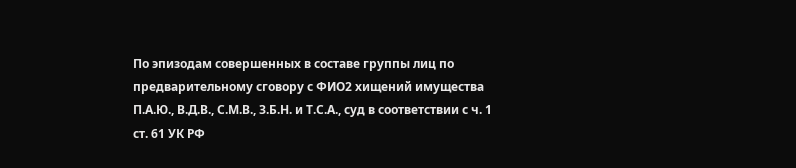По эпизодам совершенных в составе группы лиц по предварительному сговору с ФИО2 хищений имущества П.А.Ю., В.Д.В., С.М.В., З.Б.Н. и Т.С.А., суд в соответствии с ч. 1 ст. 61 УК РФ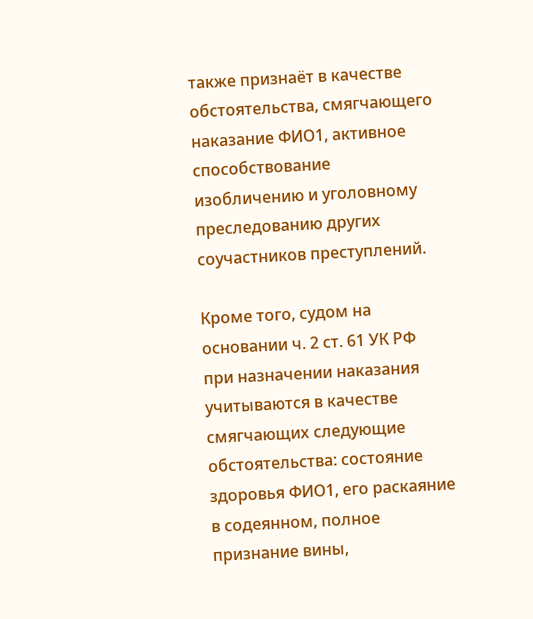также признаёт в качестве обстоятельства, смягчающего наказание ФИО1, активное способствование изобличению и уголовному преследованию других соучастников преступлений.

Кроме того, судом на основании ч. 2 ст. 61 УК РФ при назначении наказания учитываются в качестве смягчающих следующие обстоятельства: состояние здоровья ФИО1, его раскаяние в содеянном, полное признание вины,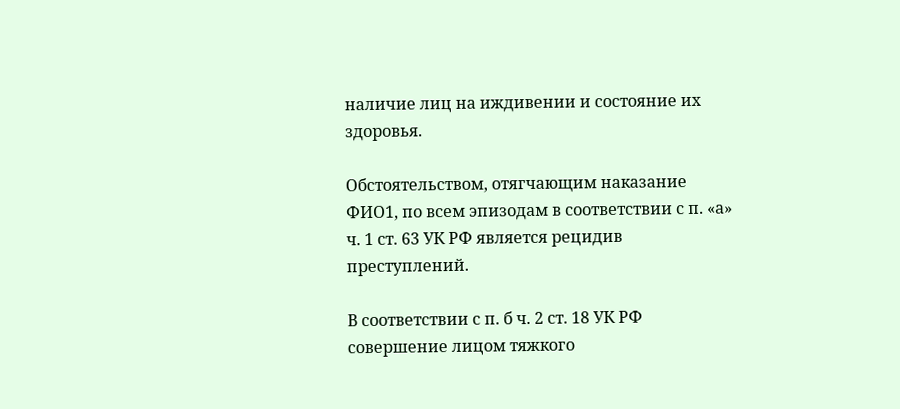наличие лиц на иждивении и состояние их здоровья.

Обстоятельством, отягчающим наказание ФИО1, по всем эпизодам в соответствии с п. «а» ч. 1 ст. 63 УК РФ является рецидив преступлений.

В соответствии с п. б ч. 2 ст. 18 УК РФ совершение лицом тяжкого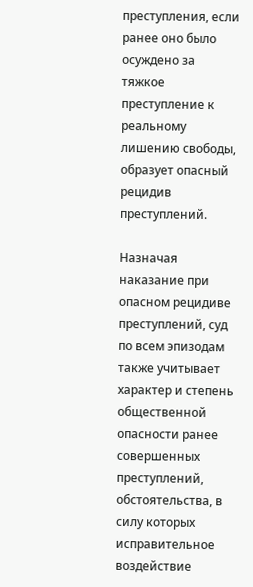преступления, если ранее оно было осуждено за тяжкое преступление к реальному лишению свободы, образует опасный рецидив преступлений.

Назначая наказание при опасном рецидиве преступлений, суд по всем эпизодам также учитывает характер и степень общественной опасности ранее совершенных преступлений, обстоятельства, в силу которых исправительное воздействие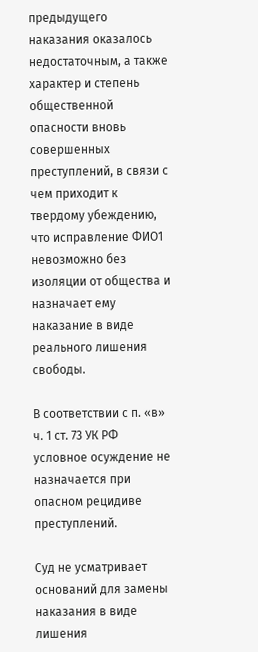предыдущего наказания оказалось недостаточным, а также характер и степень общественной опасности вновь совершенных преступлений, в связи с чем приходит к твердому убеждению, что исправление ФИО1 невозможно без изоляции от общества и назначает ему наказание в виде реального лишения свободы.

В соответствии с п. «в» ч. 1 ст. 73 УК РФ условное осуждение не назначается при опасном рецидиве преступлений.

Суд не усматривает оснований для замены наказания в виде лишения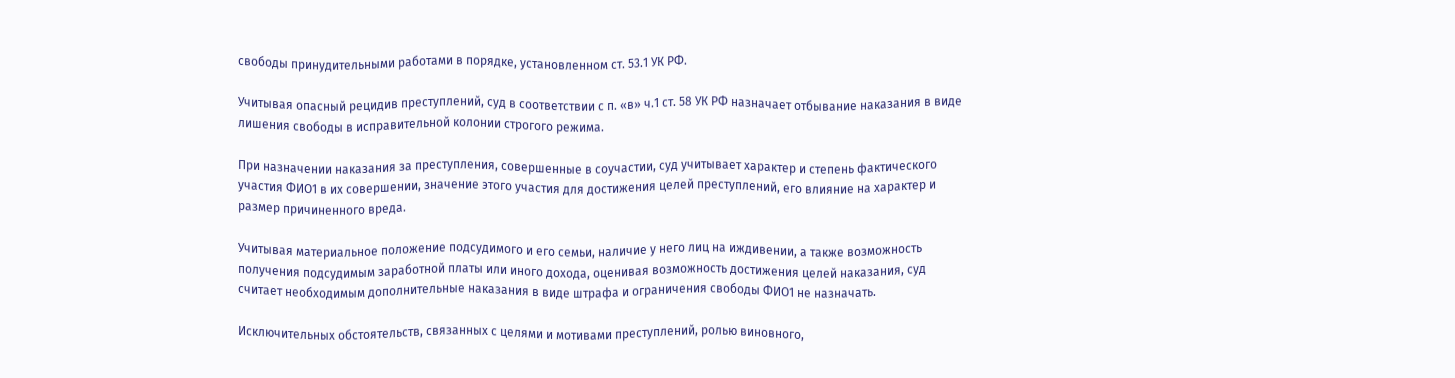свободы принудительными работами в порядке, установленном ст. 53.1 УК РФ.

Учитывая опасный рецидив преступлений, суд в соответствии с п. «в» ч.1 ст. 58 УК РФ назначает отбывание наказания в виде лишения свободы в исправительной колонии строгого режима.

При назначении наказания за преступления, совершенные в соучастии, суд учитывает характер и степень фактического участия ФИО1 в их совершении, значение этого участия для достижения целей преступлений, его влияние на характер и размер причиненного вреда.

Учитывая материальное положение подсудимого и его семьи, наличие у него лиц на иждивении, а также возможность получения подсудимым заработной платы или иного дохода, оценивая возможность достижения целей наказания, суд считает необходимым дополнительные наказания в виде штрафа и ограничения свободы ФИО1 не назначать.

Исключительных обстоятельств, связанных с целями и мотивами преступлений, ролью виновного,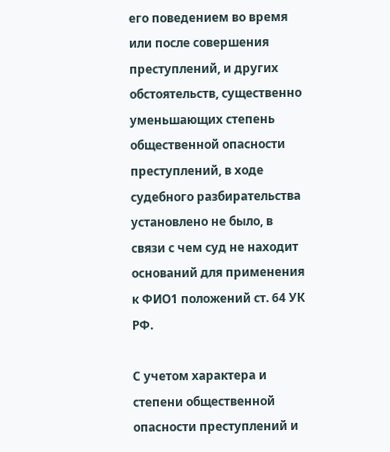его поведением во время или после совершения преступлений, и других обстоятельств, существенно уменьшающих степень общественной опасности преступлений, в ходе судебного разбирательства установлено не было, в связи с чем суд не находит оснований для применения к ФИО1 положений ст. 64 УК РФ.

С учетом характера и степени общественной опасности преступлений и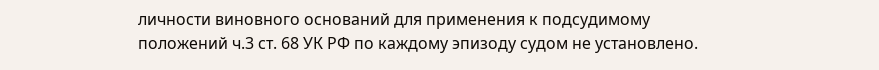личности виновного оснований для применения к подсудимому положений ч.3 ст. 68 УК РФ по каждому эпизоду судом не установлено.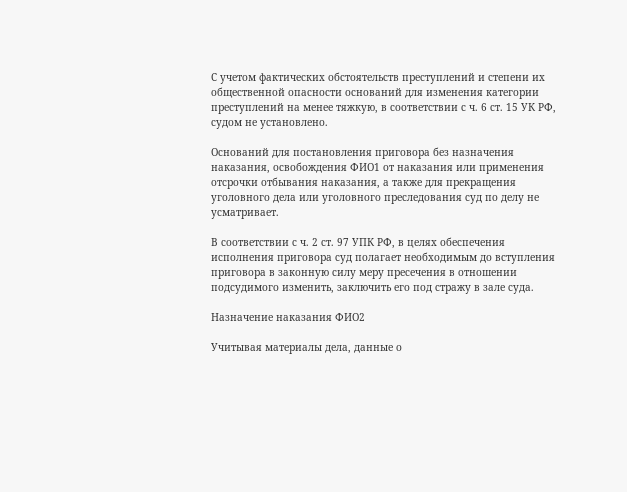С учетом фактических обстоятельств преступлений и степени их общественной опасности оснований для изменения категории преступлений на менее тяжкую, в соответствии с ч. 6 ст. 15 УК РФ, судом не установлено.

Оснований для постановления приговора без назначения наказания, освобождения ФИО1 от наказания или применения отсрочки отбывания наказания, а также для прекращения уголовного дела или уголовного преследования суд по делу не усматривает.

В соответствии с ч. 2 ст. 97 УПК РФ, в целях обеспечения исполнения приговора суд полагает необходимым до вступления приговора в законную силу меру пресечения в отношении подсудимого изменить, заключить его под стражу в зале суда.

Назначение наказания ФИО2

Учитывая материалы дела, данные о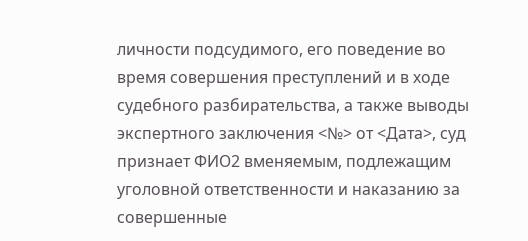личности подсудимого, его поведение во время совершения преступлений и в ходе судебного разбирательства, а также выводы экспертного заключения <№> от <Дата>, суд признает ФИО2 вменяемым, подлежащим уголовной ответственности и наказанию за совершенные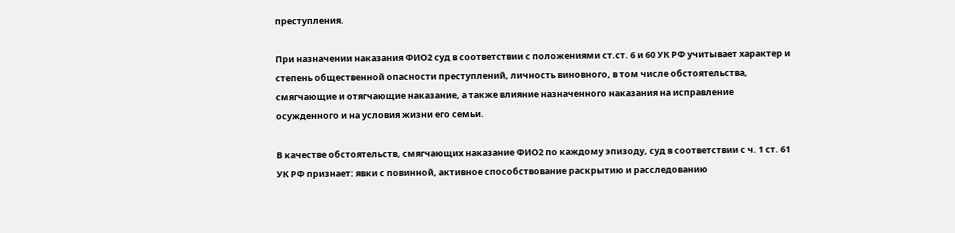преступления.

При назначении наказания ФИО2 суд в соответствии с положениями ст.ст. 6 и 60 УК РФ учитывает характер и степень общественной опасности преступлений, личность виновного, в том числе обстоятельства, смягчающие и отягчающие наказание, а также влияние назначенного наказания на исправление осужденного и на условия жизни его семьи.

В качестве обстоятельств, смягчающих наказание ФИО2 по каждому эпизоду, суд в соответствии с ч. 1 ст. 61 УК РФ признает: явки с повинной, активное способствование раскрытию и расследованию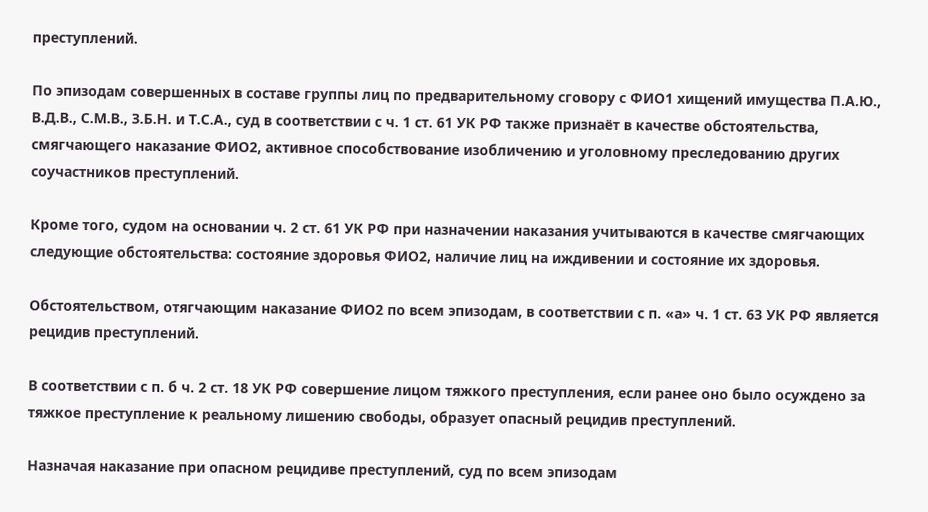преступлений.

По эпизодам совершенных в составе группы лиц по предварительному сговору с ФИО1 хищений имущества П.А.Ю., В.Д.В., С.М.В., З.Б.Н. и Т.С.А., суд в соответствии с ч. 1 ст. 61 УК РФ также признаёт в качестве обстоятельства, смягчающего наказание ФИО2, активное способствование изобличению и уголовному преследованию других соучастников преступлений.

Кроме того, судом на основании ч. 2 ст. 61 УК РФ при назначении наказания учитываются в качестве смягчающих следующие обстоятельства: состояние здоровья ФИО2, наличие лиц на иждивении и состояние их здоровья.

Обстоятельством, отягчающим наказание ФИО2 по всем эпизодам, в соответствии с п. «а» ч. 1 ст. 63 УК РФ является рецидив преступлений.

В соответствии с п. б ч. 2 ст. 18 УК РФ совершение лицом тяжкого преступления, если ранее оно было осуждено за тяжкое преступление к реальному лишению свободы, образует опасный рецидив преступлений.

Назначая наказание при опасном рецидиве преступлений, суд по всем эпизодам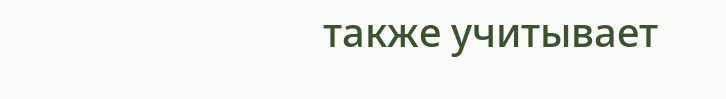также учитывает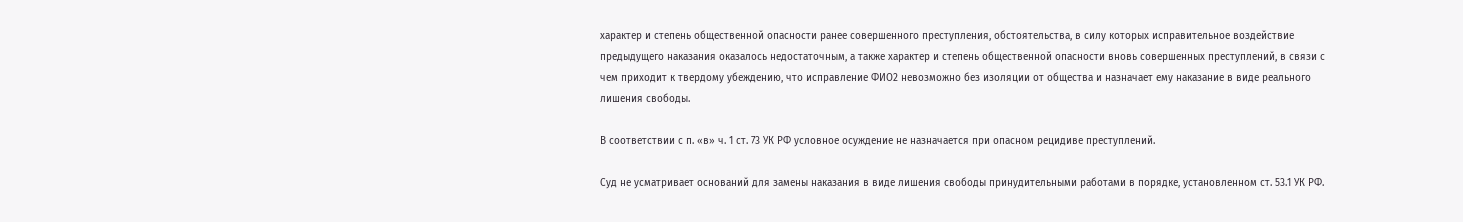характер и степень общественной опасности ранее совершенного преступления, обстоятельства, в силу которых исправительное воздействие предыдущего наказания оказалось недостаточным, а также характер и степень общественной опасности вновь совершенных преступлений, в связи с чем приходит к твердому убеждению, что исправление ФИО2 невозможно без изоляции от общества и назначает ему наказание в виде реального лишения свободы.

В соответствии с п. «в» ч. 1 ст. 73 УК РФ условное осуждение не назначается при опасном рецидиве преступлений.

Суд не усматривает оснований для замены наказания в виде лишения свободы принудительными работами в порядке, установленном ст. 53.1 УК РФ.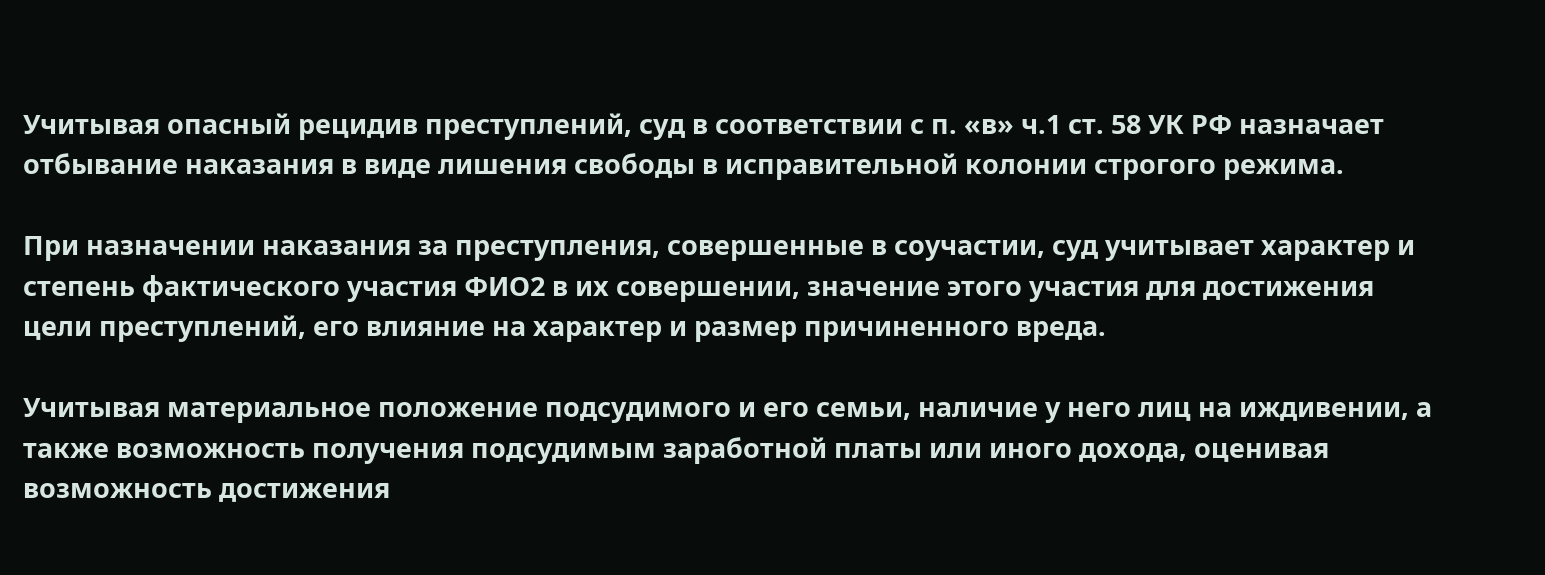Учитывая опасный рецидив преступлений, суд в соответствии с п. «в» ч.1 ст. 58 УК РФ назначает отбывание наказания в виде лишения свободы в исправительной колонии строгого режима.

При назначении наказания за преступления, совершенные в соучастии, суд учитывает характер и степень фактического участия ФИО2 в их совершении, значение этого участия для достижения цели преступлений, его влияние на характер и размер причиненного вреда.

Учитывая материальное положение подсудимого и его семьи, наличие у него лиц на иждивении, а также возможность получения подсудимым заработной платы или иного дохода, оценивая возможность достижения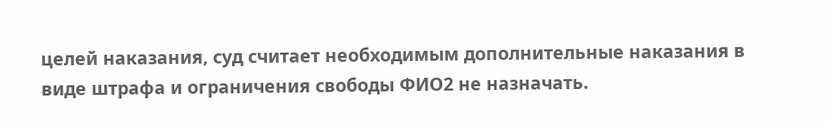целей наказания, суд считает необходимым дополнительные наказания в виде штрафа и ограничения свободы ФИО2 не назначать.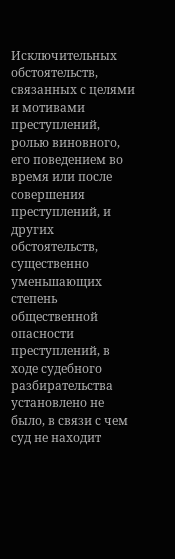Исключительных обстоятельств, связанных с целями и мотивами преступлений, ролью виновного, его поведением во время или после совершения преступлений, и других обстоятельств, существенно уменьшающих степень общественной опасности преступлений, в ходе судебного разбирательства установлено не было, в связи с чем суд не находит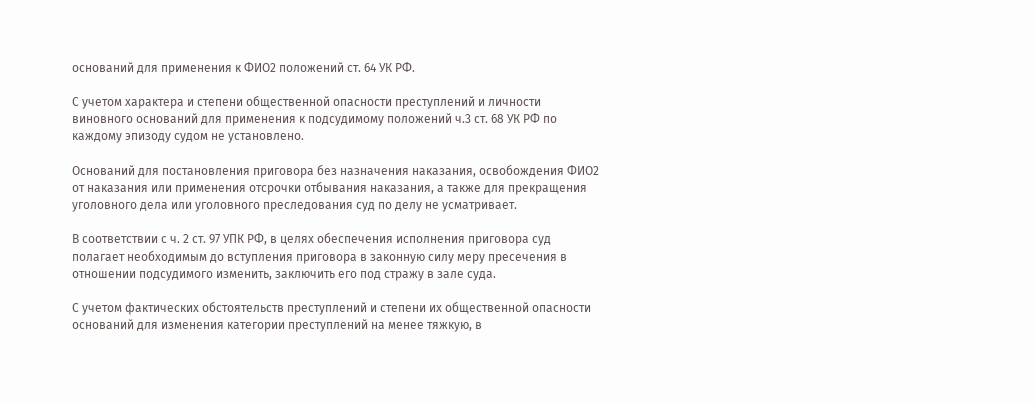оснований для применения к ФИО2 положений ст. 64 УК РФ.

С учетом характера и степени общественной опасности преступлений и личности виновного оснований для применения к подсудимому положений ч.3 ст. 68 УК РФ по каждому эпизоду судом не установлено.

Оснований для постановления приговора без назначения наказания, освобождения ФИО2 от наказания или применения отсрочки отбывания наказания, а также для прекращения уголовного дела или уголовного преследования суд по делу не усматривает.

В соответствии с ч. 2 ст. 97 УПК РФ, в целях обеспечения исполнения приговора суд полагает необходимым до вступления приговора в законную силу меру пресечения в отношении подсудимого изменить, заключить его под стражу в зале суда.

С учетом фактических обстоятельств преступлений и степени их общественной опасности оснований для изменения категории преступлений на менее тяжкую, в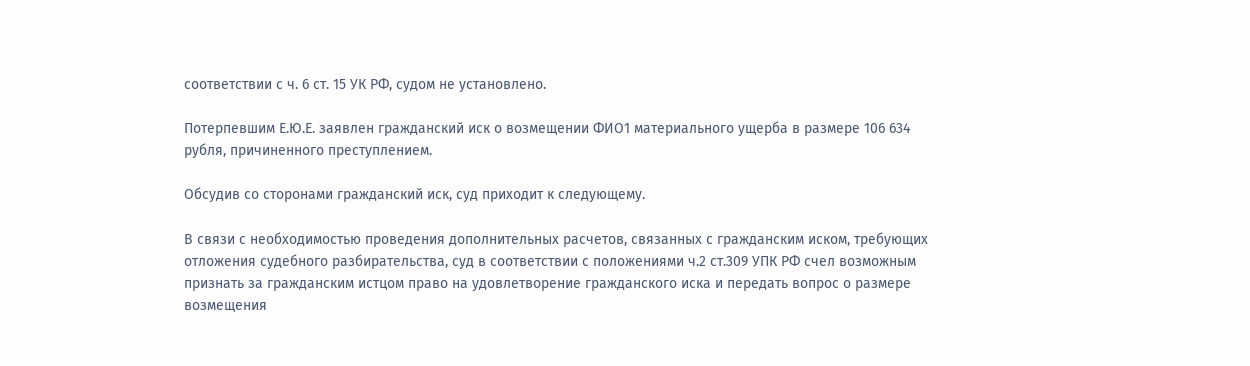соответствии с ч. 6 ст. 15 УК РФ, судом не установлено.

Потерпевшим Е.Ю.Е. заявлен гражданский иск о возмещении ФИО1 материального ущерба в размере 106 634 рубля, причиненного преступлением.

Обсудив со сторонами гражданский иск, суд приходит к следующему.

В связи с необходимостью проведения дополнительных расчетов, связанных с гражданским иском, требующих отложения судебного разбирательства, суд в соответствии с положениями ч.2 ст.309 УПК РФ счел возможным признать за гражданским истцом право на удовлетворение гражданского иска и передать вопрос о размере возмещения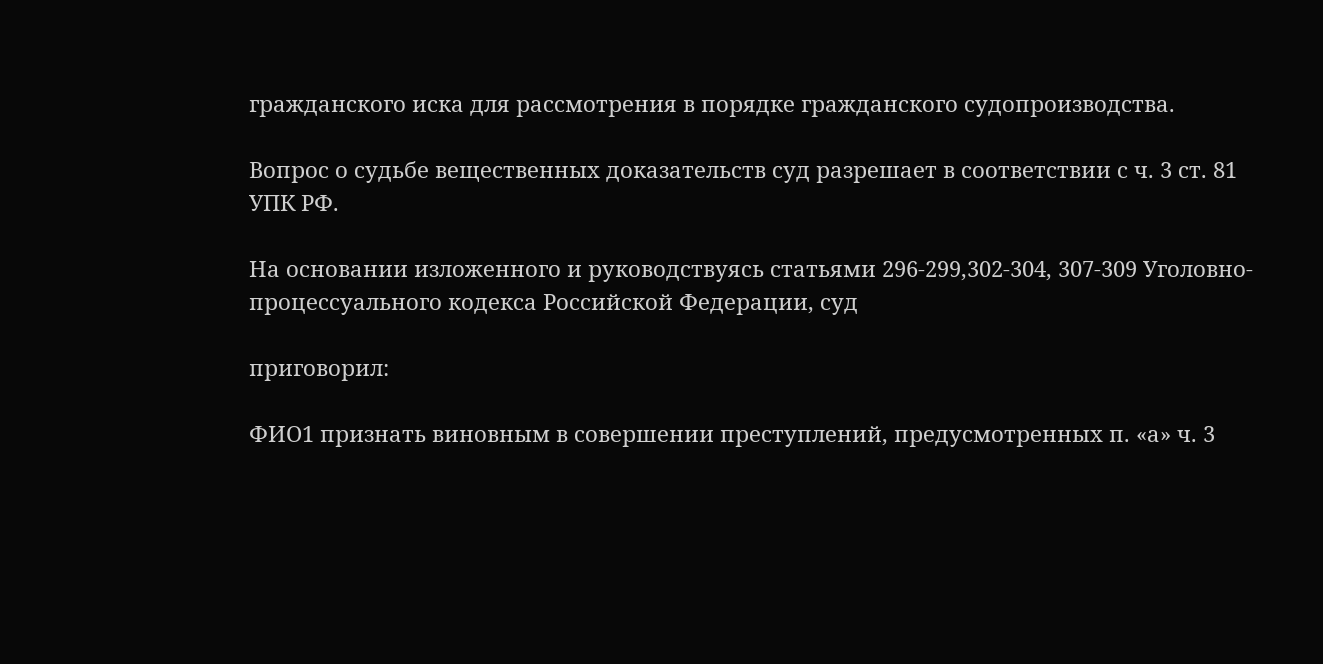гражданского иска для рассмотрения в порядке гражданского судопроизводства.

Вопрос о судьбе вещественных доказательств суд разрешает в соответствии с ч. 3 ст. 81 УПК РФ.

На основании изложенного и руководствуясь статьями 296-299,302-304, 307-309 Уголовно-процессуального кодекса Российской Федерации, суд

приговорил:

ФИО1 признать виновным в совершении преступлений, предусмотренных п. «а» ч. 3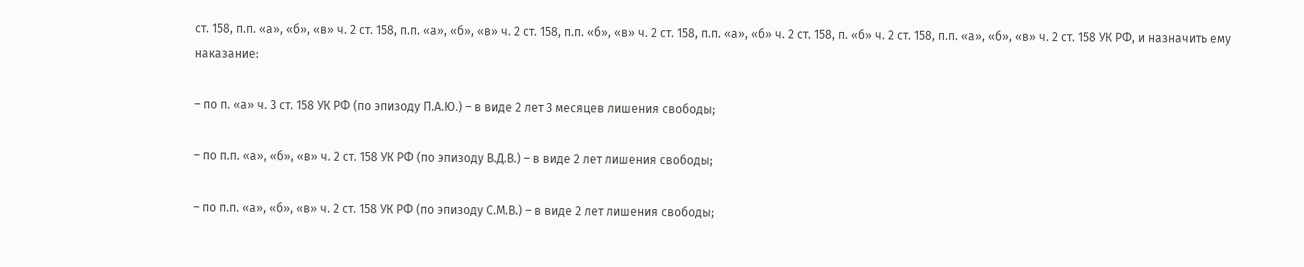ст. 158, п.п. «а», «б», «в» ч. 2 ст. 158, п.п. «а», «б», «в» ч. 2 ст. 158, п.п. «б», «в» ч. 2 ст. 158, п.п. «а», «б» ч. 2 ст. 158, п. «б» ч. 2 ст. 158, п.п. «а», «б», «в» ч. 2 ст. 158 УК РФ, и назначить ему наказание:

– по п. «а» ч. 3 ст. 158 УК РФ (по эпизоду П.А.Ю.) – в виде 2 лет 3 месяцев лишения свободы;

– по п.п. «а», «б», «в» ч. 2 ст. 158 УК РФ (по эпизоду В.Д.В.) – в виде 2 лет лишения свободы;

– по п.п. «а», «б», «в» ч. 2 ст. 158 УК РФ (по эпизоду С.М.В.) – в виде 2 лет лишения свободы;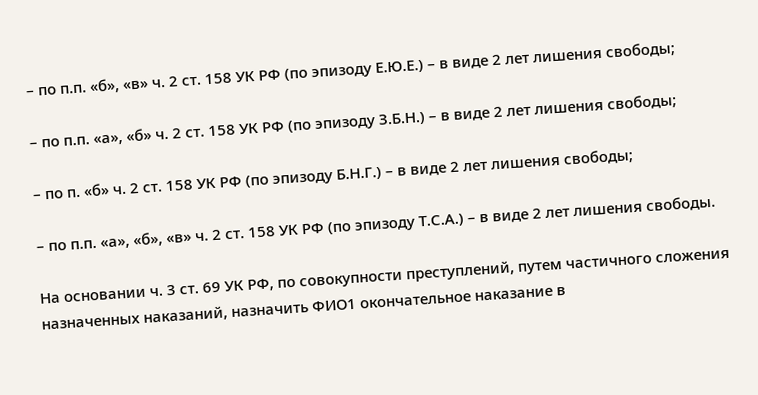– по п.п. «б», «в» ч. 2 ст. 158 УК РФ (по эпизоду Е.Ю.Е.) – в виде 2 лет лишения свободы;

– по п.п. «а», «б» ч. 2 ст. 158 УК РФ (по эпизоду З.Б.Н.) – в виде 2 лет лишения свободы;

– по п. «б» ч. 2 ст. 158 УК РФ (по эпизоду Б.Н.Г.) – в виде 2 лет лишения свободы;

– по п.п. «а», «б», «в» ч. 2 ст. 158 УК РФ (по эпизоду Т.С.А.) – в виде 2 лет лишения свободы.

На основании ч. 3 ст. 69 УК РФ, по совокупности преступлений, путем частичного сложения назначенных наказаний, назначить ФИО1 окончательное наказание в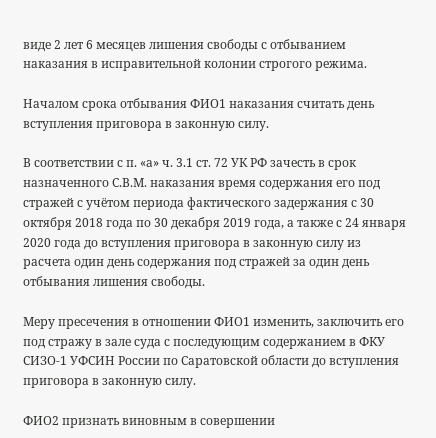виде 2 лет 6 месяцев лишения свободы с отбыванием наказания в исправительной колонии строгого режима.

Началом срока отбывания ФИО1 наказания считать день вступления приговора в законную силу.

В соответствии с п. «а» ч. 3.1 ст. 72 УК РФ зачесть в срок назначенного С.В.М. наказания время содержания его под стражей с учётом периода фактического задержания с 30 октября 2018 года по 30 декабря 2019 года, а также с 24 января 2020 года до вступления приговора в законную силу из расчета один день содержания под стражей за один день отбывания лишения свободы.

Меру пресечения в отношении ФИО1 изменить, заключить его под стражу в зале суда с последующим содержанием в ФКУ СИЗО-1 УФСИН России по Саратовской области до вступления приговора в законную силу.

ФИО2 признать виновным в совершении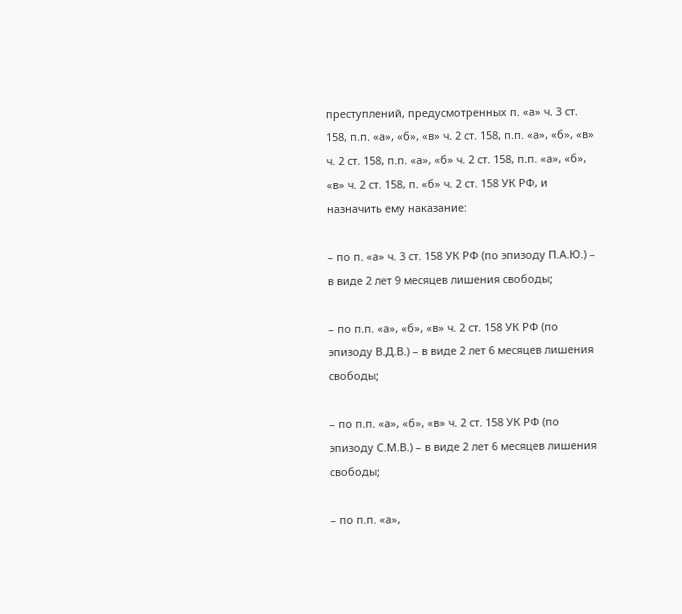преступлений, предусмотренных п. «а» ч. 3 ст. 158, п.п. «а», «б», «в» ч. 2 ст. 158, п.п. «а», «б», «в» ч. 2 ст. 158, п.п. «а», «б» ч. 2 ст. 158, п.п. «а», «б», «в» ч. 2 ст. 158, п. «б» ч. 2 ст. 158 УК РФ, и назначить ему наказание:

– по п. «а» ч. 3 ст. 158 УК РФ (по эпизоду П.А.Ю.) – в виде 2 лет 9 месяцев лишения свободы;

– по п.п. «а», «б», «в» ч. 2 ст. 158 УК РФ (по эпизоду В.Д.В.) – в виде 2 лет 6 месяцев лишения свободы;

– по п.п. «а», «б», «в» ч. 2 ст. 158 УК РФ (по эпизоду С.М.В.) – в виде 2 лет 6 месяцев лишения свободы;

– по п.п. «а»,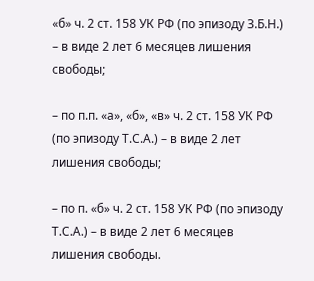«б» ч. 2 ст. 158 УК РФ (по эпизоду З.Б.Н.) – в виде 2 лет 6 месяцев лишения свободы;

– по п.п. «а», «б», «в» ч. 2 ст. 158 УК РФ (по эпизоду Т.С.А.) – в виде 2 лет лишения свободы;

– по п. «б» ч. 2 ст. 158 УК РФ (по эпизоду Т.С.А.) – в виде 2 лет 6 месяцев лишения свободы.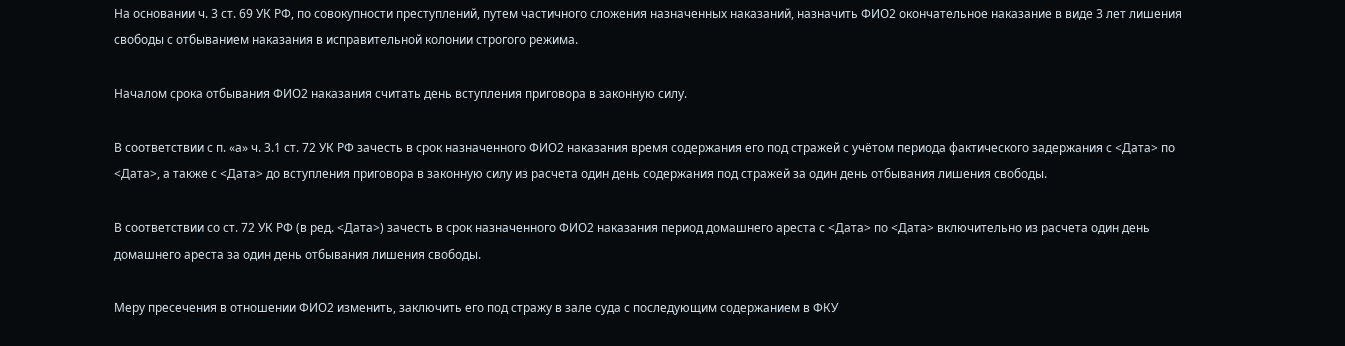На основании ч. 3 ст. 69 УК РФ, по совокупности преступлений, путем частичного сложения назначенных наказаний, назначить ФИО2 окончательное наказание в виде 3 лет лишения свободы с отбыванием наказания в исправительной колонии строгого режима.

Началом срока отбывания ФИО2 наказания считать день вступления приговора в законную силу.

В соответствии с п. «а» ч. 3.1 ст. 72 УК РФ зачесть в срок назначенного ФИО2 наказания время содержания его под стражей с учётом периода фактического задержания с <Дата> по <Дата>, а также с <Дата> до вступления приговора в законную силу из расчета один день содержания под стражей за один день отбывания лишения свободы.

В соответствии со ст. 72 УК РФ (в ред. <Дата>) зачесть в срок назначенного ФИО2 наказания период домашнего ареста с <Дата> по <Дата> включительно из расчета один день домашнего ареста за один день отбывания лишения свободы.

Меру пресечения в отношении ФИО2 изменить, заключить его под стражу в зале суда с последующим содержанием в ФКУ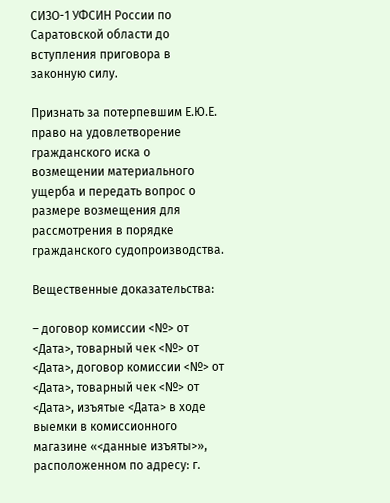СИЗО-1 УФСИН России по Саратовской области до вступления приговора в законную силу.

Признать за потерпевшим Е.Ю.Е. право на удовлетворение гражданского иска о возмещении материального ущерба и передать вопрос о размере возмещения для рассмотрения в порядке гражданского судопроизводства.

Вещественные доказательства:

– договор комиссии <№> от <Дата>, товарный чек <№> от <Дата>, договор комиссии <№> от <Дата>, товарный чек <№> от <Дата>, изъятые <Дата> в ходе выемки в комиссионного магазине «<данные изъяты>», расположенном по адресу: г.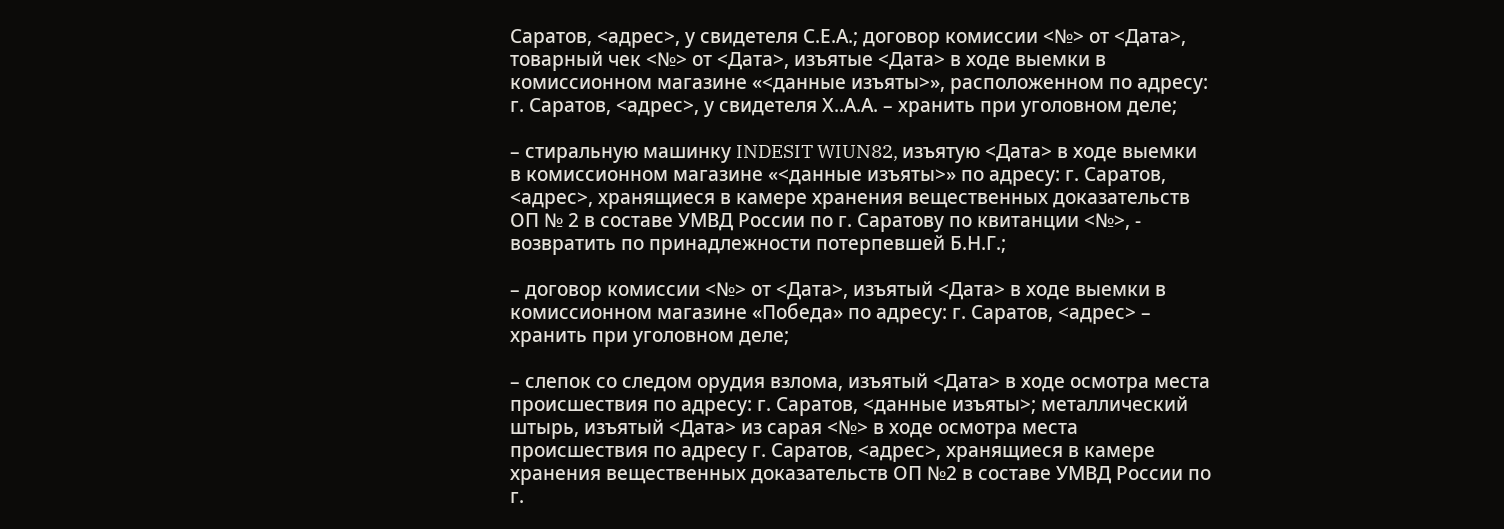Саратов, <адрес>, у свидетеля С.Е.А.; договор комиссии <№> от <Дата>, товарный чек <№> от <Дата>, изъятые <Дата> в ходе выемки в комиссионном магазине «<данные изъяты>», расположенном по адресу: г. Саратов, <адрес>, у свидетеля Х..А.А. – хранить при уголовном деле;

– стиральную машинку INDESIT WIUN82, изъятую <Дата> в ходе выемки в комиссионном магазине «<данные изъяты>» по адресу: г. Саратов, <адрес>, хранящиеся в камере хранения вещественных доказательств ОП № 2 в составе УМВД России по г. Саратову по квитанции <№>, - возвратить по принадлежности потерпевшей Б.Н.Г.;

– договор комиссии <№> от <Дата>, изъятый <Дата> в ходе выемки в комиссионном магазине «Победа» по адресу: г. Саратов, <адрес> – хранить при уголовном деле;

– слепок со следом орудия взлома, изъятый <Дата> в ходе осмотра места происшествия по адресу: г. Саратов, <данные изъяты>; металлический штырь, изъятый <Дата> из сарая <№> в ходе осмотра места происшествия по адресу г. Саратов, <адрес>, хранящиеся в камере хранения вещественных доказательств ОП №2 в составе УМВД России по г.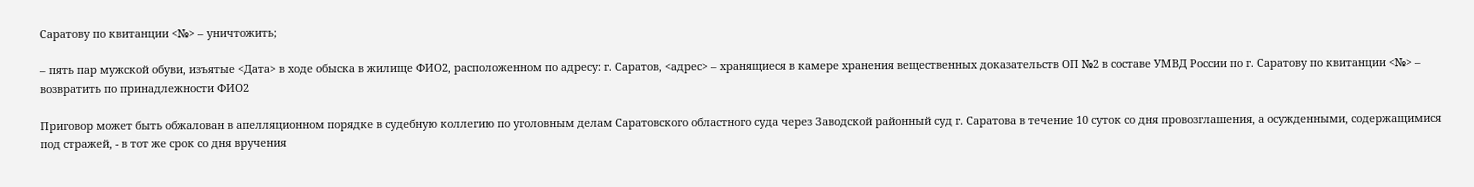Саратову по квитанции <№> – уничтожить;

– пять пар мужской обуви, изъятые <Дата> в ходе обыска в жилище ФИО2, расположенном по адресу: г. Саратов, <адрес> – хранящиеся в камере хранения вещественных доказательств ОП №2 в составе УМВД России по г. Саратову по квитанции <№> – возвратить по принадлежности ФИО2

Приговор может быть обжалован в апелляционном порядке в судебную коллегию по уголовным делам Саратовского областного суда через Заводской районный суд г. Саратова в течение 10 суток со дня провозглашения, а осужденными, содержащимися под стражей, - в тот же срок со дня вручения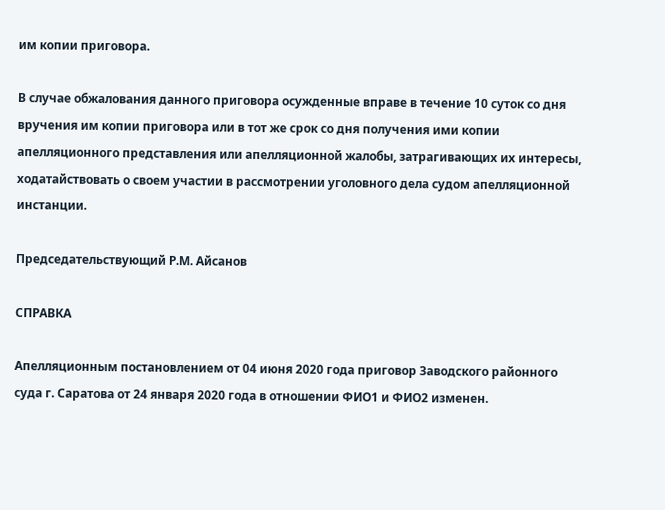им копии приговора.

В случае обжалования данного приговора осужденные вправе в течение 10 суток со дня вручения им копии приговора или в тот же срок со дня получения ими копии апелляционного представления или апелляционной жалобы, затрагивающих их интересы, ходатайствовать о своем участии в рассмотрении уголовного дела судом апелляционной инстанции.

Председательствующий Р.М. Айсанов

СПРАВКА

Апелляционным постановлением от 04 июня 2020 года приговор Заводского районного суда г. Саратова от 24 января 2020 года в отношении ФИО1 и ФИО2 изменен.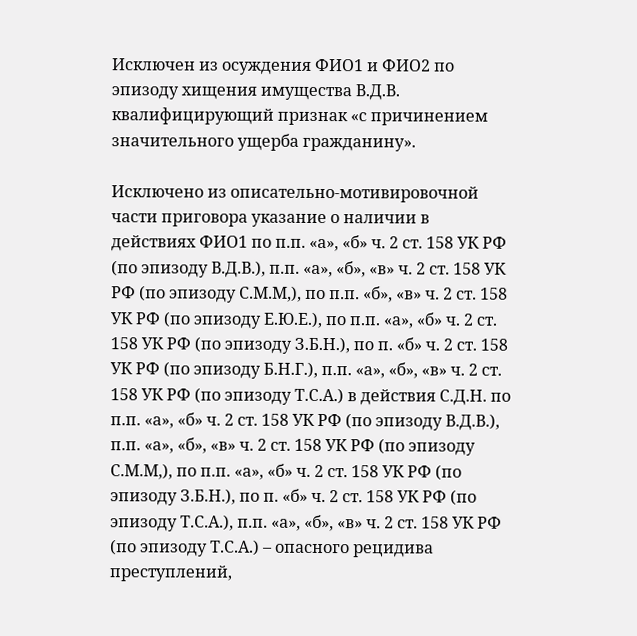Исключен из осуждения ФИО1 и ФИО2 по эпизоду хищения имущества В.Д.В. квалифицирующий признак «с причинением значительного ущерба гражданину».

Исключено из описательно-мотивировочной части приговора указание о наличии в действиях ФИО1 по п.п. «а», «б» ч. 2 ст. 158 УК РФ (по эпизоду В.Д.В.), п.п. «а», «б», «в» ч. 2 ст. 158 УК РФ (по эпизоду С.М.М,), по п.п. «б», «в» ч. 2 ст. 158 УК РФ (по эпизоду Е.Ю.Е.), по п.п. «а», «б» ч. 2 ст. 158 УК РФ (по эпизоду З.Б.Н.), по п. «б» ч. 2 ст. 158 УК РФ (по эпизоду Б.Н.Г.), п.п. «а», «б», «в» ч. 2 ст. 158 УК РФ (по эпизоду Т.С.А.) в действия С.Д.Н. по п.п. «а», «б» ч. 2 ст. 158 УК РФ (по эпизоду В.Д.В.), п.п. «а», «б», «в» ч. 2 ст. 158 УК РФ (по эпизоду С.М.М,), по п.п. «а», «б» ч. 2 ст. 158 УК РФ (по эпизоду З.Б.Н.), по п. «б» ч. 2 ст. 158 УК РФ (по эпизоду Т.С.А.), п.п. «а», «б», «в» ч. 2 ст. 158 УК РФ (по эпизоду Т.С.А.) – опасного рецидива преступлений,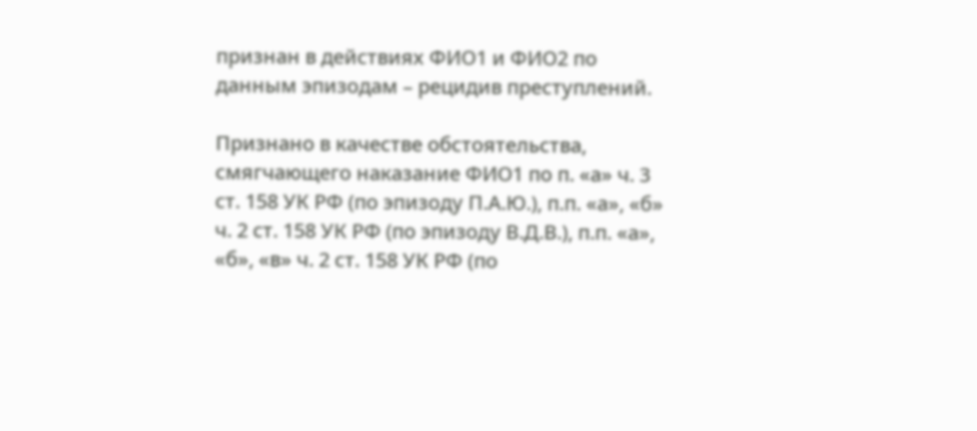признан в действиях ФИО1 и ФИО2 по данным эпизодам – рецидив преступлений.

Признано в качестве обстоятельства, смягчающего наказание ФИО1 по п. «а» ч. 3 ст. 158 УК РФ (по эпизоду П.А.Ю.), п.п. «а», «б» ч. 2 ст. 158 УК РФ (по эпизоду В.Д.В.), п.п. «а», «б», «в» ч. 2 ст. 158 УК РФ (по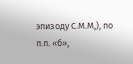эпизоду С.М.М,), по п.п. «б»,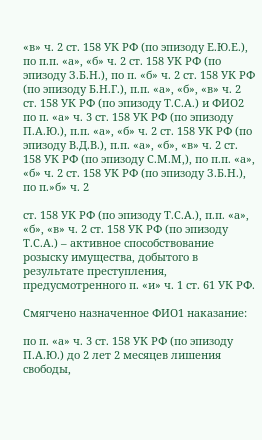«в» ч. 2 ст. 158 УК РФ (по эпизоду Е.Ю.Е.), по п.п. «а», «б» ч. 2 ст. 158 УК РФ (по эпизоду З.Б.Н.), по п. «б» ч. 2 ст. 158 УК РФ (по эпизоду Б.Н.Г.), п.п. «а», «б», «в» ч. 2 ст. 158 УК РФ (по эпизоду Т.С.А.) и ФИО2 по п. «а» ч. 3 ст. 158 УК РФ (по эпизоду П.А.Ю.), п.п. «а», «б» ч. 2 ст. 158 УК РФ (по эпизоду В.Д.В.), п.п. «а», «б», «в» ч. 2 ст. 158 УК РФ (по эпизоду С.М.М,), по п.п. «а», «б» ч. 2 ст. 158 УК РФ (по эпизоду З.Б.Н.), по п.»б» ч. 2

ст. 158 УК РФ (по эпизоду Т.С.А.), п.п. «а», «б», «в» ч. 2 ст. 158 УК РФ (по эпизоду Т.С.А.) – активное способствование розыску имущества, добытого в результате преступления, предусмотренного п. «и» ч. 1 ст. 61 УК РФ.

Смягчено назначенное ФИО1 наказание:

по п. «а» ч. 3 ст. 158 УК РФ (по эпизоду П.А.Ю.) до 2 лет 2 месяцев лишения свободы,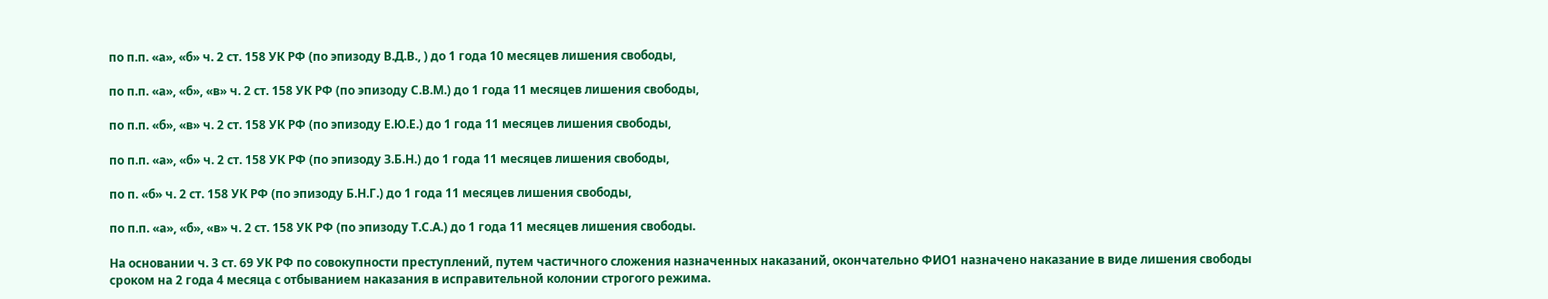по п.п. «а», «б» ч. 2 ст. 158 УК РФ (по эпизоду В.Д.В., ) до 1 года 10 месяцев лишения свободы,

по п.п. «а», «б», «в» ч. 2 ст. 158 УК РФ (по эпизоду С.В.М.) до 1 года 11 месяцев лишения свободы,

по п.п. «б», «в» ч. 2 ст. 158 УК РФ (по эпизоду Е.Ю.Е.) до 1 года 11 месяцев лишения свободы,

по п.п. «а», «б» ч. 2 ст. 158 УК РФ (по эпизоду З.Б.Н.) до 1 года 11 месяцев лишения свободы,

по п. «б» ч. 2 ст. 158 УК РФ (по эпизоду Б.Н.Г.) до 1 года 11 месяцев лишения свободы,

по п.п. «а», «б», «в» ч. 2 ст. 158 УК РФ (по эпизоду Т.С.А.) до 1 года 11 месяцев лишения свободы.

На основании ч. 3 ст. 69 УК РФ по совокупности преступлений, путем частичного сложения назначенных наказаний, окончательно ФИО1 назначено наказание в виде лишения свободы сроком на 2 года 4 месяца с отбыванием наказания в исправительной колонии строгого режима.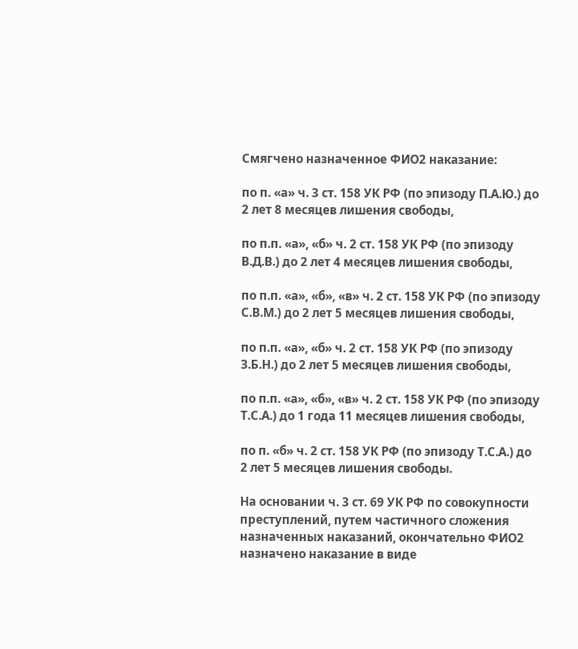Смягчено назначенное ФИО2 наказание:

по п. «а» ч. 3 ст. 158 УК РФ (по эпизоду П.А.Ю.) до 2 лет 8 месяцев лишения свободы,

по п.п. «а», «б» ч. 2 ст. 158 УК РФ (по эпизоду В.Д.В.) до 2 лет 4 месяцев лишения свободы,

по п.п. «а», «б», «в» ч. 2 ст. 158 УК РФ (по эпизоду С.В.М.) до 2 лет 5 месяцев лишения свободы,

по п.п. «а», «б» ч. 2 ст. 158 УК РФ (по эпизоду З.Б.Н.) до 2 лет 5 месяцев лишения свободы,

по п.п. «а», «б», «в» ч. 2 ст. 158 УК РФ (по эпизоду Т.С.А.) до 1 года 11 месяцев лишения свободы,

по п. «б» ч. 2 ст. 158 УК РФ (по эпизоду Т.С.А.) до 2 лет 5 месяцев лишения свободы.

На основании ч. 3 ст. 69 УК РФ по совокупности преступлений, путем частичного сложения назначенных наказаний, окончательно ФИО2 назначено наказание в виде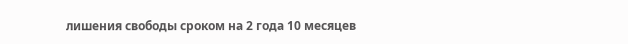лишения свободы сроком на 2 года 10 месяцев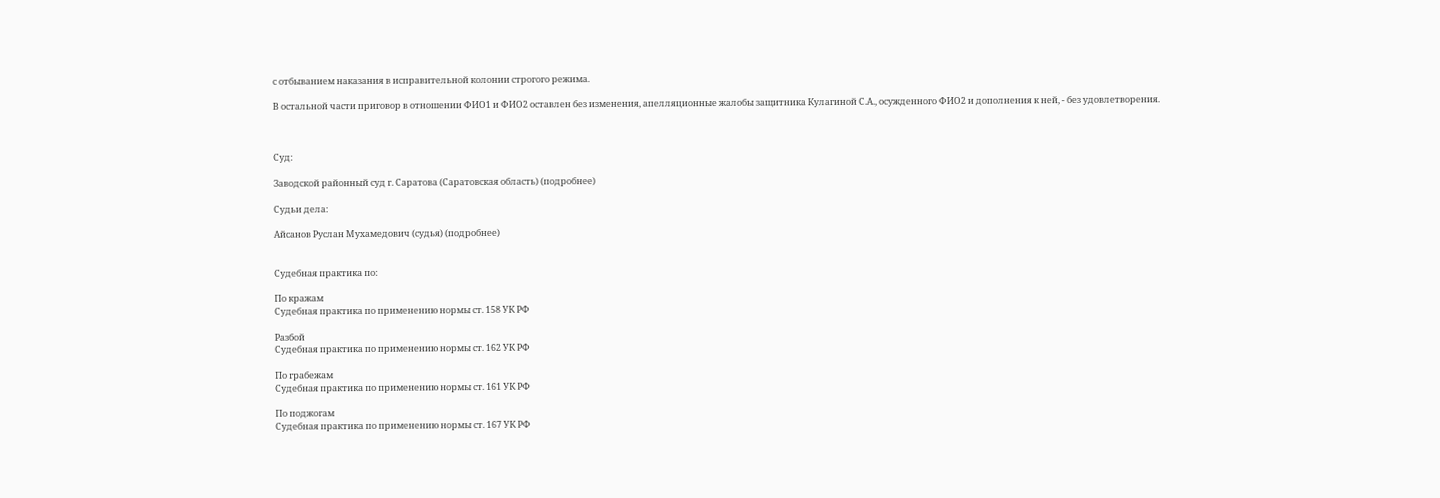с отбыванием наказания в исправительной колонии строгого режима.

В остальной части приговор в отношении ФИО1 и ФИО2 оставлен без изменения, апелляционные жалобы защитника Кулагиной С.А., осужденного ФИО2 и дополнения к ней, - без удовлетворения.



Суд:

Заводской районный суд г. Саратова (Саратовская область) (подробнее)

Судьи дела:

Айсанов Руслан Мухамедович (судья) (подробнее)


Судебная практика по:

По кражам
Судебная практика по применению нормы ст. 158 УК РФ

Разбой
Судебная практика по применению нормы ст. 162 УК РФ

По грабежам
Судебная практика по применению нормы ст. 161 УК РФ

По поджогам
Судебная практика по применению нормы ст. 167 УК РФ